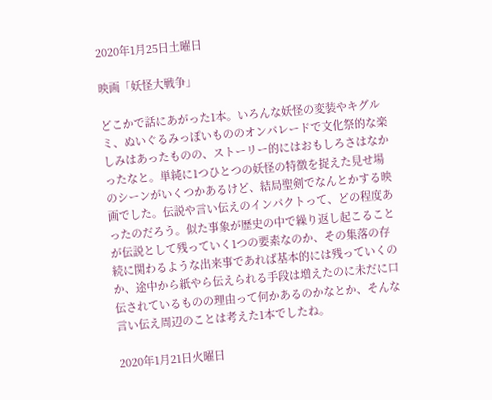2020年1月25日土曜日

映画「妖怪大戦争」

どこかで話にあがった1本。いろんな妖怪の変装やキグルミ、ぬいぐるみっぽいもののオンパレードで文化祭的な楽しみはあったものの、ストーリー的にはおもしろさはなかったなと。単純に1つひとつの妖怪の特徴を捉えた見せ場のシーンがいくつかあるけど、結局聖剣でなんとかする映画でした。伝説や言い伝えのインパクトって、どの程度あったのだろう。似た事象が歴史の中で繰り返し起こることが伝説として残っていく1つの要素なのか、その集落の存続に関わるような出来事であれば基本的には残っていくのか、途中から紙やら伝えられる手段は増えたのに未だに口伝されているものの理由って何かあるのかなとか、そんな言い伝え周辺のことは考えた1本でしたね。

2020年1月21日火曜日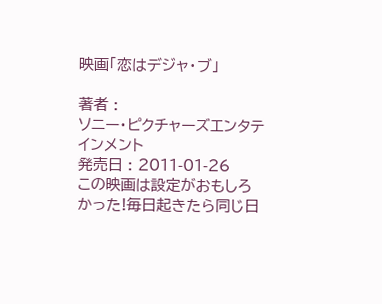映画「恋はデジャ・ブ」

著者 :
ソニー・ピクチャーズエンタテインメント
発売日 : 2011-01-26
この映画は設定がおもしろかった!毎日起きたら同じ日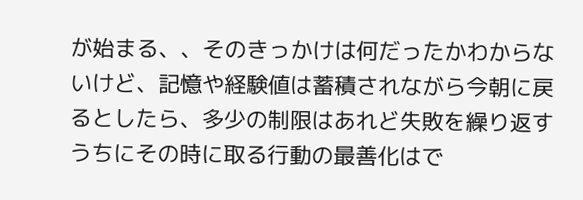が始まる、、そのきっかけは何だったかわからないけど、記憶や経験値は蓄積されながら今朝に戻るとしたら、多少の制限はあれど失敗を繰り返すうちにその時に取る行動の最善化はで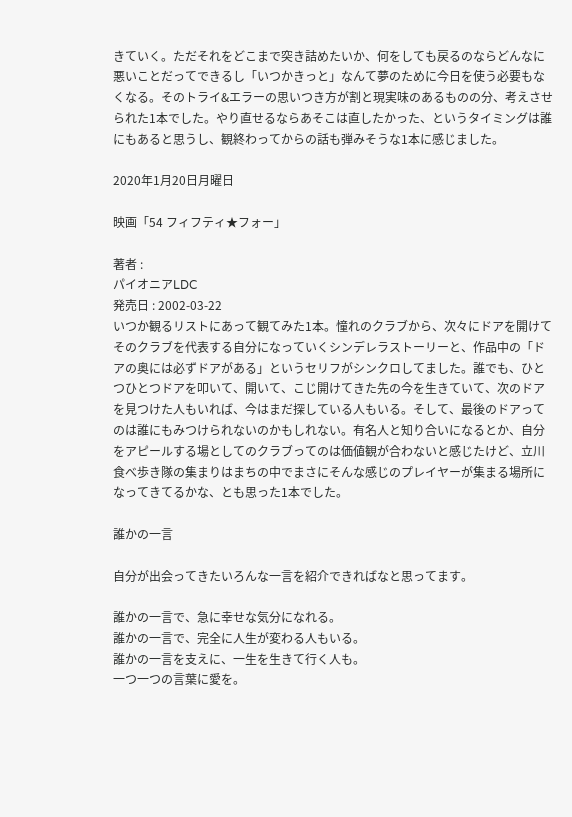きていく。ただそれをどこまで突き詰めたいか、何をしても戻るのならどんなに悪いことだってできるし「いつかきっと」なんて夢のために今日を使う必要もなくなる。そのトライ&エラーの思いつき方が割と現実味のあるものの分、考えさせられた1本でした。やり直せるならあそこは直したかった、というタイミングは誰にもあると思うし、観終わってからの話も弾みそうな1本に感じました。

2020年1月20日月曜日

映画「54 フィフティ★フォー」

著者 :
パイオニアLDC
発売日 : 2002-03-22
いつか観るリストにあって観てみた1本。憧れのクラブから、次々にドアを開けてそのクラブを代表する自分になっていくシンデレラストーリーと、作品中の「ドアの奥には必ずドアがある」というセリフがシンクロしてました。誰でも、ひとつひとつドアを叩いて、開いて、こじ開けてきた先の今を生きていて、次のドアを見つけた人もいれば、今はまだ探している人もいる。そして、最後のドアってのは誰にもみつけられないのかもしれない。有名人と知り合いになるとか、自分をアピールする場としてのクラブってのは価値観が合わないと感じたけど、立川食べ歩き隊の集まりはまちの中でまさにそんな感じのプレイヤーが集まる場所になってきてるかな、とも思った1本でした。

誰かの一言

自分が出会ってきたいろんな一言を紹介できればなと思ってます。

誰かの一言で、急に幸せな気分になれる。
誰かの一言で、完全に人生が変わる人もいる。
誰かの一言を支えに、一生を生きて行く人も。
一つ一つの言葉に愛を。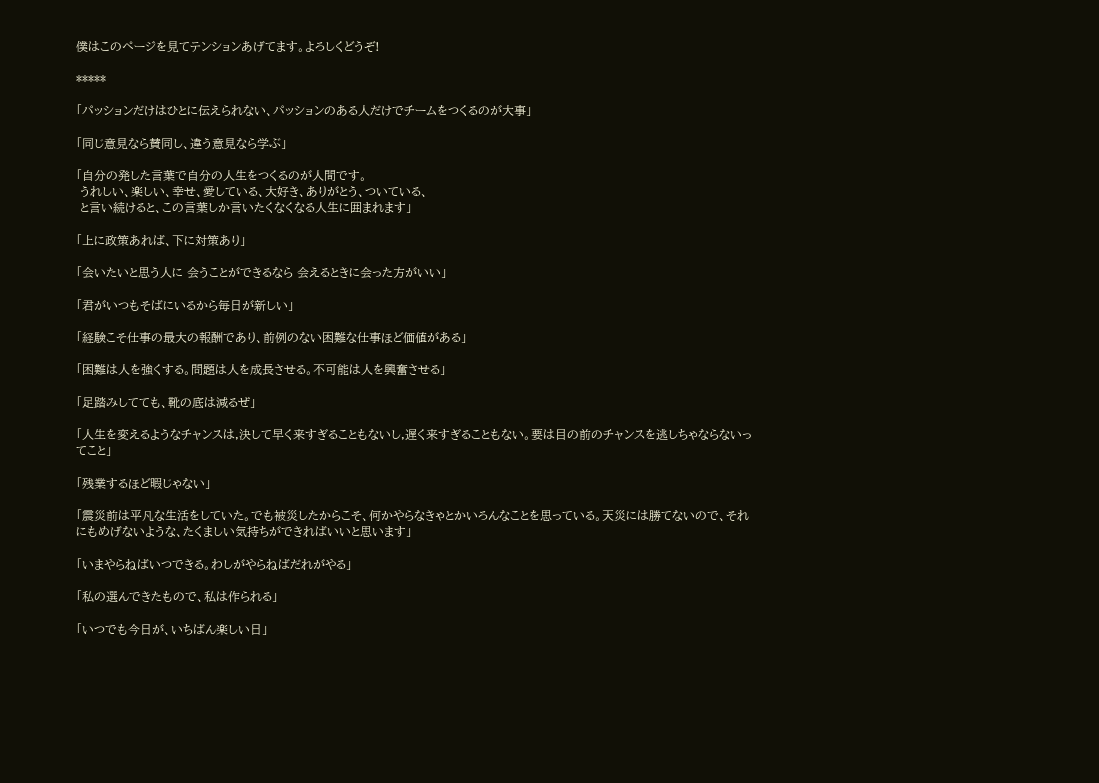僕はこのページを見てテンションあげてます。よろしくどうぞ!

*****

「パッションだけはひとに伝えられない、パッションのある人だけでチームをつくるのが大事」

「同じ意見なら賛同し、違う意見なら学ぶ」

「自分の発した言葉で自分の人生をつくるのが人間です。
 うれしい、楽しい、幸せ、愛している、大好き、ありがとう、ついている、
 と言い続けると、この言葉しか言いたくなくなる人生に囲まれます」

「上に政策あれば、下に対策あり」

「会いたいと思う人に 会うことができるなら 会えるときに会った方がいい」

「君がいつもそばにいるから毎日が新しい」

「経験こそ仕事の最大の報酬であり、前例のない困難な仕事ほど価値がある」

「困難は人を強くする。問題は人を成長させる。不可能は人を興奮させる」

「足踏みしてても、靴の底は減るぜ」

「人生を変えるようなチャンスは,決して早く来すぎることもないし,遅く来すぎることもない。要は目の前のチャンスを逃しちゃならないってこと」

「残業するほど暇じゃない」

「震災前は平凡な生活をしていた。でも被災したからこそ、何かやらなきゃとかいろんなことを思っている。天災には勝てないので、それにもめげないような、たくましい気持ちができればいいと思います」

「いまやらねばいつできる。わしがやらねばだれがやる」

「私の選んできたもので、私は作られる」

「いつでも今日が、いちばん楽しい日」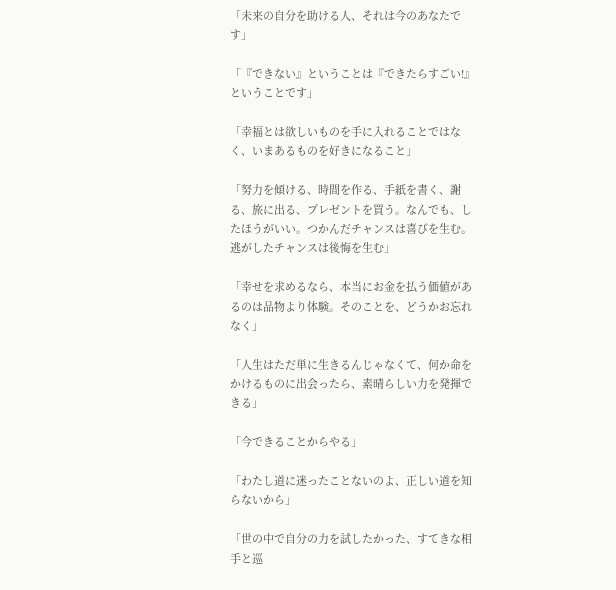「未来の自分を助ける人、それは今のあなたです」

「『できない』ということは『できたらすごい!』ということです」

「幸福とは欲しいものを手に入れることではなく、いまあるものを好きになること」

「努力を傾ける、時間を作る、手紙を書く、謝る、旅に出る、プレゼントを買う。なんでも、したほうがいい。つかんだチャンスは喜びを生む。逃がしたチャンスは後悔を生む」

「幸せを求めるなら、本当にお金を払う価値があるのは品物より体験。そのことを、どうかお忘れなく」

「人生はただ単に生きるんじゃなくて、何か命をかけるものに出会ったら、素晴らしい力を発揮できる」

「今できることからやる」

「わたし道に迷ったことないのよ、正しい道を知らないから」

「世の中で自分の力を試したかった、すてきな相手と巡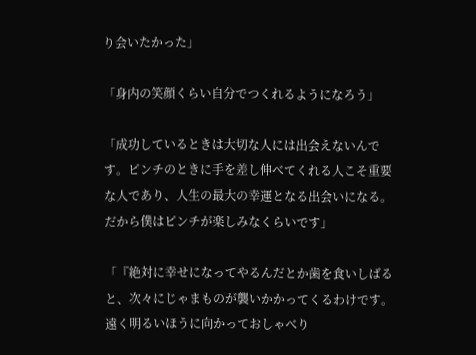り会いたかった」

「身内の笑顔くらい自分でつくれるようになろう」

「成功しているときは大切な人には出会えないんです。ピンチのときに手を差し伸べてくれる人こそ重要な人であり、人生の最大の幸運となる出会いになる。だから僕はピンチが楽しみなくらいです」

「『絶対に幸せになってやるんだとか歯を食いしばると、次々にじゃまものが襲いかかってくるわけです。遠く明るいほうに向かっておしゃべり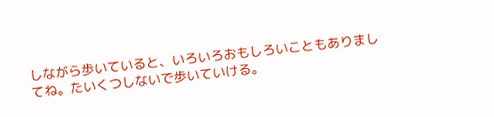しながら歩いていると、いろいろおもしろいこともありましてね。たいくつしないで歩いていける。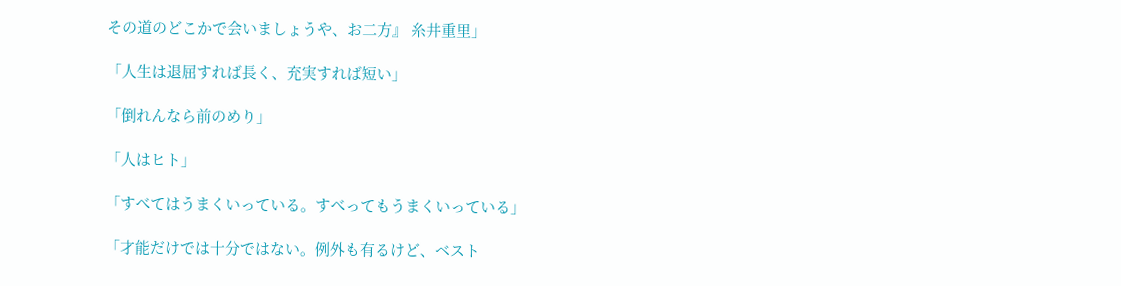その道のどこかで会いましょうや、お二方』 糸井重里」

「人生は退屈すれば長く、充実すれば短い」

「倒れんなら前のめり」

「人はヒト」

「すべてはうまくいっている。すべってもうまくいっている」

「才能だけでは十分ではない。例外も有るけど、ベスト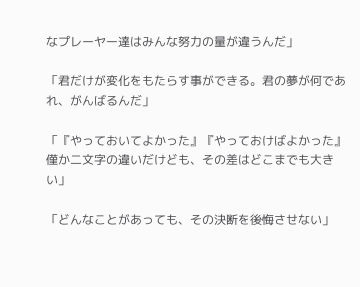なプレーヤー達はみんな努力の量が違うんだ」

「君だけが変化をもたらす事ができる。君の夢が何であれ、がんばるんだ」

「『やっておいてよかった』『やっておけばよかった』僅か二文字の違いだけども、その差はどこまでも大きい」

「どんなことがあっても、その決断を後悔させない」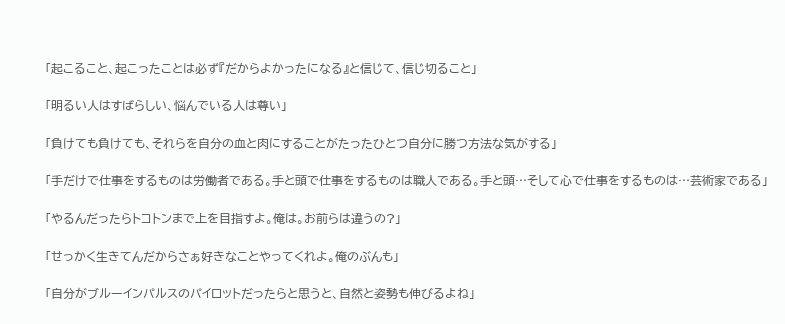「起こること、起こったことは必ず『だからよかったになる』と信じて、信じ切ること」

「明るい人はすばらしい、悩んでいる人は尊い」

「負けても負けても、それらを自分の血と肉にすることがたったひとつ自分に勝つ方法な気がする」

「手だけで仕事をするものは労働者である。手と頭で仕事をするものは職人である。手と頭…そして心で仕事をするものは…芸術家である」

「やるんだったらトコトンまで上を目指すよ。俺は。お前らは違うの?」

「せっかく生きてんだからさぁ好きなことやってくれよ。俺のぶんも」

「自分がブルーインパルスのパイロットだったらと思うと、自然と姿勢も伸びるよね」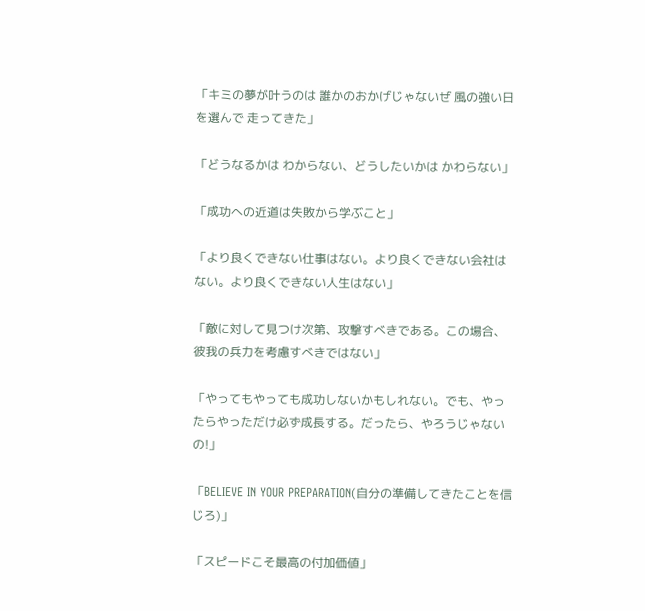「キミの夢が叶うのは 誰かのおかげじゃないぜ 風の強い日を選んで 走ってきた」

「どうなるかは わからない、どうしたいかは かわらない」

「成功への近道は失敗から学ぶこと」

「より良くできない仕事はない。より良くできない会社はない。より良くできない人生はない」

「敵に対して見つけ次第、攻撃すべきである。この場合、彼我の兵力を考慮すべきではない」

「やってもやっても成功しないかもしれない。でも、やったらやっただけ必ず成長する。だったら、やろうじゃないの!」

「BELIEVE IN YOUR PREPARATION(自分の準備してきたことを信じろ)」

「スピードこそ最高の付加価値」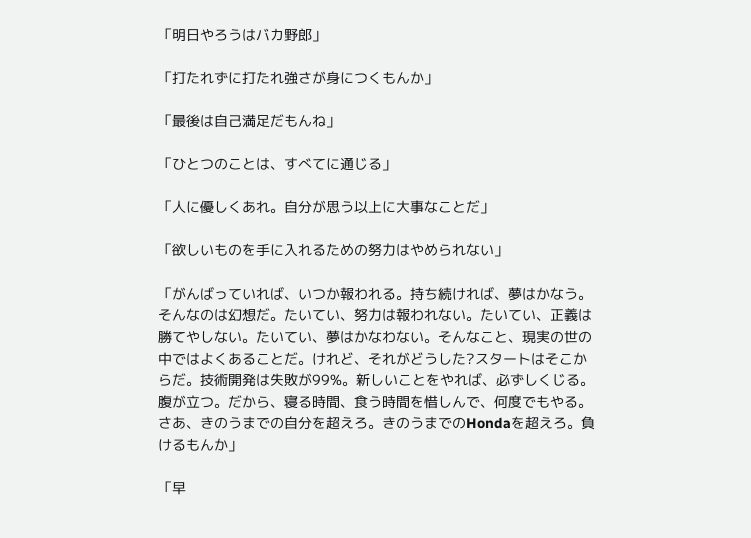「明日やろうはバカ野郎」

「打たれずに打たれ強さが身につくもんか」

「最後は自己満足だもんね」

「ひとつのことは、すべてに通じる」

「人に優しくあれ。自分が思う以上に大事なことだ」

「欲しいものを手に入れるための努力はやめられない」

「がんばっていれば、いつか報われる。持ち続ければ、夢はかなう。そんなのは幻想だ。たいてい、努力は報われない。たいてい、正義は勝てやしない。たいてい、夢はかなわない。そんなこと、現実の世の中ではよくあることだ。けれど、それがどうした?スタートはそこからだ。技術開発は失敗が99%。新しいことをやれば、必ずしくじる。腹が立つ。だから、寝る時間、食う時間を惜しんで、何度でもやる。さあ、きのうまでの自分を超えろ。きのうまでのHondaを超えろ。負けるもんか」

「早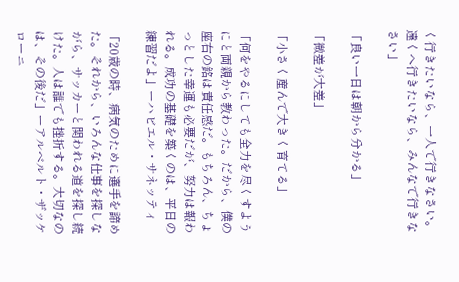く行きたいなら、一人で行きなさい。遠くへ行きたいなら、みんなで行きなさい」

「良い一日は朝から分かる」

「微差が大差」

「小さく産んで大きく育てる」

「何をやるにしても全力を尽くすようにと両親から教わった。だから、僕の座右の銘は責任感だ。もちろん、ちょっとした幸運も必要だが、努力は報われる。成功の基礎を築くのは、平日の練習だよ」ーハビエル・サネッティ

「20歳の時、病気のために選手を諦めた。それから、いろんな仕事を探しながら、サッカーと関われる道を探し続けた。人は誰でも挫折する。大切なのは、その後だ」ーアルベルト・ザッケローニ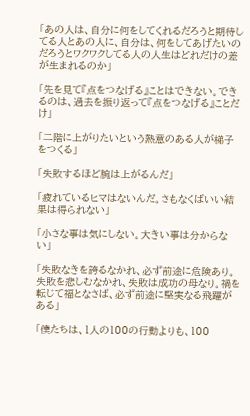「あの人は、自分に何をしてくれるだろうと期待してる人とあの人に、自分は、何をしてあげたいのだろうとワクワクしてる人の人生はどれだけの差が生まれるのか」

「先を見て『点をつなげる』ことはできない。できるのは、過去を振り返って『点をつなげる』ことだけ」

「二階に上がりたいという熱意のある人が梯子をつくる」

「失敗するほど腕は上がるんだ」

「疲れているヒマはないんだ。さもなくばいい結果は得られない」

「小さな事は気にしない。大きい事は分からない」

「失敗なきを誇るなかれ、必ず前途に危険あり。失敗を悲しむなかれ、失敗は成功の母なり。禍を転じて福となさば、必ず前途に堅実なる飛躍がある」

「僕たちは、1人の100の行動よりも、100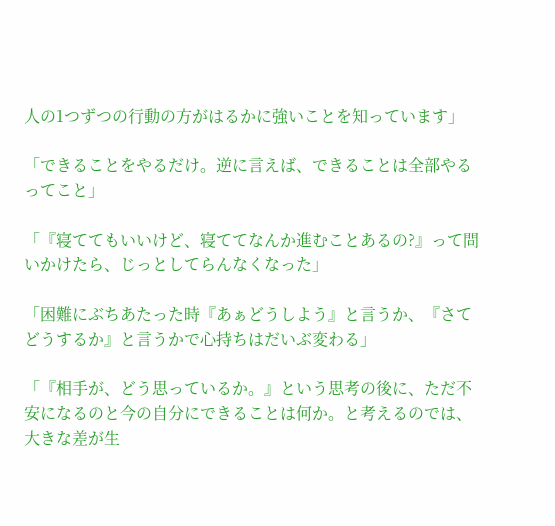人の1つずつの行動の方がはるかに強いことを知っています」

「できることをやるだけ。逆に言えば、できることは全部やるってこと」

「『寝ててもいいけど、寝ててなんか進むことあるの?』って問いかけたら、じっとしてらんなくなった」

「困難にぶちあたった時『あぁどうしよう』と言うか、『さてどうするか』と言うかで心持ちはだいぶ変わる」

「『相手が、どう思っているか。』という思考の後に、ただ不安になるのと今の自分にできることは何か。と考えるのでは、大きな差が生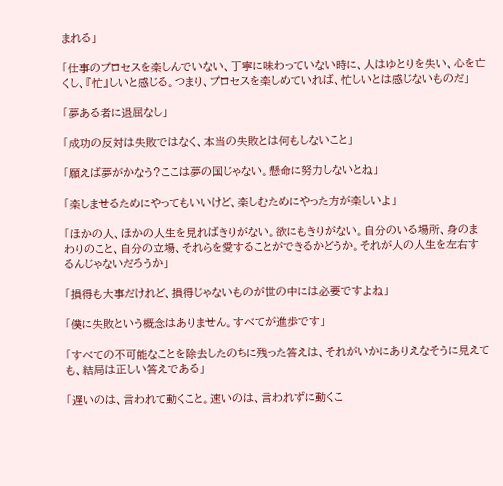まれる」

「仕事のプロセスを楽しんでいない、丁寧に味わっていない時に、人はゆとりを失い、心を亡くし、『忙』しいと感じる。つまり、プロセスを楽しめていれば、忙しいとは感じないものだ」

「夢ある者に退屈なし」

「成功の反対は失敗ではなく、本当の失敗とは何もしないこと」

「願えば夢がかなう?ここは夢の国じゃない。懸命に努力しないとね」

「楽しませるためにやってもいいけど、楽しむためにやった方が楽しいよ」

「ほかの人、ほかの人生を見ればきりがない。欲にもきりがない。自分のいる場所、身のまわりのこと、自分の立場、それらを愛することができるかどうか。それが人の人生を左右するんじゃないだろうか」

「損得も大事だけれど、損得じゃないものが世の中には必要ですよね」

「僕に失敗という概念はありません。すべてが進歩です」

「すべての不可能なことを除去したのちに残った答えは、それがいかにありえなそうに見えても、結局は正しい答えである」

「遅いのは、言われて動くこと。速いのは、言われずに動くこ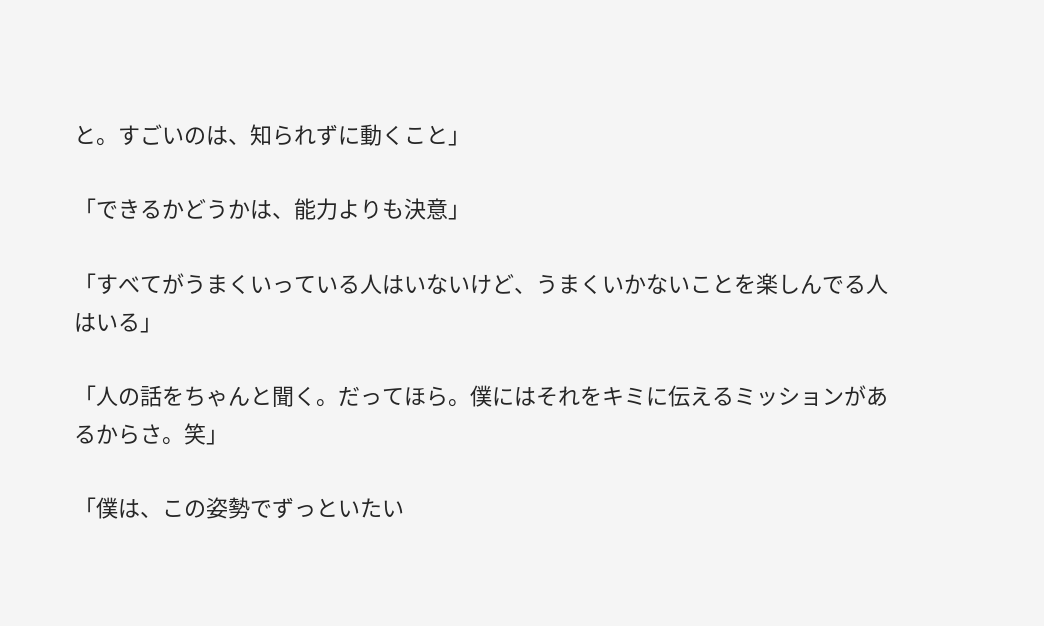と。すごいのは、知られずに動くこと」

「できるかどうかは、能力よりも決意」

「すべてがうまくいっている人はいないけど、うまくいかないことを楽しんでる人はいる」

「人の話をちゃんと聞く。だってほら。僕にはそれをキミに伝えるミッションがあるからさ。笑」

「僕は、この姿勢でずっといたい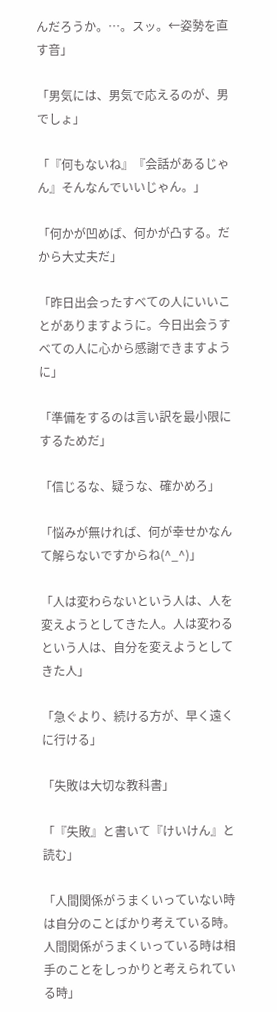んだろうか。…。スッ。←姿勢を直す音」

「男気には、男気で応えるのが、男でしょ」

「『何もないね』『会話があるじゃん』そんなんでいいじゃん。」

「何かが凹めば、何かが凸する。だから大丈夫だ」

「昨日出会ったすべての人にいいことがありますように。今日出会うすべての人に心から感謝できますように」

「準備をするのは言い訳を最小限にするためだ」

「信じるな、疑うな、確かめろ」

「悩みが無ければ、何が幸せかなんて解らないですからね(^_^)」

「人は変わらないという人は、人を変えようとしてきた人。人は変わるという人は、自分を変えようとしてきた人」

「急ぐより、続ける方が、早く遠くに行ける」

「失敗は大切な教科書」

「『失敗』と書いて『けいけん』と読む」

「人間関係がうまくいっていない時は自分のことばかり考えている時。人間関係がうまくいっている時は相手のことをしっかりと考えられている時」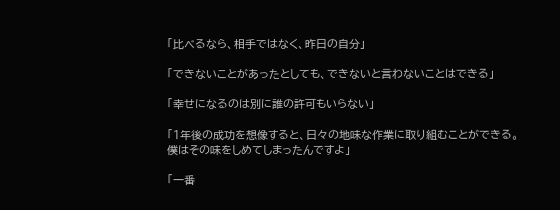「比べるなら、相手ではなく、昨日の自分」

「できないことがあったとしても、できないと言わないことはできる」

「幸せになるのは別に誰の許可もいらない」

「1年後の成功を想像すると、日々の地味な作業に取り組むことができる。僕はその味をしめてしまったんですよ」

「一番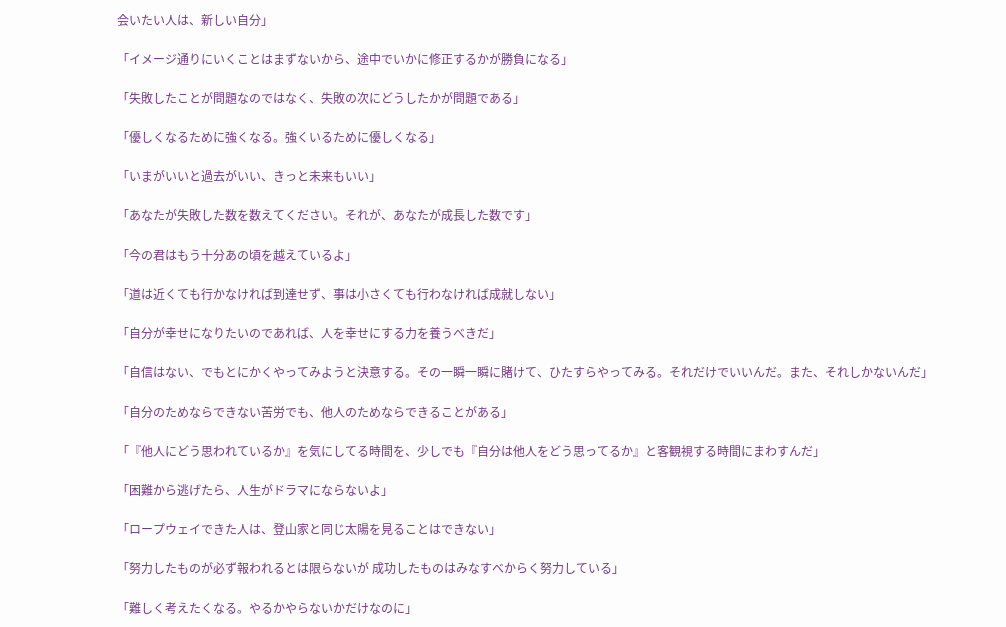会いたい人は、新しい自分」

「イメージ通りにいくことはまずないから、途中でいかに修正するかが勝負になる」

「失敗したことが問題なのではなく、失敗の次にどうしたかが問題である」

「優しくなるために強くなる。強くいるために優しくなる」

「いまがいいと過去がいい、きっと未来もいい」

「あなたが失敗した数を数えてください。それが、あなたが成長した数です」

「今の君はもう十分あの頃を越えているよ」

「道は近くても行かなければ到達せず、事は小さくても行わなければ成就しない」

「自分が幸せになりたいのであれば、人を幸せにする力を養うべきだ」

「自信はない、でもとにかくやってみようと決意する。その一瞬一瞬に賭けて、ひたすらやってみる。それだけでいいんだ。また、それしかないんだ」

「自分のためならできない苦労でも、他人のためならできることがある」

「『他人にどう思われているか』を気にしてる時間を、少しでも『自分は他人をどう思ってるか』と客観視する時間にまわすんだ」

「困難から逃げたら、人生がドラマにならないよ」

「ロープウェイできた人は、登山家と同じ太陽を見ることはできない」

「努力したものが必ず報われるとは限らないが 成功したものはみなすべからく努力している」

「難しく考えたくなる。やるかやらないかだけなのに」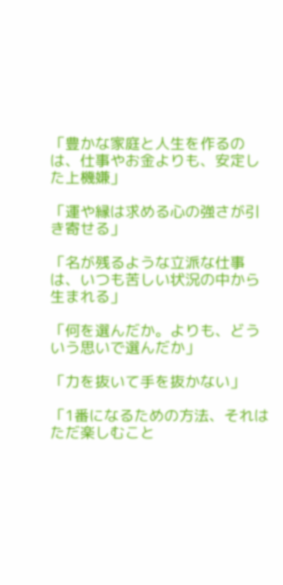「豊かな家庭と人生を作るのは、仕事やお金よりも、安定した上機嫌」

「運や縁は求める心の強さが引き寄せる」

「名が残るような立派な仕事は、いつも苦しい状況の中から生まれる」

「何を選んだか。よりも、どういう思いで選んだか」

「力を抜いて手を抜かない」

「1番になるための方法、それはただ楽しむこと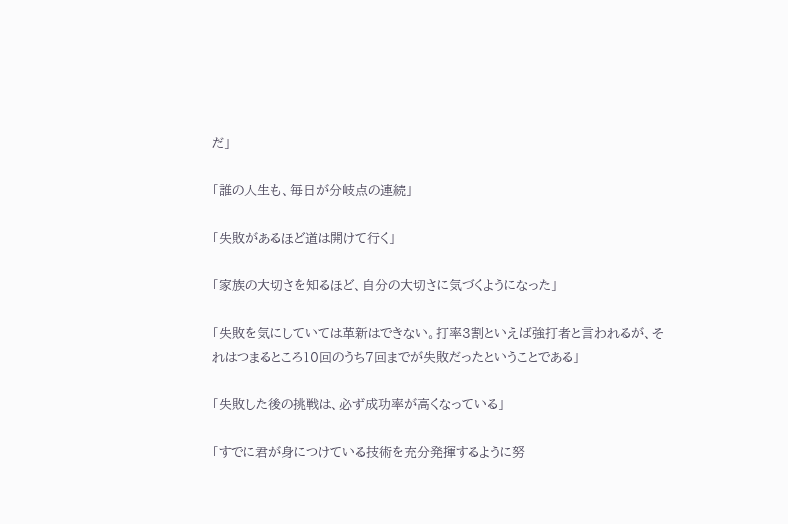だ」

「誰の人生も、毎日が分岐点の連続」

「失敗があるほど道は開けて行く」

「家族の大切さを知るほど、自分の大切さに気づくようになった」

「失敗を気にしていては革新はできない。打率3割といえば強打者と言われるが、それはつまるところ10回のうち7回までが失敗だったということである」

「失敗した後の挑戦は、必ず成功率が高くなっている」

「すでに君が身につけている技術を充分発揮するように努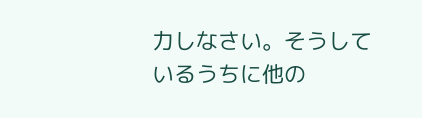力しなさい。そうしているうちに他の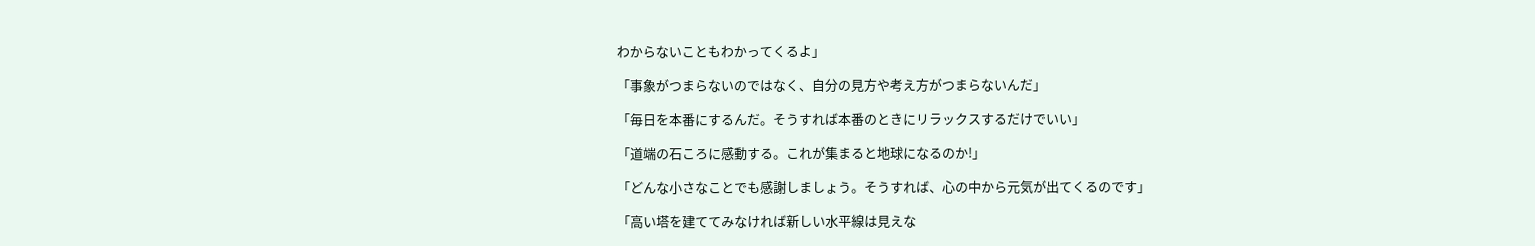わからないこともわかってくるよ」

「事象がつまらないのではなく、自分の見方や考え方がつまらないんだ」

「毎日を本番にするんだ。そうすれば本番のときにリラックスするだけでいい」

「道端の石ころに感動する。これが集まると地球になるのか!」

「どんな小さなことでも感謝しましょう。そうすれば、心の中から元気が出てくるのです」

「高い塔を建ててみなければ新しい水平線は見えな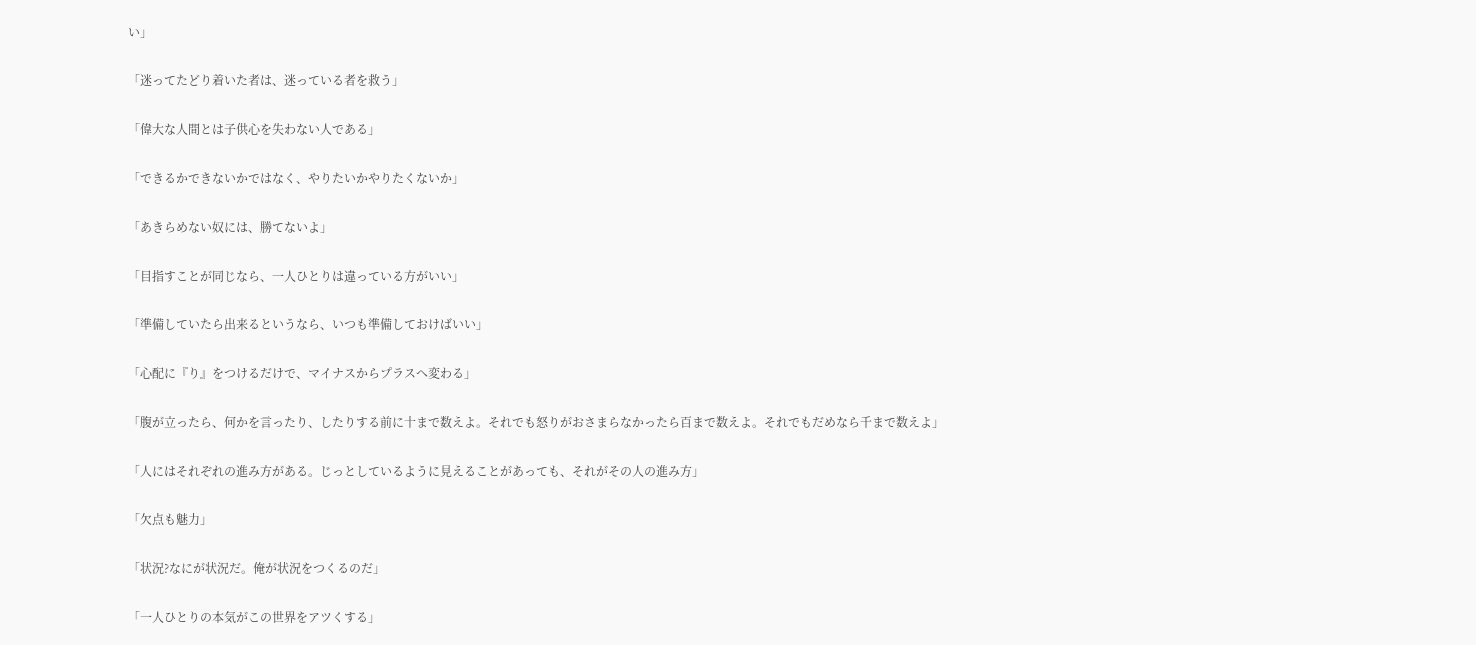い」

「迷ってたどり着いた者は、迷っている者を救う」

「偉大な人間とは子供心を失わない人である」

「できるかできないかではなく、やりたいかやりたくないか」

「あきらめない奴には、勝てないよ」

「目指すことが同じなら、一人ひとりは違っている方がいい」

「準備していたら出来るというなら、いつも準備しておけばいい」

「心配に『り』をつけるだけで、マイナスからプラスへ変わる」

「腹が立ったら、何かを言ったり、したりする前に十まで数えよ。それでも怒りがおさまらなかったら百まで数えよ。それでもだめなら千まで数えよ」

「人にはそれぞれの進み方がある。じっとしているように見えることがあっても、それがその人の進み方」

「欠点も魅力」

「状況?なにが状況だ。俺が状況をつくるのだ」

「一人ひとりの本気がこの世界をアツくする」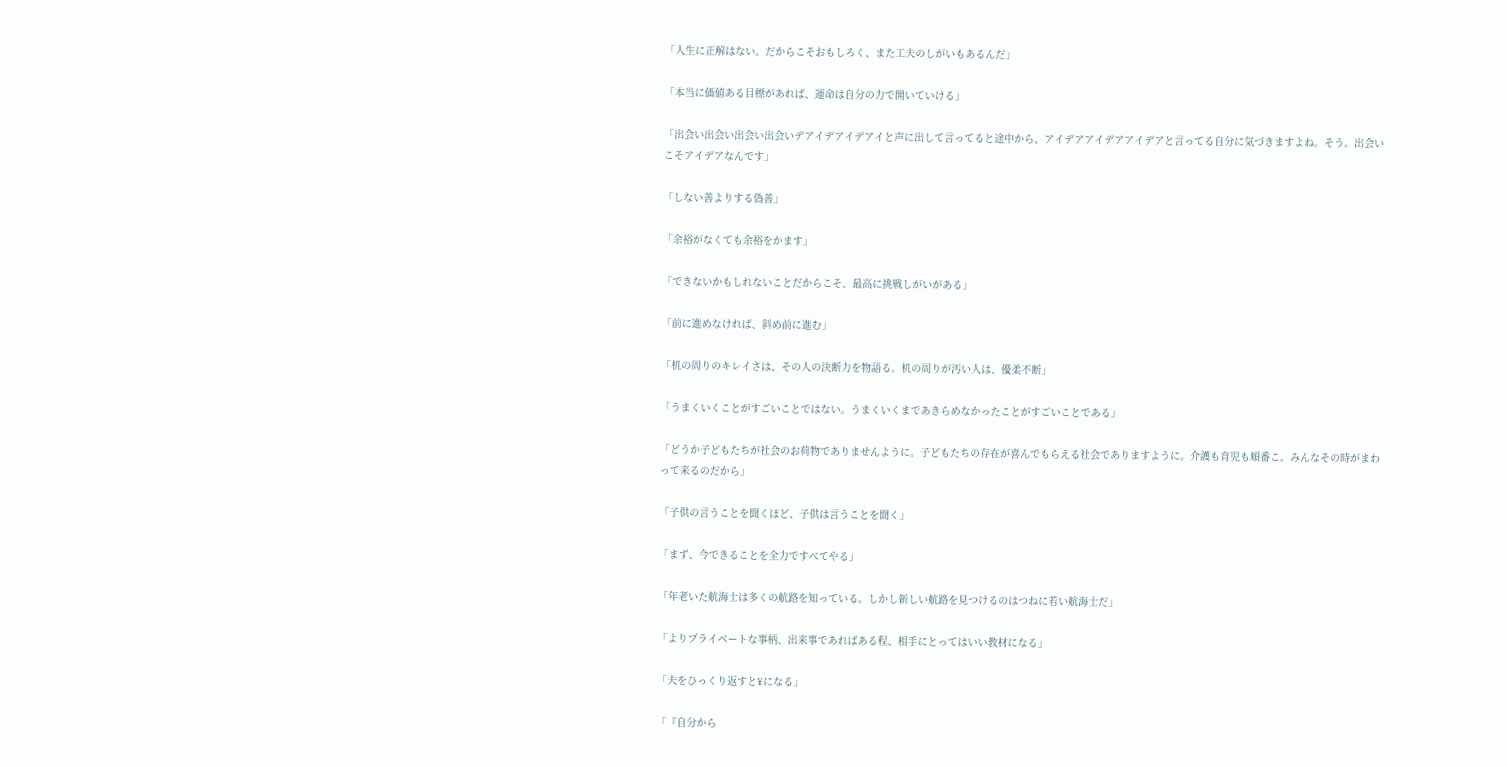「人生に正解はない。だからこそおもしろく、また工夫のしがいもあるんだ」

「本当に価値ある目標があれば、運命は自分の力で開いていける」

「出会い出会い出会い出会いデアイデアイデアイと声に出して言ってると途中から、アイデアアイデアアイデアと言ってる自分に気づきますよね。そう。出会いこそアイデアなんです」

「しない善よりする偽善」

「余裕がなくても余裕をかます」

「できないかもしれないことだからこそ、最高に挑戦しがいがある」

「前に進めなければ、斜め前に進む」

「机の周りのキレイさは、その人の決断力を物語る。机の周りが汚い人は、優柔不断」

「うまくいくことがすごいことではない。うまくいくまであきらめなかったことがすごいことである」

「どうか子どもたちが社会のお荷物でありませんように。子どもたちの存在が喜んでもらえる社会でありますように。介護も育児も順番こ。みんなその時がまわって来るのだから」

「子供の言うことを聞くほど、子供は言うことを聞く」

「まず、今できることを全力ですべてやる」

「年老いた航海士は多くの航路を知っている。しかし新しい航路を見つけるのはつねに若い航海士だ」

「よりプライベートな事柄、出来事であればある程、相手にとってはいい教材になる」

「夫をひっくり返すと¥になる」

「『自分から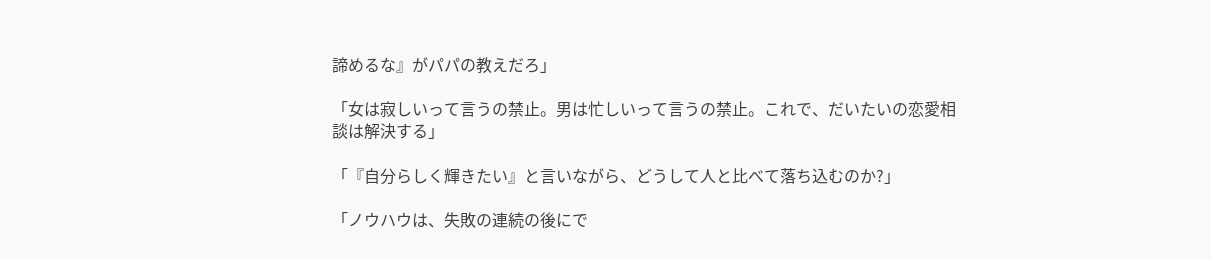諦めるな』がパパの教えだろ」

「女は寂しいって言うの禁止。男は忙しいって言うの禁止。これで、だいたいの恋愛相談は解決する」

「『自分らしく輝きたい』と言いながら、どうして人と比べて落ち込むのか?」

「ノウハウは、失敗の連続の後にで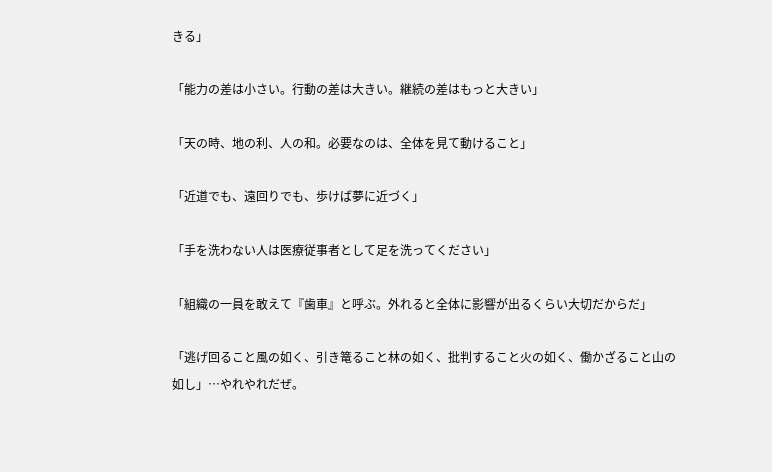きる」

「能力の差は小さい。行動の差は大きい。継続の差はもっと大きい」

「天の時、地の利、人の和。必要なのは、全体を見て動けること」

「近道でも、遠回りでも、歩けば夢に近づく」

「手を洗わない人は医療従事者として足を洗ってください」

「組織の一員を敢えて『歯車』と呼ぶ。外れると全体に影響が出るくらい大切だからだ」

「逃げ回ること風の如く、引き篭ること林の如く、批判すること火の如く、働かざること山の如し」…やれやれだぜ。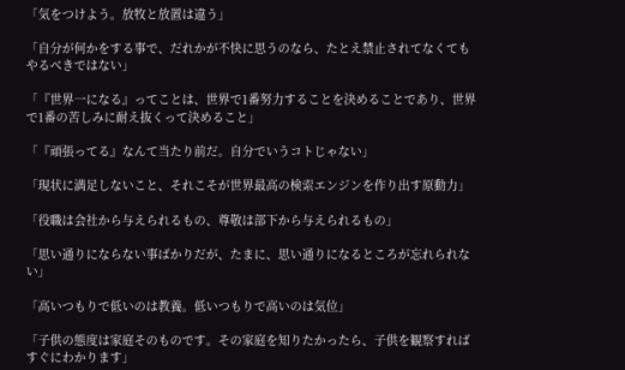「気をつけよう。放牧と放置は違う」

「自分が何かをする事で、だれかが不快に思うのなら、たとえ禁止されてなくてもやるべきではない」

「『世界一になる』ってことは、世界で1番努力することを決めることであり、世界で1番の苦しみに耐え抜くって決めること」

「『頑張ってる』なんて当たり前だ。自分でいうコトじゃない」

「現状に満足しないこと、それこそが世界最高の検索エンジンを作り出す原動力」

「役職は会社から与えられるもの、尊敬は部下から与えられるもの」

「思い通りにならない事ばかりだが、たまに、思い通りになるところが忘れられない」

「高いつもりで低いのは教養。低いつもりで高いのは気位」

「子供の態度は家庭そのものです。その家庭を知りたかったら、子供を観察すればすぐにわかります」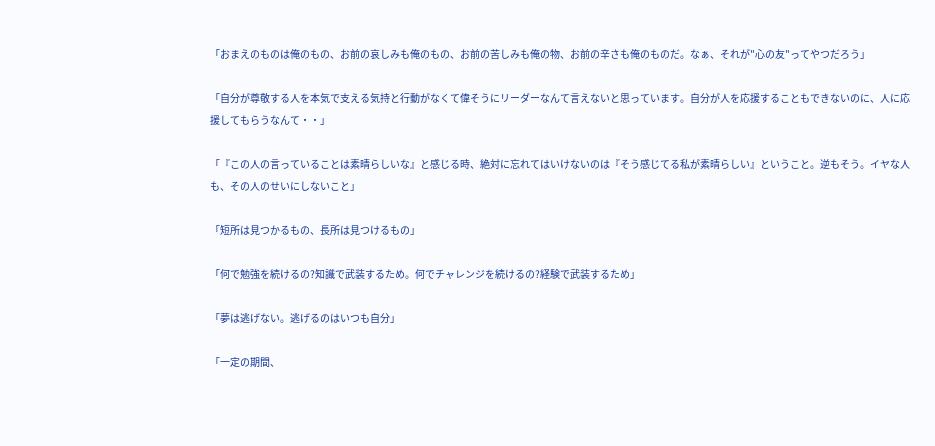「おまえのものは俺のもの、お前の哀しみも俺のもの、お前の苦しみも俺の物、お前の辛さも俺のものだ。なぁ、それが"心の友"ってやつだろう」

「自分が尊敬する人を本気で支える気持と行動がなくて偉そうにリーダーなんて言えないと思っています。自分が人を応援することもできないのに、人に応援してもらうなんて・・」

「『この人の言っていることは素晴らしいな』と感じる時、絶対に忘れてはいけないのは『そう感じてる私が素晴らしい』ということ。逆もそう。イヤな人も、その人のせいにしないこと」

「短所は見つかるもの、長所は見つけるもの」

「何で勉強を続けるの?知識で武装するため。何でチャレンジを続けるの?経験で武装するため」

「夢は逃げない。逃げるのはいつも自分」

「一定の期間、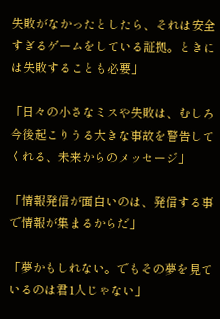失敗がなかったとしたら、それは安全すぎるゲームをしている証拠。ときには失敗することも必要」

「日々の小さなミスや失敗は、むしろ今後起こりうる大きな事故を警告してくれる、未来からのメッセージ」

「情報発信が面白いのは、発信する事で情報が集まるからだ」

「夢かもしれない。でもその夢を見ているのは君1人じゃない」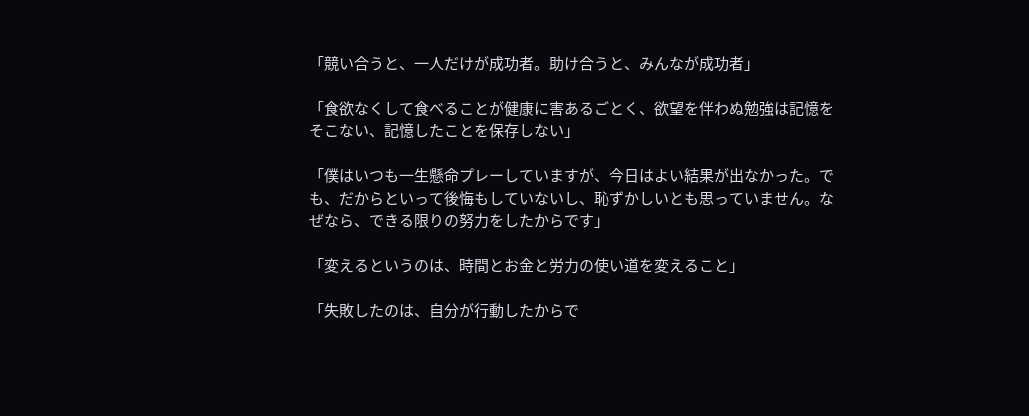「競い合うと、一人だけが成功者。助け合うと、みんなが成功者」

「食欲なくして食べることが健康に害あるごとく、欲望を伴わぬ勉強は記憶をそこない、記憶したことを保存しない」

「僕はいつも一生懸命プレーしていますが、今日はよい結果が出なかった。でも、だからといって後悔もしていないし、恥ずかしいとも思っていません。なぜなら、できる限りの努力をしたからです」

「変えるというのは、時間とお金と労力の使い道を変えること」

「失敗したのは、自分が行動したからで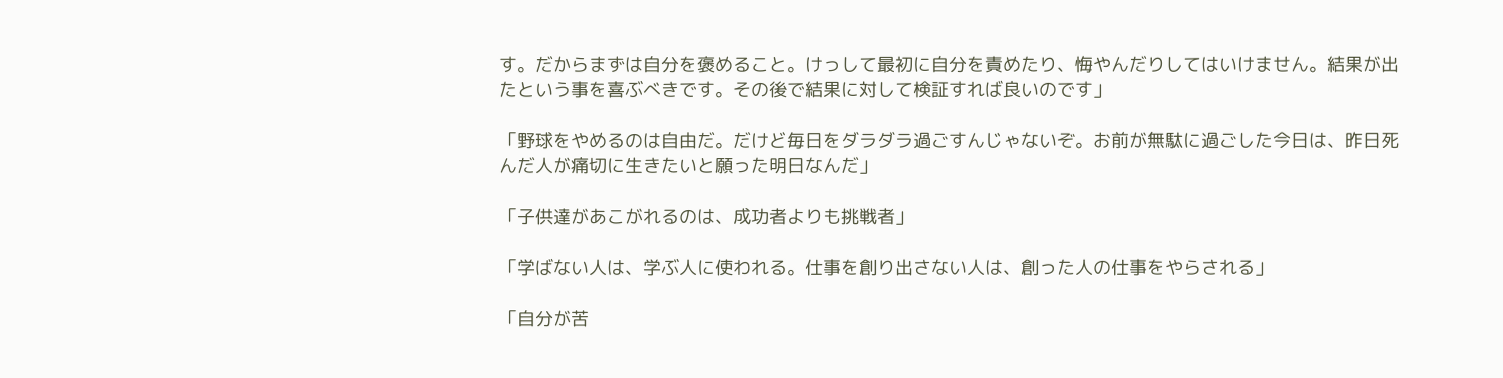す。だからまずは自分を褒めること。けっして最初に自分を責めたり、悔やんだりしてはいけません。結果が出たという事を喜ぶべきです。その後で結果に対して検証すれば良いのです」

「野球をやめるのは自由だ。だけど毎日をダラダラ過ごすんじゃないぞ。お前が無駄に過ごした今日は、昨日死んだ人が痛切に生きたいと願った明日なんだ」

「子供達があこがれるのは、成功者よりも挑戦者」

「学ばない人は、学ぶ人に使われる。仕事を創り出さない人は、創った人の仕事をやらされる」

「自分が苦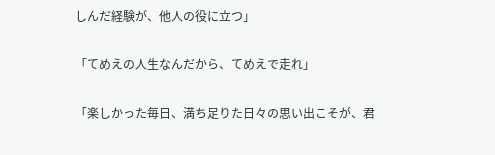しんだ経験が、他人の役に立つ」

「てめえの人生なんだから、てめえで走れ」

「楽しかった毎日、満ち足りた日々の思い出こそが、君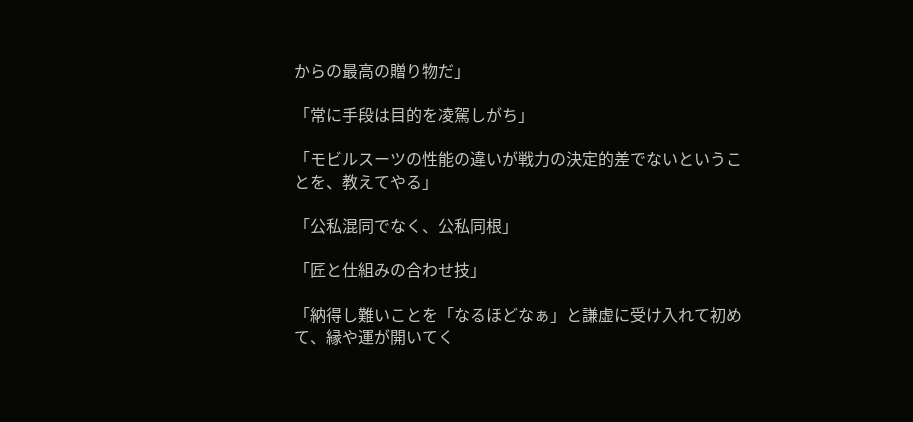からの最高の贈り物だ」

「常に手段は目的を凌駕しがち」

「モビルスーツの性能の違いが戦力の決定的差でないということを、教えてやる」

「公私混同でなく、公私同根」

「匠と仕組みの合わせ技」

「納得し難いことを「なるほどなぁ」と謙虚に受け入れて初めて、縁や運が開いてく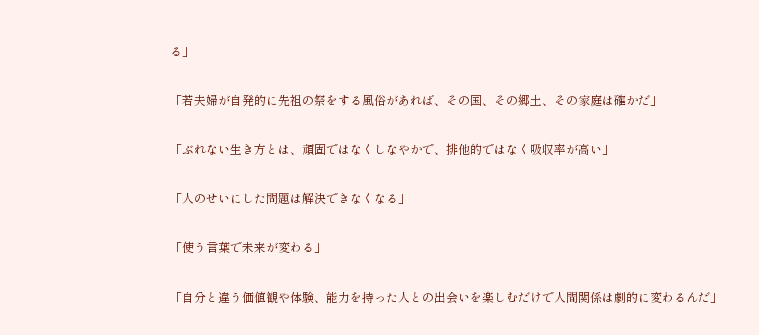る」

「若夫婦が自発的に先祖の祭をする風俗があれば、その国、その郷土、その家庭は確かだ」

「ぶれない生き方とは、頑固ではなくしなやかで、排他的ではなく吸収率が高い」

「人のせいにした問題は解決できなくなる」

「使う言葉で未来が変わる」

「自分と違う価値観や体験、能力を持った人との出会いを楽しむだけで人間関係は劇的に変わるんだ」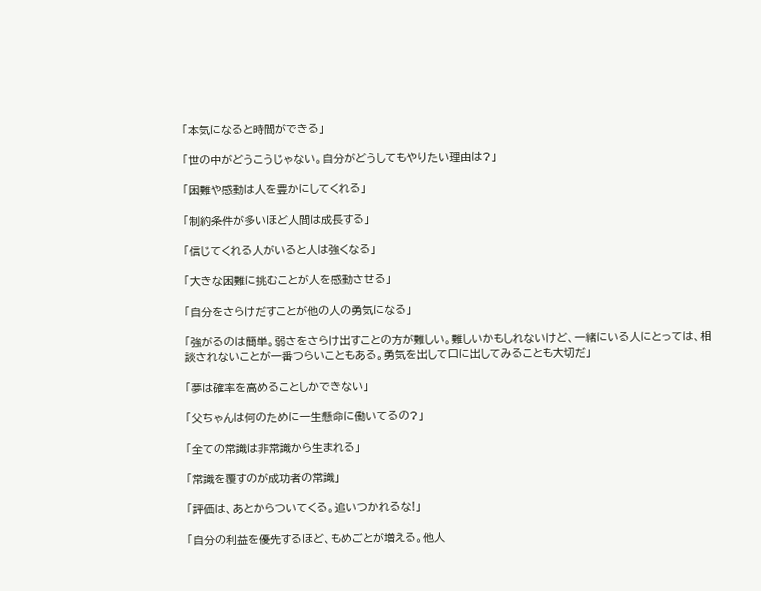「本気になると時間ができる」

「世の中がどうこうじゃない。自分がどうしてもやりたい理由は?」

「困難や感動は人を豊かにしてくれる」

「制約条件が多いほど人間は成長する」

「信じてくれる人がいると人は強くなる」

「大きな困難に挑むことが人を感動させる」

「自分をさらけだすことが他の人の勇気になる」

「強がるのは簡単。弱さをさらけ出すことの方が難しい。難しいかもしれないけど、一緒にいる人にとっては、相談されないことが一番つらいこともある。勇気を出して口に出してみることも大切だ」

「夢は確率を高めることしかできない」

「父ちゃんは何のために一生懸命に働いてるの?」

「全ての常識は非常識から生まれる」

「常識を覆すのが成功者の常識」

「評価は、あとからついてくる。追いつかれるな!」

「自分の利益を優先するほど、もめごとが増える。他人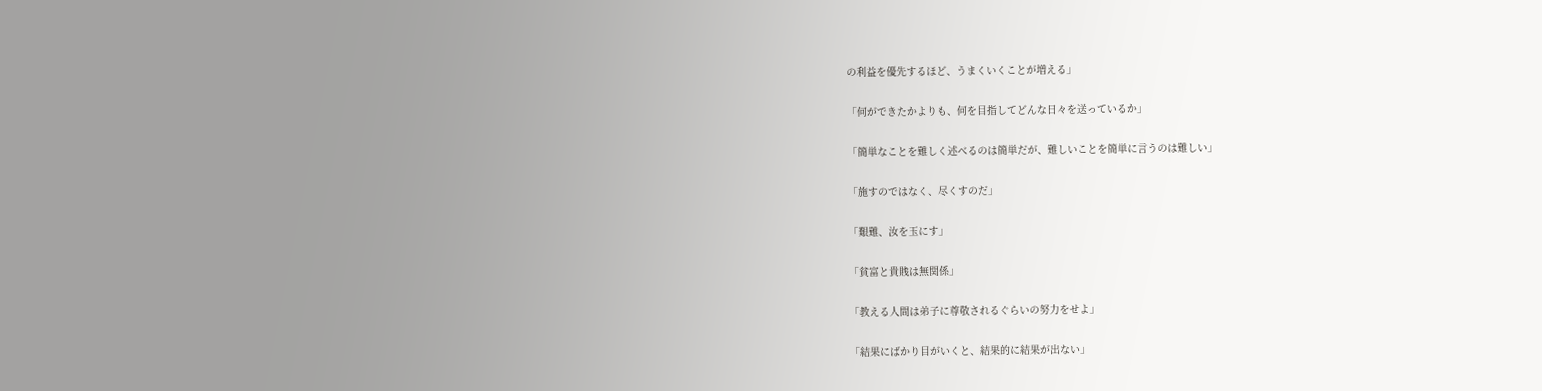の利益を優先するほど、うまくいくことが増える」

「何ができたかよりも、何を目指してどんな日々を送っているか」

「簡単なことを難しく述べるのは簡単だが、難しいことを簡単に言うのは難しい」

「施すのではなく、尽くすのだ」

「艱難、汝を玉にす」

「貧富と貴賎は無関係」

「教える人間は弟子に尊敬されるぐらいの努力をせよ」

「結果にばかり目がいくと、結果的に結果が出ない」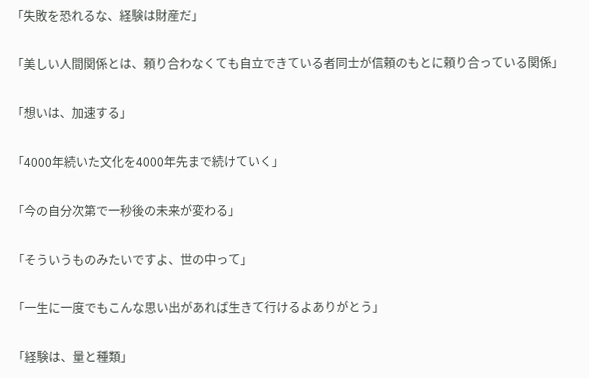「失敗を恐れるな、経験は財産だ」

「美しい人間関係とは、頼り合わなくても自立できている者同士が信頼のもとに頼り合っている関係」

「想いは、加速する」

「4000年続いた文化を4000年先まで続けていく」

「今の自分次第で一秒後の未来が変わる」

「そういうものみたいですよ、世の中って」

「一生に一度でもこんな思い出があれば生きて行けるよありがとう」

「経験は、量と種類」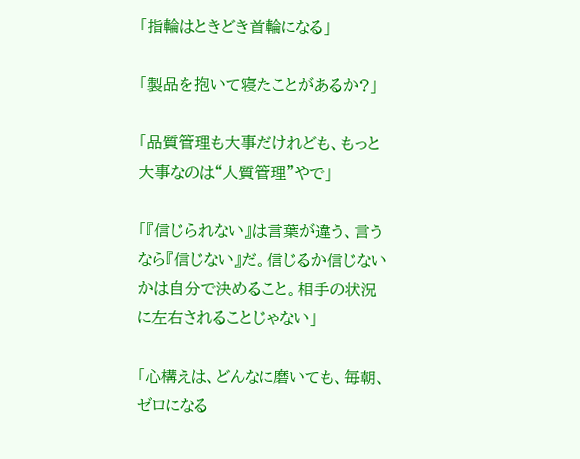「指輪はときどき首輪になる」

「製品を抱いて寝たことがあるか?」

「品質管理も大事だけれども、もっと大事なのは“人質管理”やで」

「『信じられない』は言葉が違う、言うなら『信じない』だ。信じるか信じないかは自分で決めること。相手の状況に左右されることじゃない」

「心構えは、どんなに磨いても、毎朝、ゼロになる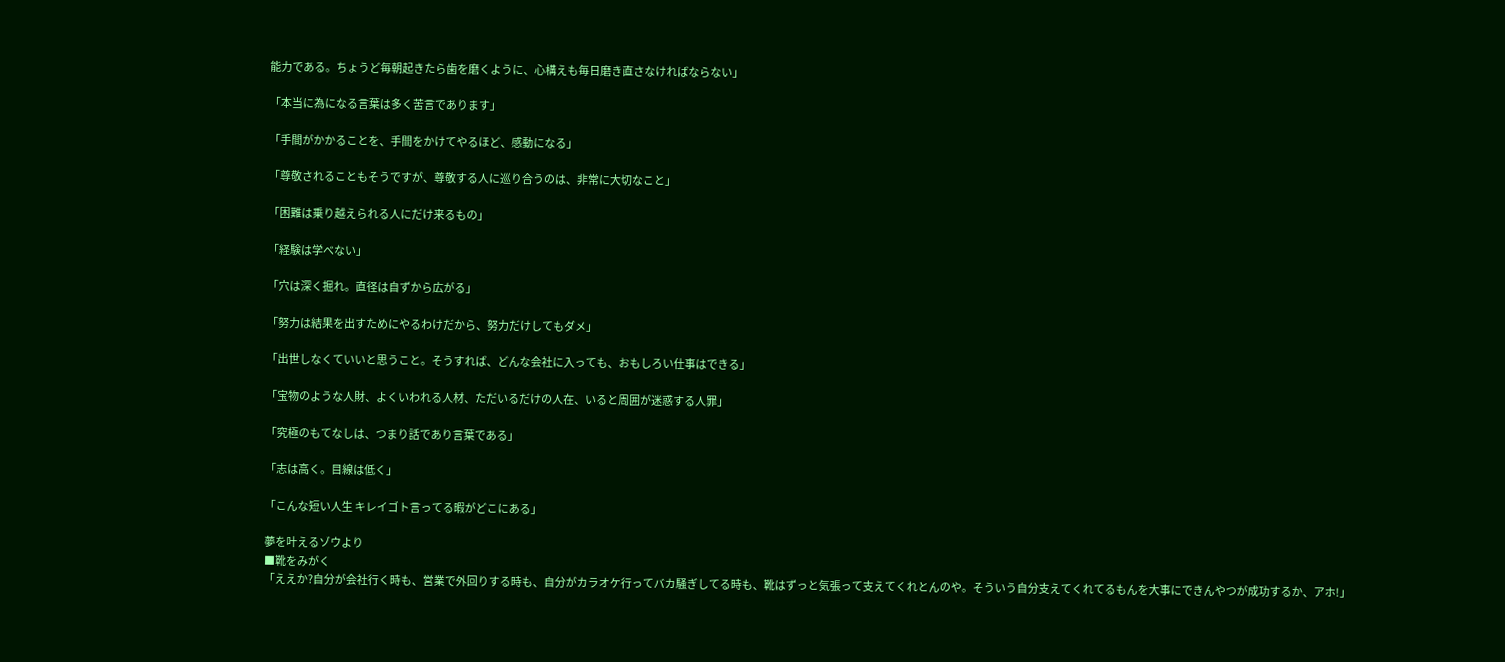能力である。ちょうど毎朝起きたら歯を磨くように、心構えも毎日磨き直さなければならない」

「本当に為になる言葉は多く苦言であります」

「手間がかかることを、手間をかけてやるほど、感動になる」

「尊敬されることもそうですが、尊敬する人に巡り合うのは、非常に大切なこと」

「困難は乗り越えられる人にだけ来るもの」

「経験は学べない」

「穴は深く掘れ。直径は自ずから広がる」

「努力は結果を出すためにやるわけだから、努力だけしてもダメ」

「出世しなくていいと思うこと。そうすれば、どんな会社に入っても、おもしろい仕事はできる」

「宝物のような人財、よくいわれる人材、ただいるだけの人在、いると周囲が迷惑する人罪」

「究極のもてなしは、つまり話であり言葉である」

「志は高く。目線は低く」

「こんな短い人生 キレイゴト言ってる暇がどこにある」

夢を叶えるゾウより
■靴をみがく
「ええか?自分が会社行く時も、営業で外回りする時も、自分がカラオケ行ってバカ騒ぎしてる時も、靴はずっと気張って支えてくれとんのや。そういう自分支えてくれてるもんを大事にできんやつが成功するか、アホ!」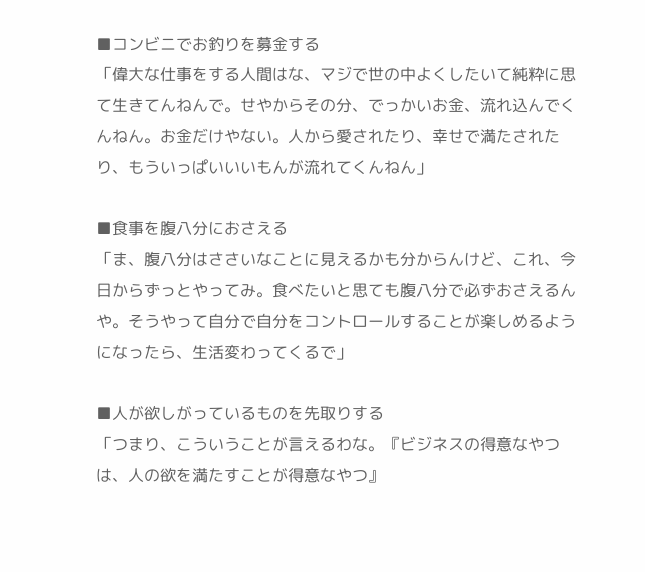■コンビニでお釣りを募金する
「偉大な仕事をする人間はな、マジで世の中よくしたいて純粋に思て生きてんねんで。せやからその分、でっかいお金、流れ込んでくんねん。お金だけやない。人から愛されたり、幸せで満たされたり、もういっぱいいいもんが流れてくんねん」

■食事を腹八分におさえる
「ま、腹八分はささいなことに見えるかも分からんけど、これ、今日からずっとやってみ。食べたいと思ても腹八分で必ずおさえるんや。そうやって自分で自分をコントロールすることが楽しめるようになったら、生活変わってくるで」

■人が欲しがっているものを先取りする
「つまり、こういうことが言えるわな。『ビジネスの得意なやつは、人の欲を満たすことが得意なやつ』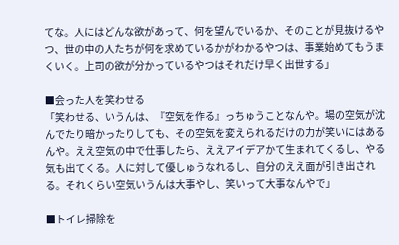てな。人にはどんな欲があって、何を望んでいるか、そのことが見抜けるやつ、世の中の人たちが何を求めているかがわかるやつは、事業始めてもうまくいく。上司の欲が分かっているやつはそれだけ早く出世する」

■会った人を笑わせる
「笑わせる、いうんは、『空気を作る』っちゅうことなんや。場の空気が沈んでたり暗かったりしても、その空気を変えられるだけの力が笑いにはあるんや。ええ空気の中で仕事したら、ええアイデアかて生まれてくるし、やる気も出てくる。人に対して優しゅうなれるし、自分のええ面が引き出される。それくらい空気いうんは大事やし、笑いって大事なんやで」

■トイレ掃除を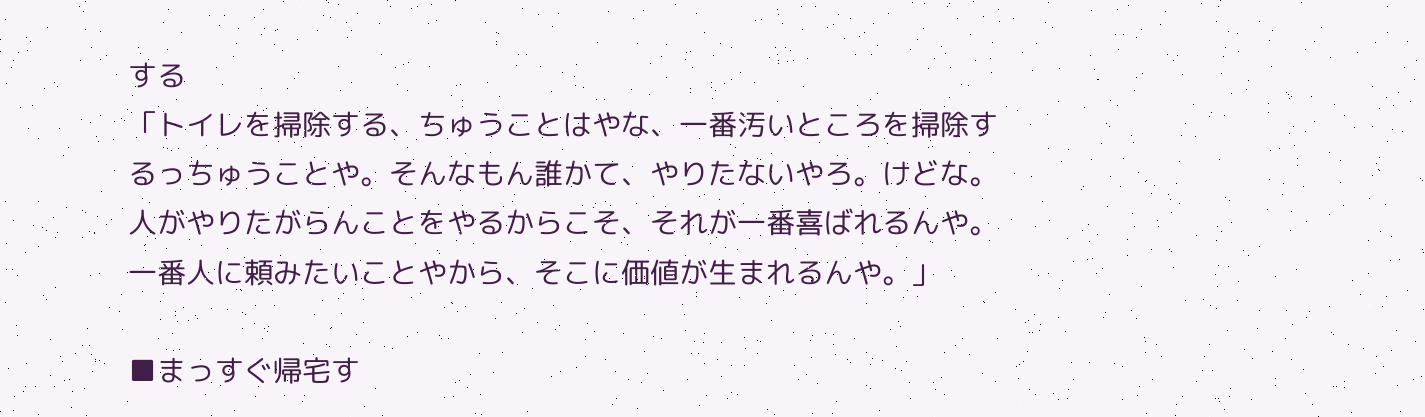する
「トイレを掃除する、ちゅうことはやな、一番汚いところを掃除するっちゅうことや。そんなもん誰かて、やりたないやろ。けどな。人がやりたがらんことをやるからこそ、それが一番喜ばれるんや。一番人に頼みたいことやから、そこに価値が生まれるんや。」

■まっすぐ帰宅す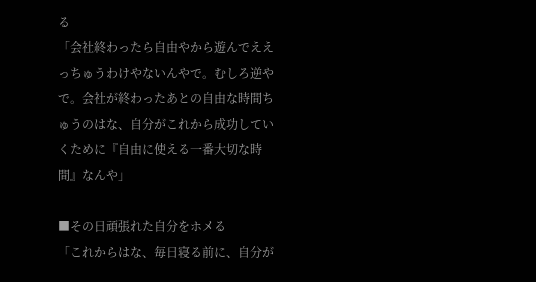る
「会社終わったら自由やから遊んでええっちゅうわけやないんやで。むしろ逆やで。会社が終わったあとの自由な時間ちゅうのはな、自分がこれから成功していくために『自由に使える一番大切な時間』なんや」

■その日頑張れた自分をホメる
「これからはな、毎日寝る前に、自分が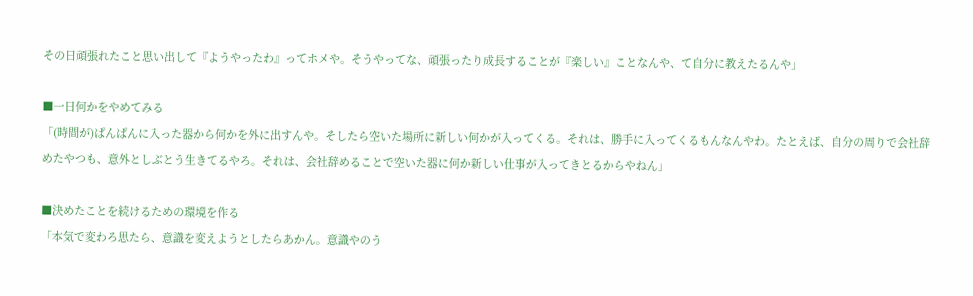その日頑張れたこと思い出して『ようやったわ』ってホメや。そうやってな、頑張ったり成長することが『楽しい』ことなんや、て自分に教えたるんや」

■一日何かをやめてみる
「(時間が)ぱんぱんに入った器から何かを外に出すんや。そしたら空いた場所に新しい何かが入ってくる。それは、勝手に入ってくるもんなんやわ。たとえば、自分の周りで会社辞めたやつも、意外としぶとう生きてるやろ。それは、会社辞めることで空いた器に何か新しい仕事が入ってきとるからやねん」

■決めたことを続けるための環境を作る
「本気で変わろ思たら、意識を変えようとしたらあかん。意識やのう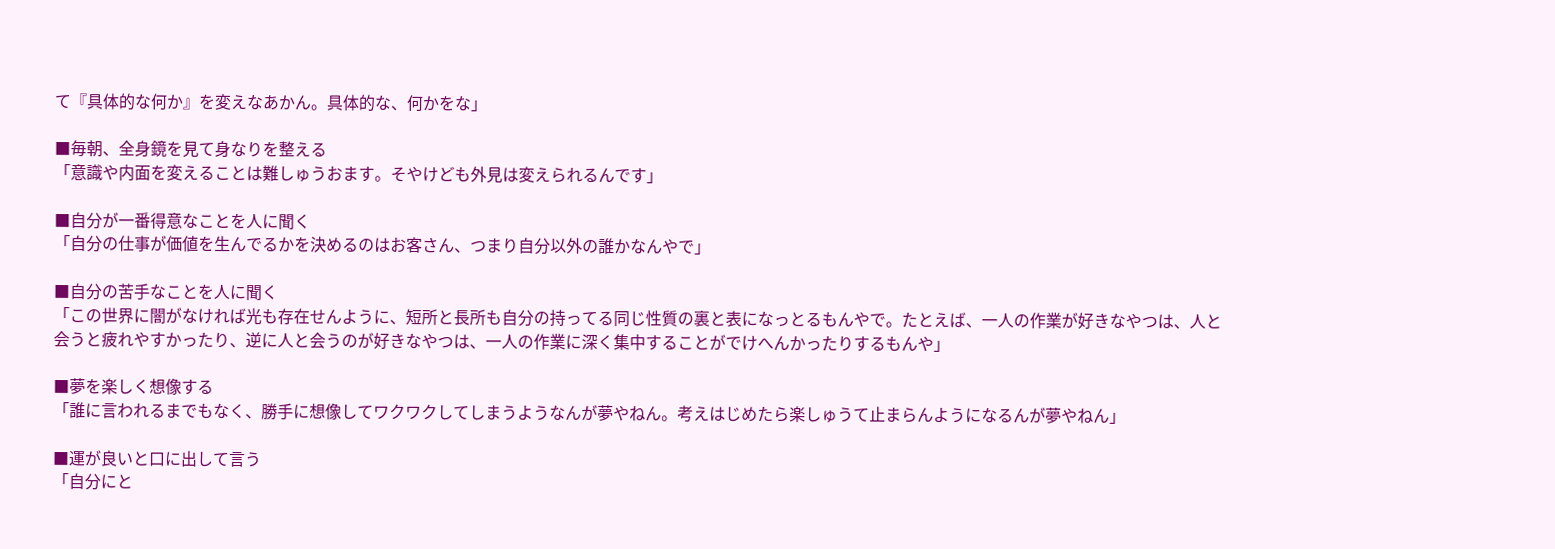て『具体的な何か』を変えなあかん。具体的な、何かをな」

■毎朝、全身鏡を見て身なりを整える
「意識や内面を変えることは難しゅうおます。そやけども外見は変えられるんです」

■自分が一番得意なことを人に聞く
「自分の仕事が価値を生んでるかを決めるのはお客さん、つまり自分以外の誰かなんやで」

■自分の苦手なことを人に聞く
「この世界に闇がなければ光も存在せんように、短所と長所も自分の持ってる同じ性質の裏と表になっとるもんやで。たとえば、一人の作業が好きなやつは、人と会うと疲れやすかったり、逆に人と会うのが好きなやつは、一人の作業に深く集中することがでけへんかったりするもんや」

■夢を楽しく想像する
「誰に言われるまでもなく、勝手に想像してワクワクしてしまうようなんが夢やねん。考えはじめたら楽しゅうて止まらんようになるんが夢やねん」

■運が良いと口に出して言う
「自分にと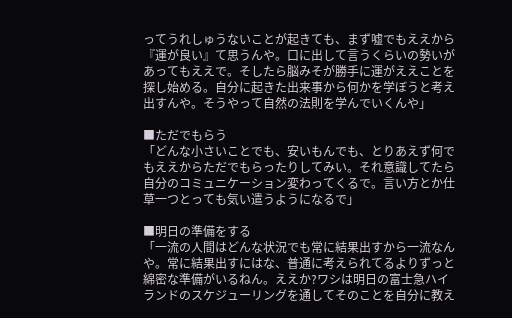ってうれしゅうないことが起きても、まず嘘でもええから『運が良い』て思うんや。口に出して言うくらいの勢いがあってもええで。そしたら脳みそが勝手に運がええことを探し始める。自分に起きた出来事から何かを学ぼうと考え出すんや。そうやって自然の法則を学んでいくんや」

■ただでもらう
「どんな小さいことでも、安いもんでも、とりあえず何でもええからただでもらったりしてみい。それ意識してたら自分のコミュニケーション変わってくるで。言い方とか仕草一つとっても気い遣うようになるで」

■明日の準備をする
「一流の人間はどんな状況でも常に結果出すから一流なんや。常に結果出すにはな、普通に考えられてるよりずっと綿密な準備がいるねん。ええか?ワシは明日の富士急ハイランドのスケジューリングを通してそのことを自分に教え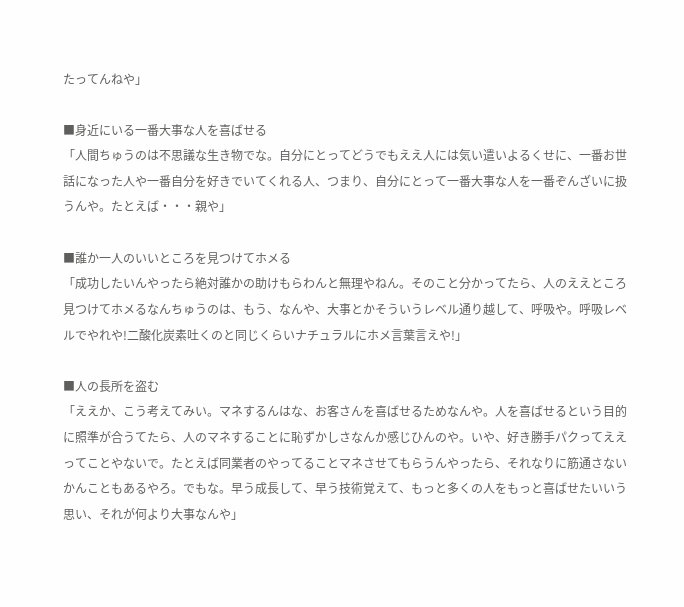たってんねや」

■身近にいる一番大事な人を喜ばせる
「人間ちゅうのは不思議な生き物でな。自分にとってどうでもええ人には気い遣いよるくせに、一番お世話になった人や一番自分を好きでいてくれる人、つまり、自分にとって一番大事な人を一番ぞんざいに扱うんや。たとえば・・・親や」

■誰か一人のいいところを見つけてホメる
「成功したいんやったら絶対誰かの助けもらわんと無理やねん。そのこと分かってたら、人のええところ見つけてホメるなんちゅうのは、もう、なんや、大事とかそういうレベル通り越して、呼吸や。呼吸レベルでやれや!二酸化炭素吐くのと同じくらいナチュラルにホメ言葉言えや!」

■人の長所を盗む
「ええか、こう考えてみい。マネするんはな、お客さんを喜ばせるためなんや。人を喜ばせるという目的に照準が合うてたら、人のマネすることに恥ずかしさなんか感じひんのや。いや、好き勝手パクってええってことやないで。たとえば同業者のやってることマネさせてもらうんやったら、それなりに筋通さないかんこともあるやろ。でもな。早う成長して、早う技術覚えて、もっと多くの人をもっと喜ばせたいいう思い、それが何より大事なんや」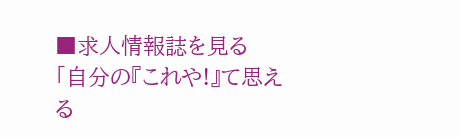■求人情報誌を見る
「自分の『これや!』て思える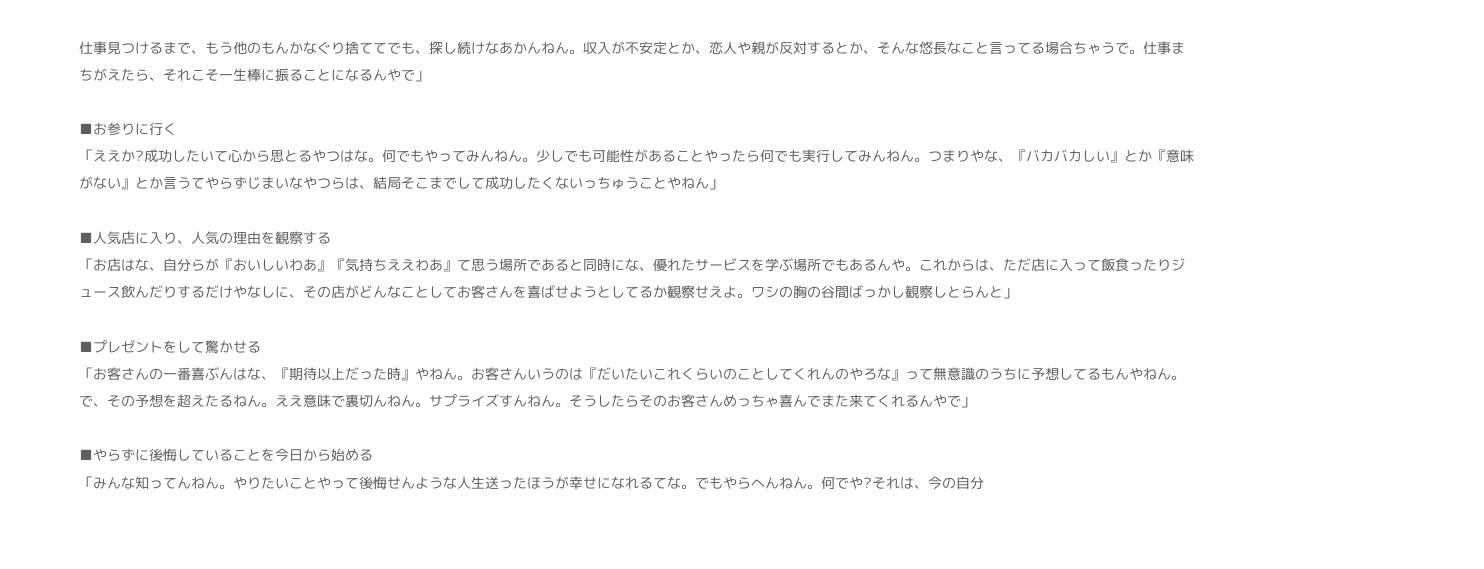仕事見つけるまで、もう他のもんかなぐり捨ててでも、探し続けなあかんねん。収入が不安定とか、恋人や親が反対するとか、そんな悠長なこと言ってる場合ちゃうで。仕事まちがえたら、それこそ一生棒に振ることになるんやで」

■お参りに行く
「ええか?成功したいて心から思とるやつはな。何でもやってみんねん。少しでも可能性があることやったら何でも実行してみんねん。つまりやな、『バカバカしい』とか『意味がない』とか言うてやらずじまいなやつらは、結局そこまでして成功したくないっちゅうことやねん」

■人気店に入り、人気の理由を観察する
「お店はな、自分らが『おいしいわあ』『気持ちええわあ』て思う場所であると同時にな、優れたサービスを学ぶ場所でもあるんや。これからは、ただ店に入って飯食ったりジュース飲んだりするだけやなしに、その店がどんなことしてお客さんを喜ばせようとしてるか観察せえよ。ワシの胸の谷間ばっかし観察しとらんと」

■プレゼントをして驚かせる
「お客さんの一番喜ぶんはな、『期待以上だった時』やねん。お客さんいうのは『だいたいこれくらいのことしてくれんのやろな』って無意識のうちに予想してるもんやねん。で、その予想を超えたるねん。ええ意味で裏切んねん。サプライズすんねん。そうしたらそのお客さんめっちゃ喜んでまた来てくれるんやで」

■やらずに後悔していることを今日から始める
「みんな知ってんねん。やりたいことやって後悔せんような人生送ったほうが幸せになれるてな。でもやらへんねん。何でや?それは、今の自分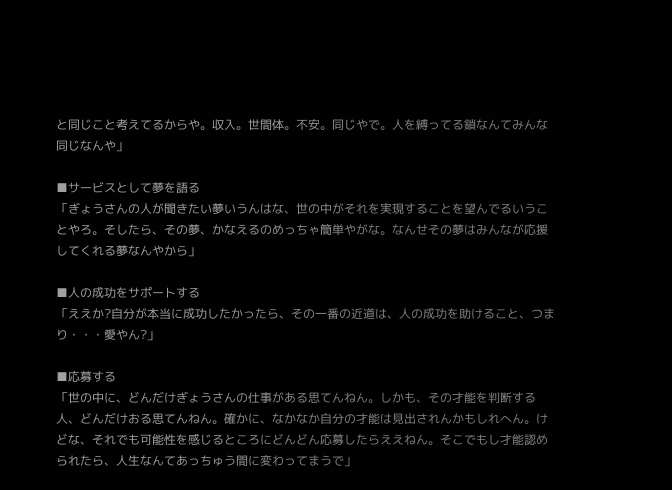と同じこと考えてるからや。収入。世間体。不安。同じやで。人を縛ってる鎖なんてみんな同じなんや」

■サービスとして夢を語る
「ぎょうさんの人が聞きたい夢いうんはな、世の中がそれを実現することを望んでるいうことやろ。そしたら、その夢、かなえるのめっちゃ簡単やがな。なんせその夢はみんなが応援してくれる夢なんやから」

■人の成功をサポートする
「ええか?自分が本当に成功したかったら、その一番の近道は、人の成功を助けること、つまり・・・愛やん?」

■応募する
「世の中に、どんだけぎょうさんの仕事がある思てんねん。しかも、その才能を判断する人、どんだけおる思てんねん。確かに、なかなか自分の才能は見出されんかもしれへん。けどな、それでも可能性を感じるところにどんどん応募したらええねん。そこでもし才能認められたら、人生なんてあっちゅう間に変わってまうで」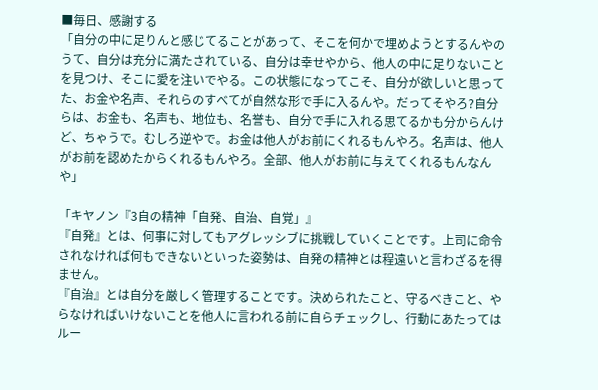■毎日、感謝する
「自分の中に足りんと感じてることがあって、そこを何かで埋めようとするんやのうて、自分は充分に満たされている、自分は幸せやから、他人の中に足りないことを見つけ、そこに愛を注いでやる。この状態になってこそ、自分が欲しいと思ってた、お金や名声、それらのすべてが自然な形で手に入るんや。だってそやろ?自分らは、お金も、名声も、地位も、名誉も、自分で手に入れる思てるかも分からんけど、ちゃうで。むしろ逆やで。お金は他人がお前にくれるもんやろ。名声は、他人がお前を認めたからくれるもんやろ。全部、他人がお前に与えてくれるもんなんや」

「キヤノン『3自の精神「自発、自治、自覚」』
『自発』とは、何事に対してもアグレッシブに挑戦していくことです。上司に命令されなければ何もできないといった姿勢は、自発の精神とは程遠いと言わざるを得ません。
『自治』とは自分を厳しく管理することです。決められたこと、守るべきこと、やらなければいけないことを他人に言われる前に自らチェックし、行動にあたってはルー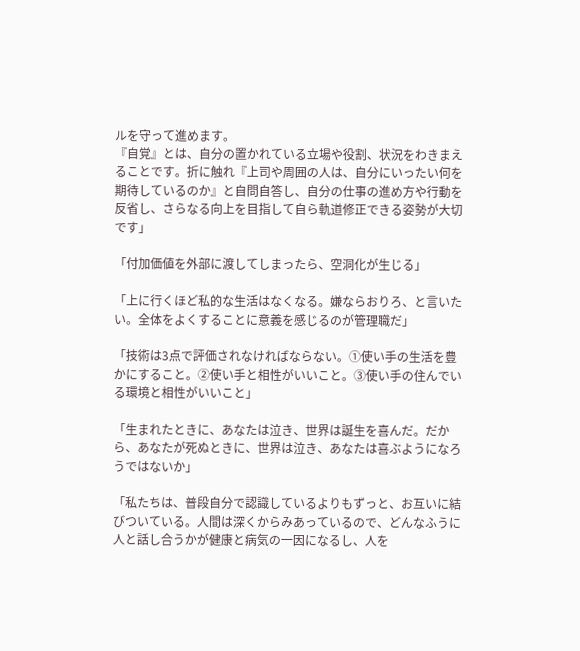ルを守って進めます。
『自覚』とは、自分の置かれている立場や役割、状況をわきまえることです。折に触れ『上司や周囲の人は、自分にいったい何を期待しているのか』と自問自答し、自分の仕事の進め方や行動を反省し、さらなる向上を目指して自ら軌道修正できる姿勢が大切です」

「付加価値を外部に渡してしまったら、空洞化が生じる」

「上に行くほど私的な生活はなくなる。嫌ならおりろ、と言いたい。全体をよくすることに意義を感じるのが管理職だ」

「技術は3点で評価されなければならない。①使い手の生活を豊かにすること。②使い手と相性がいいこと。③使い手の住んでいる環境と相性がいいこと」

「生まれたときに、あなたは泣き、世界は誕生を喜んだ。だから、あなたが死ぬときに、世界は泣き、あなたは喜ぶようになろうではないか」

「私たちは、普段自分で認識しているよりもずっと、お互いに結びついている。人間は深くからみあっているので、どんなふうに人と話し合うかが健康と病気の一因になるし、人を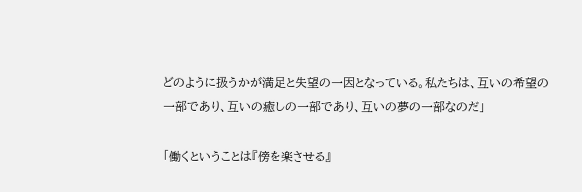どのように扱うかが満足と失望の一因となっている。私たちは、互いの希望の一部であり、互いの癒しの一部であり、互いの夢の一部なのだ」

「働くということは『傍を楽させる』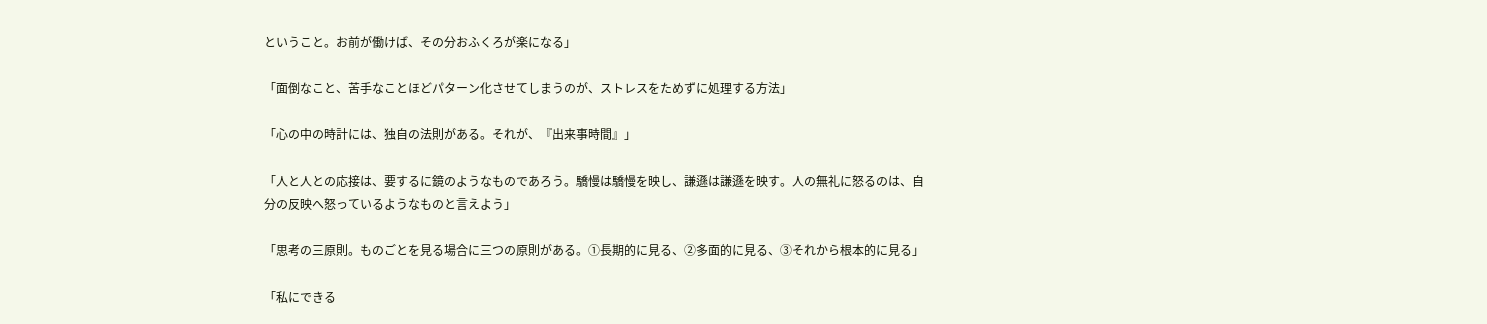ということ。お前が働けば、その分おふくろが楽になる」

「面倒なこと、苦手なことほどパターン化させてしまうのが、ストレスをためずに処理する方法」

「心の中の時計には、独自の法則がある。それが、『出来事時間』」

「人と人との応接は、要するに鏡のようなものであろう。驕慢は驕慢を映し、謙遜は謙遜を映す。人の無礼に怒るのは、自分の反映へ怒っているようなものと言えよう」

「思考の三原則。ものごとを見る場合に三つの原則がある。①長期的に見る、②多面的に見る、③それから根本的に見る」

「私にできる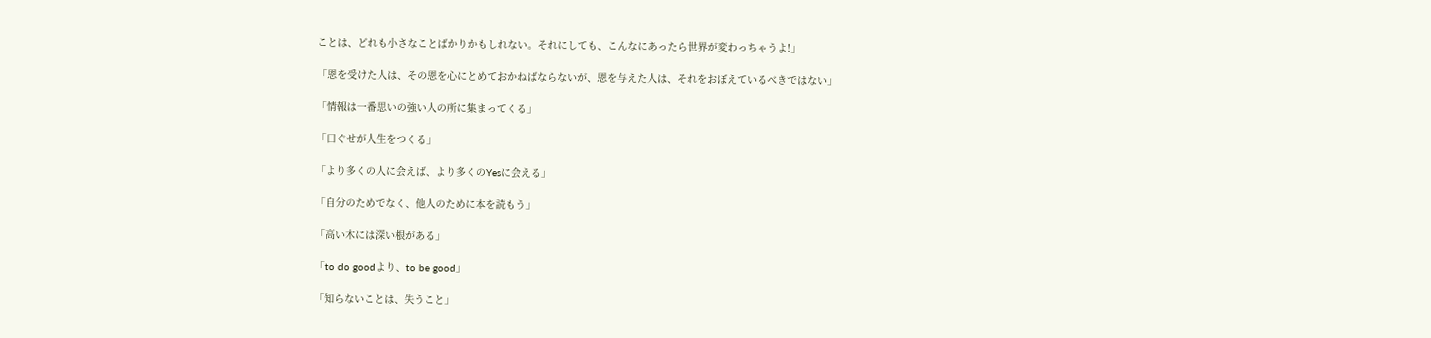ことは、どれも小さなことばかりかもしれない。それにしても、こんなにあったら世界が変わっちゃうよ!」

「恩を受けた人は、その恩を心にとめておかねばならないが、恩を与えた人は、それをおぼえているべきではない」

「情報は一番思いの強い人の所に集まってくる」

「口ぐせが人生をつくる」

「より多くの人に会えば、より多くのYesに会える」

「自分のためでなく、他人のために本を読もう」

「高い木には深い根がある」

「to do goodより、to be good」

「知らないことは、失うこと」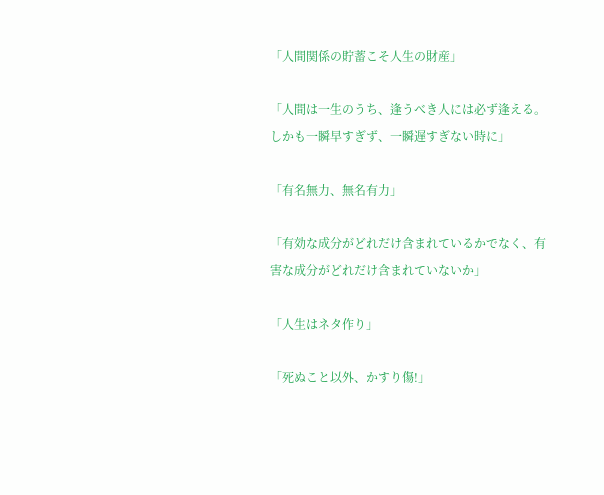「人間関係の貯蓄こそ人生の財産」

「人間は一生のうち、逢うべき人には必ず逢える。しかも一瞬早すぎず、一瞬遅すぎない時に」

「有名無力、無名有力」

「有効な成分がどれだけ含まれているかでなく、有害な成分がどれだけ含まれていないか」

「人生はネタ作り」

「死ぬこと以外、かすり傷!」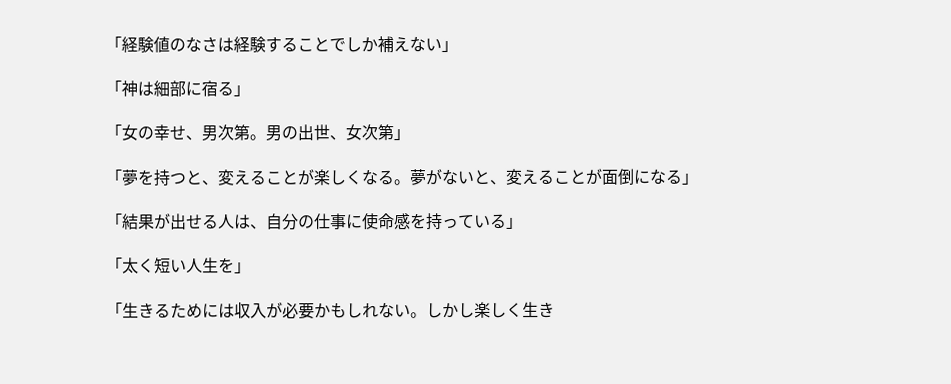「経験値のなさは経験することでしか補えない」

「神は細部に宿る」

「女の幸せ、男次第。男の出世、女次第」

「夢を持つと、変えることが楽しくなる。夢がないと、変えることが面倒になる」

「結果が出せる人は、自分の仕事に使命感を持っている」

「太く短い人生を」

「生きるためには収入が必要かもしれない。しかし楽しく生き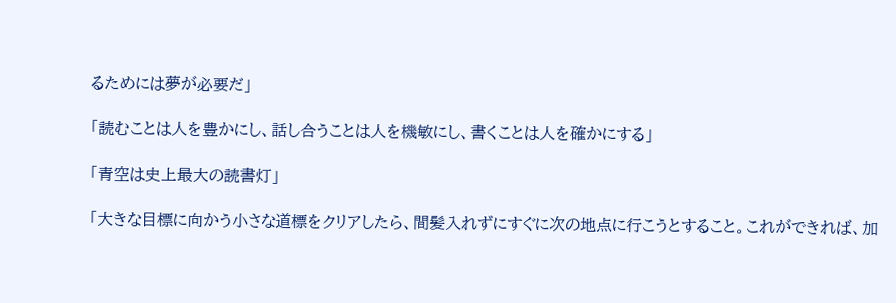るためには夢が必要だ」

「読むことは人を豊かにし、話し合うことは人を機敏にし、書くことは人を確かにする」

「青空は史上最大の読書灯」

「大きな目標に向かう小さな道標をクリアしたら、間髪入れずにすぐに次の地点に行こうとすること。これができれば、加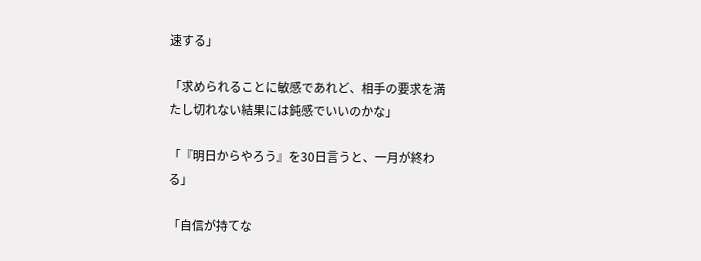速する」

「求められることに敏感であれど、相手の要求を満たし切れない結果には鈍感でいいのかな」

「『明日からやろう』を30日言うと、一月が終わる」

「自信が持てな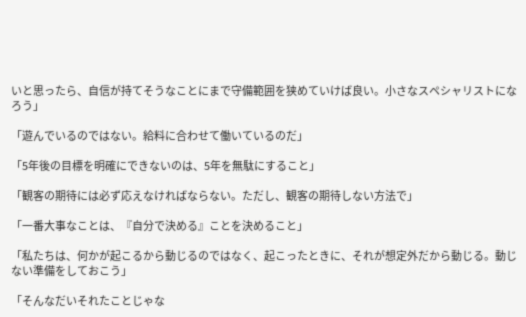いと思ったら、自信が持てそうなことにまで守備範囲を狭めていけば良い。小さなスペシャリストになろう」

「遊んでいるのではない。給料に合わせて働いているのだ」

「5年後の目標を明確にできないのは、5年を無駄にすること」

「観客の期待には必ず応えなければならない。ただし、観客の期待しない方法で」

「一番大事なことは、『自分で決める』ことを決めること」

「私たちは、何かが起こるから動じるのではなく、起こったときに、それが想定外だから動じる。動じない準備をしておこう」

「そんなだいそれたことじゃな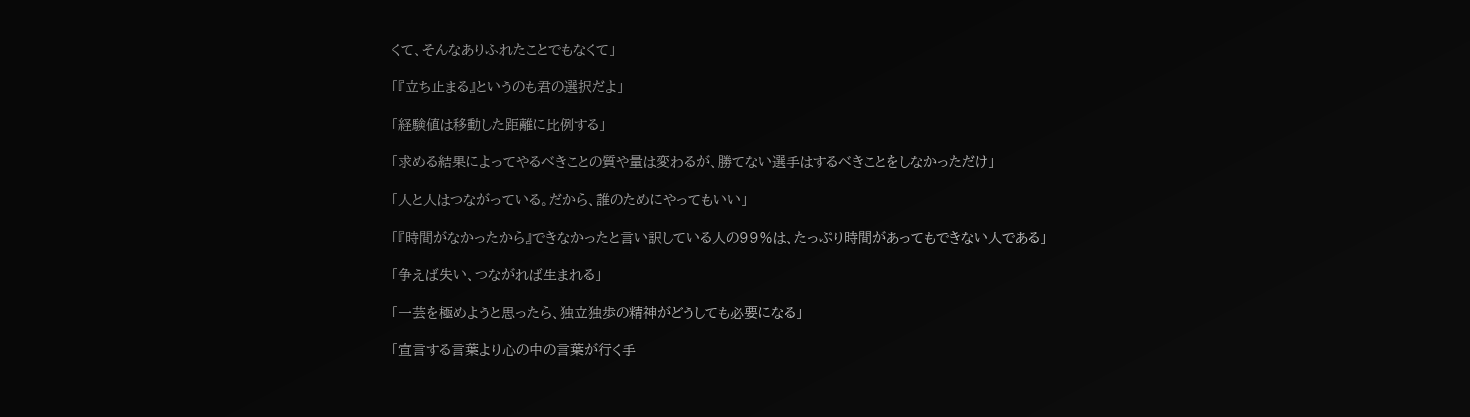くて、そんなありふれたことでもなくて」

「『立ち止まる』というのも君の選択だよ」

「経験値は移動した距離に比例する」

「求める結果によってやるべきことの質や量は変わるが、勝てない選手はするべきことをしなかっただけ」

「人と人はつながっている。だから、誰のためにやってもいい」

「『時間がなかったから』できなかったと言い訳している人の99%は、たっぷり時間があってもできない人である」

「争えば失い、つながれば生まれる」

「一芸を極めようと思ったら、独立独歩の精神がどうしても必要になる」

「宣言する言葉より心の中の言葉が行く手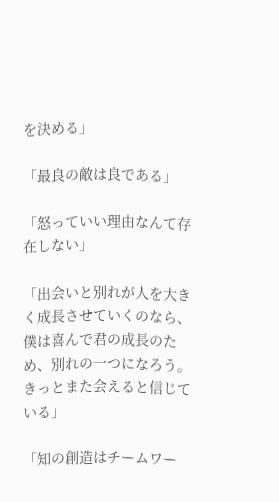を決める」

「最良の敵は良である」

「怒っていい理由なんて存在しない」

「出会いと別れが人を大きく成長させていくのなら、僕は喜んで君の成長のため、別れの一つになろう。きっとまた会えると信じている」

「知の創造はチームワー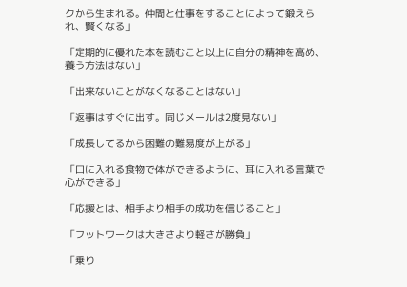クから生まれる。仲間と仕事をすることによって鍛えられ、賢くなる」

「定期的に優れた本を読むこと以上に自分の精神を高め、養う方法はない」

「出来ないことがなくなることはない」

「返事はすぐに出す。同じメールは2度見ない」

「成長してるから困難の難易度が上がる」

「口に入れる食物で体ができるように、耳に入れる言葉で心ができる」

「応援とは、相手より相手の成功を信じること」

「フットワークは大きさより軽さが勝負」

「乗り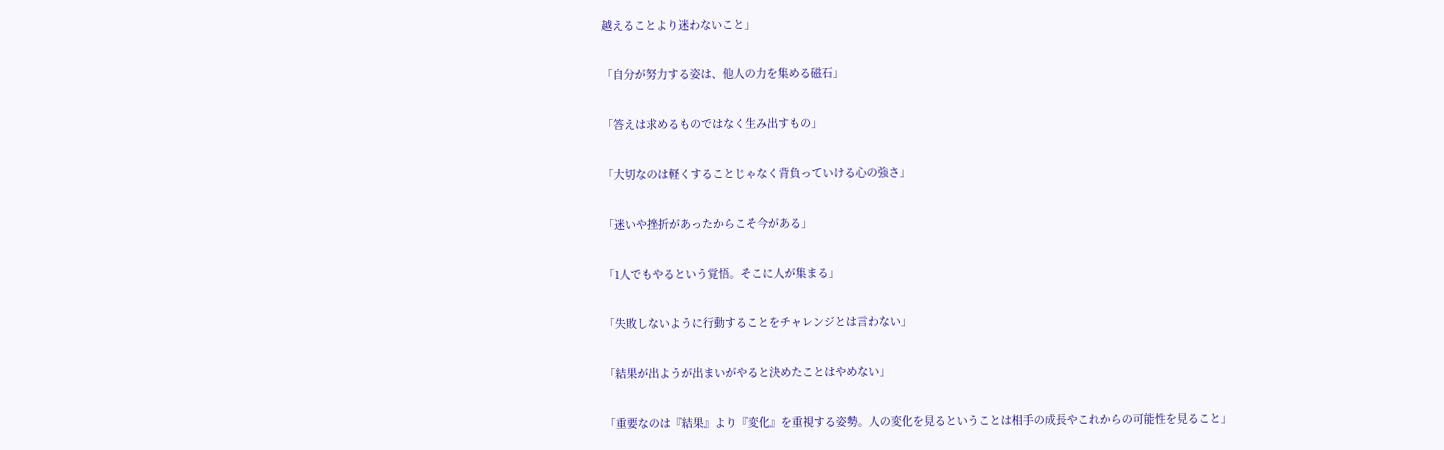越えることより迷わないこと」

「自分が努力する姿は、他人の力を集める磁石」

「答えは求めるものではなく生み出すもの」

「大切なのは軽くすることじゃなく背負っていける心の強さ」

「迷いや挫折があったからこそ今がある」

「1人でもやるという覚悟。そこに人が集まる」

「失敗しないように行動することをチャレンジとは言わない」

「結果が出ようが出まいがやると決めたことはやめない」

「重要なのは『結果』より『変化』を重視する姿勢。人の変化を見るということは相手の成長やこれからの可能性を見ること」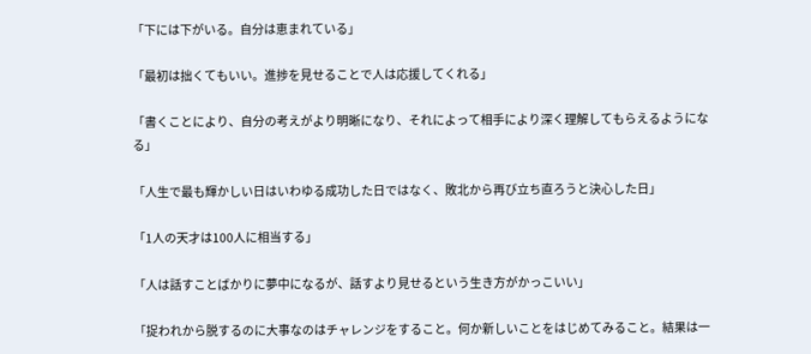「下には下がいる。自分は恵まれている」

「最初は拙くてもいい。進捗を見せることで人は応援してくれる」

「書くことにより、自分の考えがより明晰になり、それによって相手により深く理解してもらえるようになる」

「人生で最も輝かしい日はいわゆる成功した日ではなく、敗北から再び立ち直ろうと決心した日」

「1人の天才は100人に相当する」

「人は話すことばかりに夢中になるが、話すより見せるという生き方がかっこいい」

「捉われから脱するのに大事なのはチャレンジをすること。何か新しいことをはじめてみること。結果は一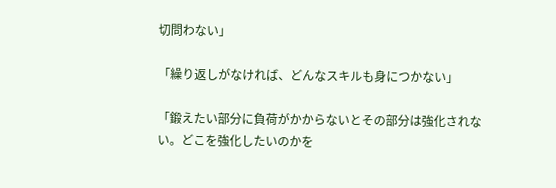切問わない」

「繰り返しがなければ、どんなスキルも身につかない」

「鍛えたい部分に負荷がかからないとその部分は強化されない。どこを強化したいのかを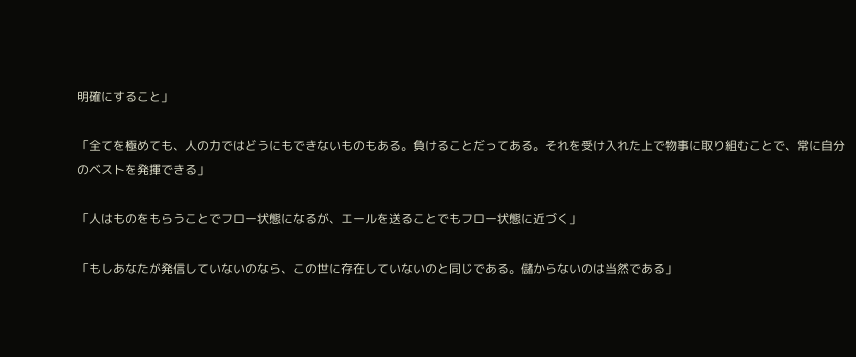明確にすること」

「全てを極めても、人の力ではどうにもできないものもある。負けることだってある。それを受け入れた上で物事に取り組むことで、常に自分のベストを発揮できる」

「人はものをもらうことでフロー状態になるが、エールを送ることでもフロー状態に近づく」

「もしあなたが発信していないのなら、この世に存在していないのと同じである。儲からないのは当然である」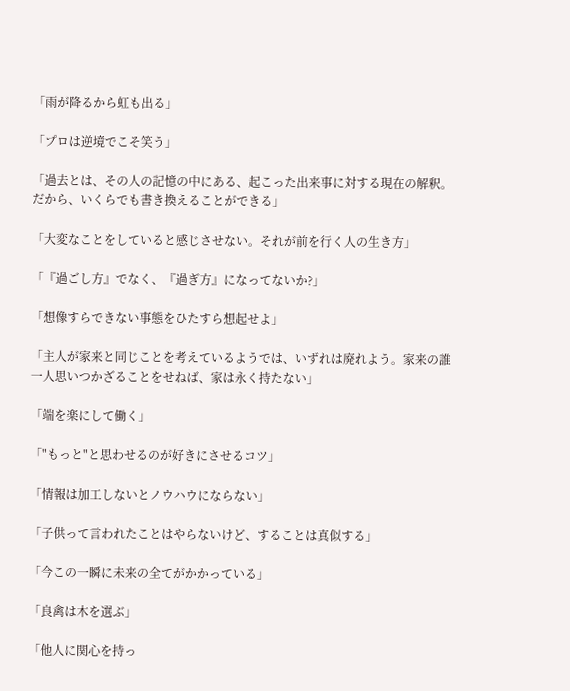「雨が降るから虹も出る」

「プロは逆境でこそ笑う」

「過去とは、その人の記憶の中にある、起こった出来事に対する現在の解釈。だから、いくらでも書き換えることができる」

「大変なことをしていると感じさせない。それが前を行く人の生き方」

「『過ごし方』でなく、『過ぎ方』になってないか?」

「想像すらできない事態をひたすら想起せよ」

「主人が家来と同じことを考えているようでは、いずれは廃れよう。家来の誰一人思いつかざることをせねば、家は永く持たない」

「端を楽にして働く」

「"もっと"と思わせるのが好きにさせるコツ」

「情報は加工しないとノウハウにならない」

「子供って言われたことはやらないけど、することは真似する」

「今この一瞬に未来の全てがかかっている」

「良禽は木を選ぶ」

「他人に関心を持っ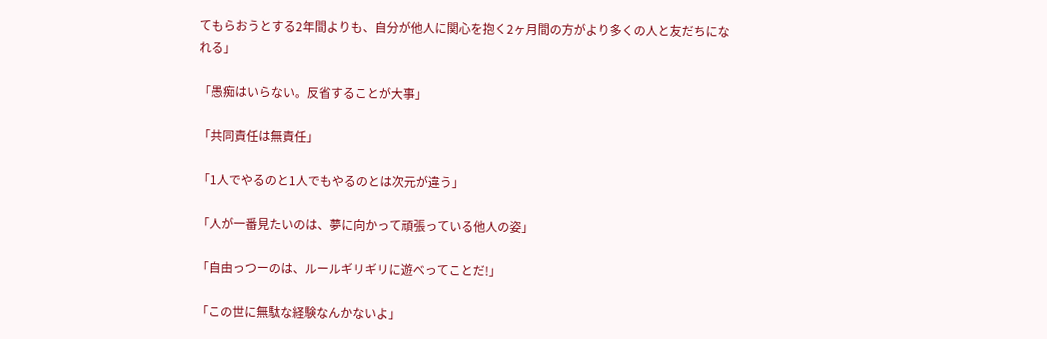てもらおうとする2年間よりも、自分が他人に関心を抱く2ヶ月間の方がより多くの人と友だちになれる」

「愚痴はいらない。反省することが大事」

「共同責任は無責任」

「1人でやるのと1人でもやるのとは次元が違う」

「人が一番見たいのは、夢に向かって頑張っている他人の姿」

「自由っつーのは、ルールギリギリに遊べってことだ!」

「この世に無駄な経験なんかないよ」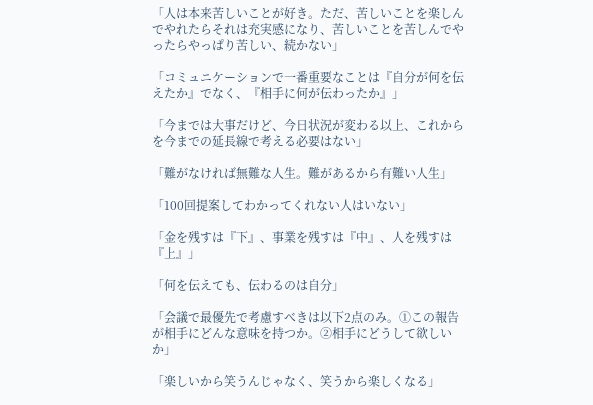「人は本来苦しいことが好き。ただ、苦しいことを楽しんでやれたらそれは充実感になり、苦しいことを苦しんでやったらやっぱり苦しい、続かない」

「コミュニケーションで一番重要なことは『自分が何を伝えたか』でなく、『相手に何が伝わったか』」

「今までは大事だけど、今日状況が変わる以上、これからを今までの延長線で考える必要はない」

「難がなければ無難な人生。難があるから有難い人生」

「100回提案してわかってくれない人はいない」

「金を残すは『下』、事業を残すは『中』、人を残すは『上』」

「何を伝えても、伝わるのは自分」

「会議で最優先で考慮すべきは以下2点のみ。①この報告が相手にどんな意味を持つか。②相手にどうして欲しいか」

「楽しいから笑うんじゃなく、笑うから楽しくなる」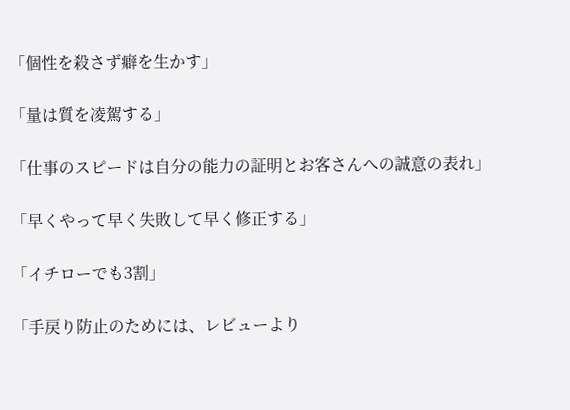「個性を殺さず癖を生かす」

「量は質を凌駕する」

「仕事のスピードは自分の能力の証明とお客さんへの誠意の表れ」

「早くやって早く失敗して早く修正する」

「イチローでも3割」

「手戻り防止のためには、レビューより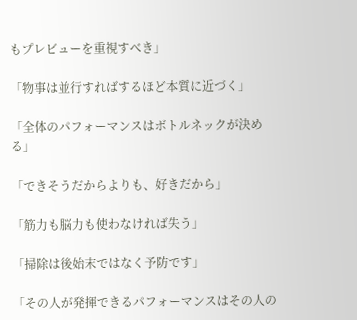もプレビューを重視すべき」

「物事は並行すればするほど本質に近づく」

「全体のパフォーマンスはボトルネックが決める」

「できそうだからよりも、好きだから」

「筋力も脳力も使わなければ失う」

「掃除は後始末ではなく予防です」

「その人が発揮できるパフォーマンスはその人の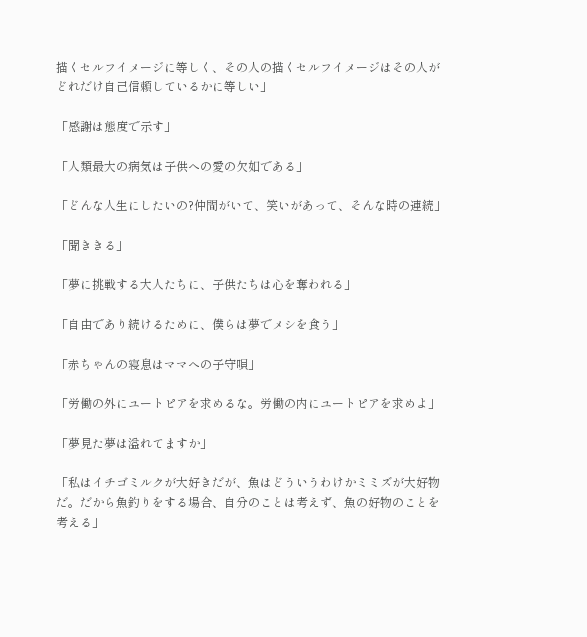描くセルフイメージに等しく、その人の描くセルフイメージはその人がどれだけ自己信頼しているかに等しい」

「感謝は態度で示す」

「人類最大の病気は子供への愛の欠如である」

「どんな人生にしたいの?仲間がいて、笑いがあって、そんな時の連続」

「聞ききる」

「夢に挑戦する大人たちに、子供たちは心を奪われる」

「自由であり続けるために、僕らは夢でメシを食う」

「赤ちゃんの寝息はママへの子守唄」

「労働の外にユートピアを求めるな。労働の内にユートピアを求めよ」

「夢見た夢は溢れてますか」

「私はイチゴミルクが大好きだが、魚はどういうわけかミミズが大好物だ。だから魚釣りをする場合、自分のことは考えず、魚の好物のことを考える」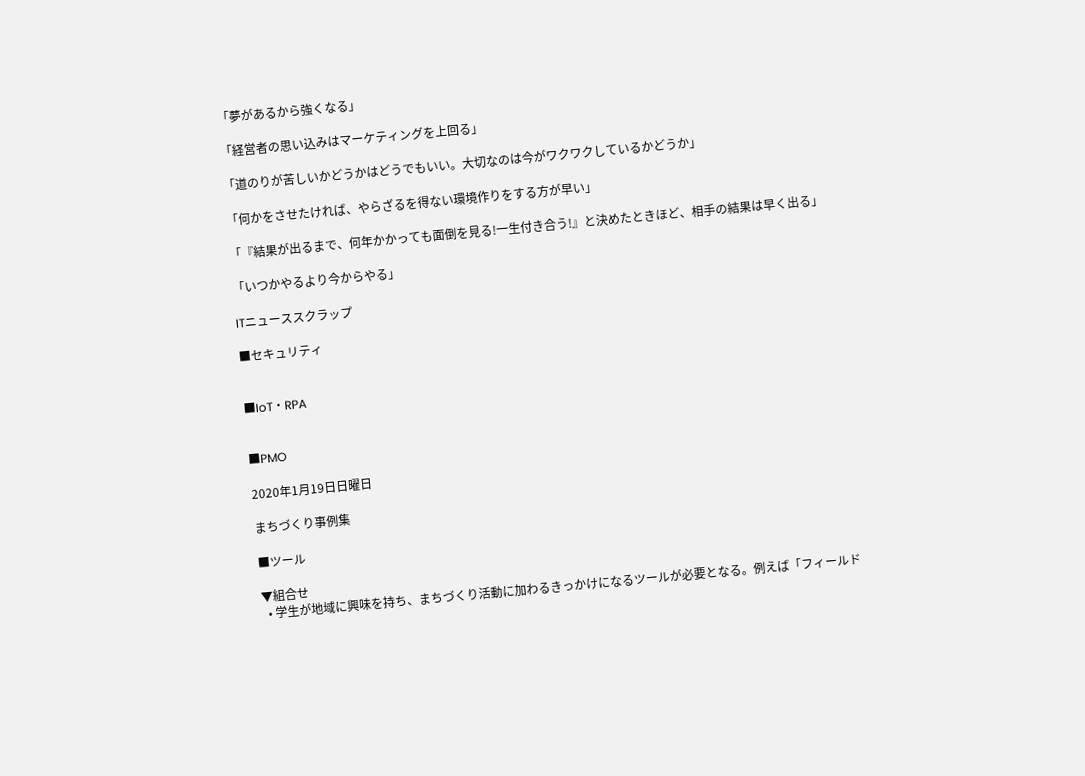「夢があるから強くなる」

「経営者の思い込みはマーケティングを上回る」

「道のりが苦しいかどうかはどうでもいい。大切なのは今がワクワクしているかどうか」

「何かをさせたければ、やらざるを得ない環境作りをする方が早い」

「『結果が出るまで、何年かかっても面倒を見る!一生付き合う!』と決めたときほど、相手の結果は早く出る」

「いつかやるより今からやる」

ITニューススクラップ

■セキュリティ


■IoT・RPA


■PMO

2020年1月19日日曜日

まちづくり事例集

■ツール

▼組合せ
  • 学生が地域に興味を持ち、まちづくり活動に加わるきっかけになるツールが必要となる。例えば「フィールド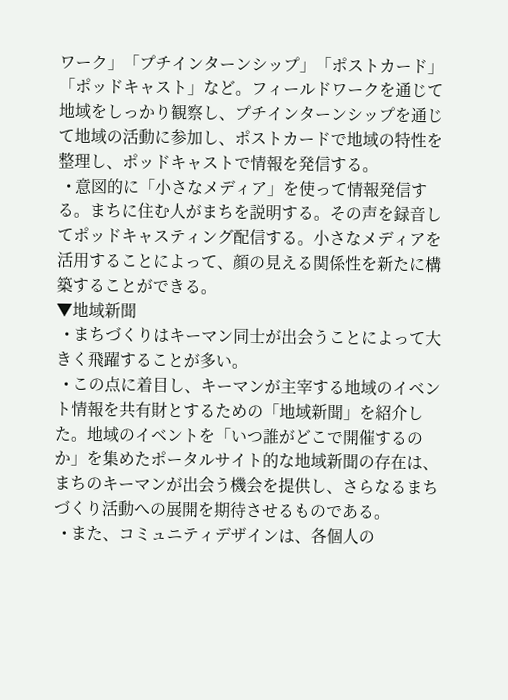ワーク」「プチインターンシップ」「ポストカード」「ポッドキャスト」など。フィールドワークを通じて地域をしっかり観察し、プチインターンシップを通じて地域の活動に参加し、ポストカードで地域の特性を整理し、ポッドキャストで情報を発信する。
  • 意図的に「小さなメディア」を使って情報発信する。まちに住む人がまちを説明する。その声を録音してポッドキャスティング配信する。小さなメディアを活用することによって、顔の見える関係性を新たに構築することができる。
▼地域新聞
  • まちづくりはキーマン同士が出会うことによって大きく飛躍することが多い。
  • この点に着目し、キーマンが主宰する地域のイベント情報を共有財とするための「地域新聞」を紹介した。地域のイベントを「いつ誰がどこで開催するのか」を集めたポータルサイト的な地域新聞の存在は、まちのキーマンが出会う機会を提供し、さらなるまちづくり活動への展開を期待させるものである。
  • また、コミュニティデザインは、各個人の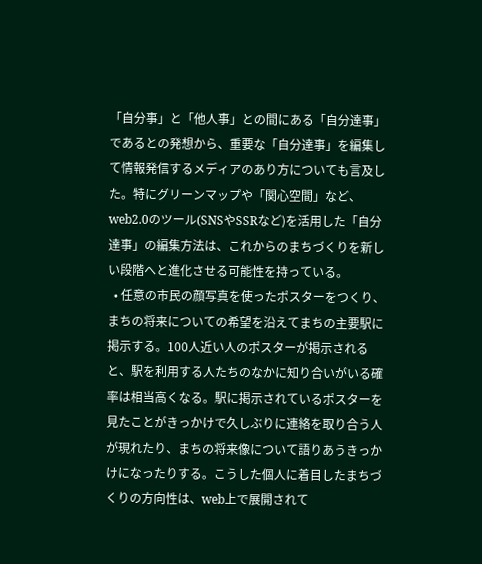「自分事」と「他人事」との間にある「自分達事」であるとの発想から、重要な「自分達事」を編集して情報発信するメディアのあり方についても言及した。特にグリーンマップや「関心空間」など、web2.0のツール(SNSやSSRなど)を活用した「自分達事」の編集方法は、これからのまちづくりを新しい段階へと進化させる可能性を持っている。
  • 任意の市民の顔写真を使ったポスターをつくり、まちの将来についての希望を沿えてまちの主要駅に掲示する。100人近い人のポスターが掲示されると、駅を利用する人たちのなかに知り合いがいる確率は相当高くなる。駅に掲示されているポスターを見たことがきっかけで久しぶりに連絡を取り合う人が現れたり、まちの将来像について語りあうきっかけになったりする。こうした個人に着目したまちづくりの方向性は、web上で展開されて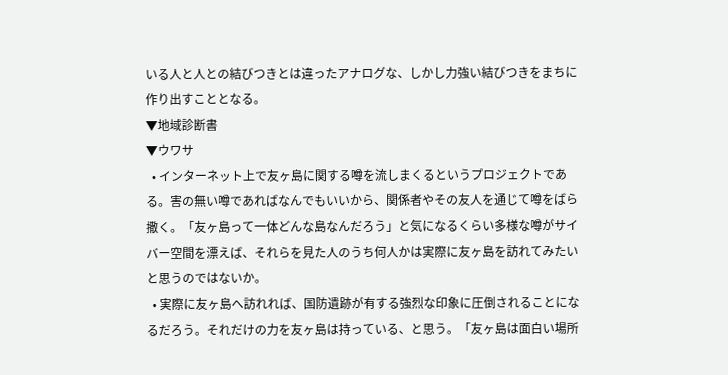いる人と人との結びつきとは違ったアナログな、しかし力強い結びつきをまちに作り出すこととなる。
▼地域診断書
▼ウワサ
  • インターネット上で友ヶ島に関する噂を流しまくるというプロジェクトである。害の無い噂であればなんでもいいから、関係者やその友人を通じて噂をばら撒く。「友ヶ島って一体どんな島なんだろう」と気になるくらい多様な噂がサイバー空間を漂えば、それらを見た人のうち何人かは実際に友ヶ島を訪れてみたいと思うのではないか。
  • 実際に友ヶ島へ訪れれば、国防遺跡が有する強烈な印象に圧倒されることになるだろう。それだけの力を友ヶ島は持っている、と思う。「友ヶ島は面白い場所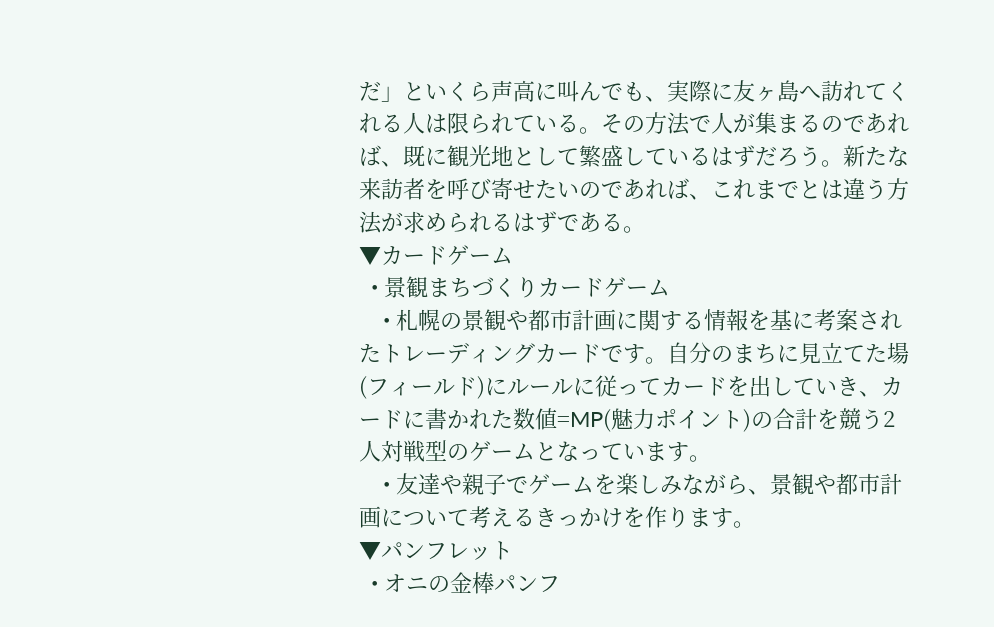だ」といくら声高に叫んでも、実際に友ヶ島へ訪れてくれる人は限られている。その方法で人が集まるのであれば、既に観光地として繁盛しているはずだろう。新たな来訪者を呼び寄せたいのであれば、これまでとは違う方法が求められるはずである。
▼カードゲーム
  • 景観まちづくりカードゲーム
    • 札幌の景観や都市計画に関する情報を基に考案されたトレーディングカードです。自分のまちに見立てた場(フィールド)にルールに従ってカードを出していき、カードに書かれた数値=MP(魅力ポイント)の合計を競う2人対戦型のゲームとなっています。
    • 友達や親子でゲームを楽しみながら、景観や都市計画について考えるきっかけを作ります。
▼パンフレット
  • オニの金棒パンフ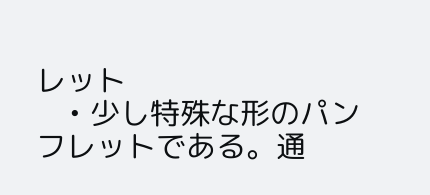レット
    • 少し特殊な形のパンフレットである。通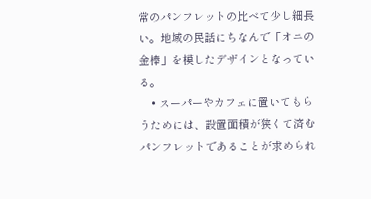常のパンフレットの比べて少し細長い。地域の民話にちなんで「オニの金棒」を模したデザインとなっている。
    • スーパーやカフェに置いてもらうためには、設置面積が狭くて済むパンフレットであることが求められ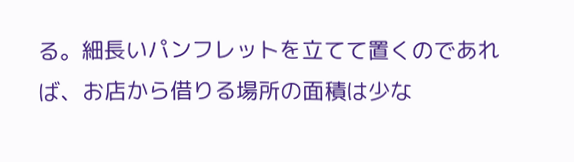る。細長いパンフレットを立てて置くのであれば、お店から借りる場所の面積は少な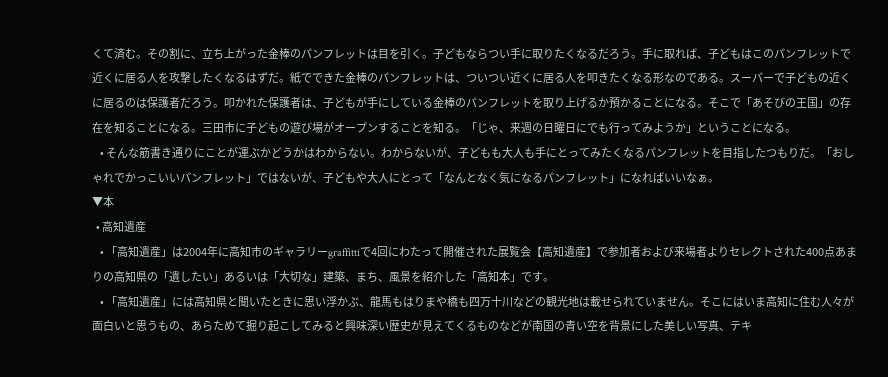くて済む。その割に、立ち上がった金棒のパンフレットは目を引く。子どもならつい手に取りたくなるだろう。手に取れば、子どもはこのパンフレットで近くに居る人を攻撃したくなるはずだ。紙でできた金棒のパンフレットは、ついつい近くに居る人を叩きたくなる形なのである。スーパーで子どもの近くに居るのは保護者だろう。叩かれた保護者は、子どもが手にしている金棒のパンフレットを取り上げるか預かることになる。そこで「あそびの王国」の存在を知ることになる。三田市に子どもの遊び場がオープンすることを知る。「じゃ、来週の日曜日にでも行ってみようか」ということになる。
    • そんな筋書き通りにことが運ぶかどうかはわからない。わからないが、子どもも大人も手にとってみたくなるパンフレットを目指したつもりだ。「おしゃれでかっこいいパンフレット」ではないが、子どもや大人にとって「なんとなく気になるパンフレット」になればいいなぁ。
▼本
  • 高知遺産
    • 「高知遺産」は2004年に高知市のギャラリーgraffittiで4回にわたって開催された展覧会【高知遺産】で参加者および来場者よりセレクトされた400点あまりの高知県の「遺したい」あるいは「大切な」建築、まち、風景を紹介した「高知本」です。
    • 「高知遺産」には高知県と聞いたときに思い浮かぶ、龍馬もはりまや橋も四万十川などの観光地は載せられていません。そこにはいま高知に住む人々が面白いと思うもの、あらためて掘り起こしてみると興味深い歴史が見えてくるものなどが南国の青い空を背景にした美しい写真、テキ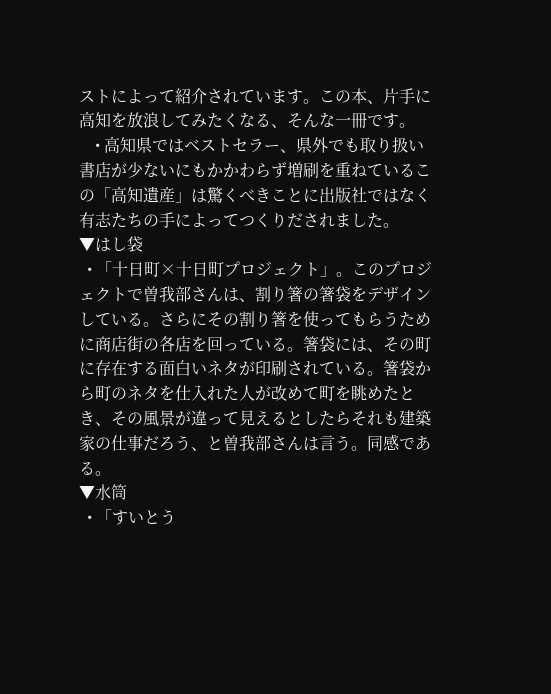ストによって紹介されています。この本、片手に高知を放浪してみたくなる、そんな一冊です。
    • 高知県ではベストセラー、県外でも取り扱い書店が少ないにもかかわらず増刷を重ねているこの「高知遺産」は驚くべきことに出版社ではなく有志たちの手によってつくりだされました。
▼はし袋
  • 「十日町×十日町プロジェクト」。このプロジェクトで曽我部さんは、割り箸の箸袋をデザインしている。さらにその割り箸を使ってもらうために商店街の各店を回っている。箸袋には、その町に存在する面白いネタが印刷されている。箸袋から町のネタを仕入れた人が改めて町を眺めたとき、その風景が違って見えるとしたらそれも建築家の仕事だろう、と曽我部さんは言う。同感である。
▼水筒
  • 「すいとう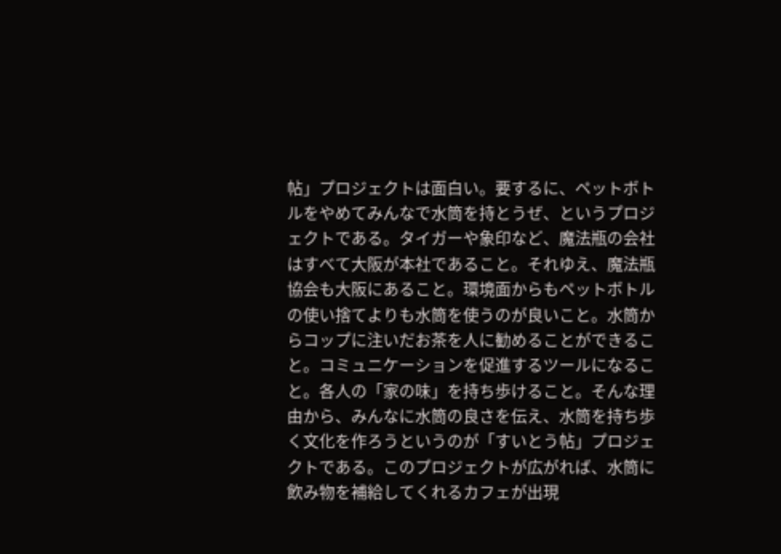帖」プロジェクトは面白い。要するに、ペットボトルをやめてみんなで水筒を持とうぜ、というプロジェクトである。タイガーや象印など、魔法瓶の会社はすべて大阪が本社であること。それゆえ、魔法瓶協会も大阪にあること。環境面からもペットボトルの使い捨てよりも水筒を使うのが良いこと。水筒からコップに注いだお茶を人に勧めることができること。コミュニケーションを促進するツールになること。各人の「家の味」を持ち歩けること。そんな理由から、みんなに水筒の良さを伝え、水筒を持ち歩く文化を作ろうというのが「すいとう帖」プロジェクトである。このプロジェクトが広がれば、水筒に飲み物を補給してくれるカフェが出現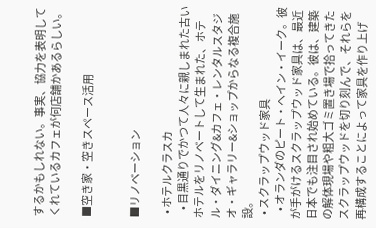するかもしれない。事実、協力を表明してくれているカフェが何店舗かあるらしい。

■空き家・空きスペース活用


■リノベーション

  • ホテルクラスカ
    • 目黒通りでかつて人々に親しまれた古いホテルをリノベートして生まれた、ホテル・ダイニング&カフェ・レンタルスタジオ・ギャラリー&ショップからなる複合施設。
  • スクラップウッド家具
    • オランダのピート・ヘイン・イーク。彼が手がけるスクラップウッド家具は、最近日本でも注目され始めている。彼は、建築の解体現場や粗大ゴミ置き場で拾ってきたスクラップウッドを切り刻んで、それらを再構成することによって家具を作り上げ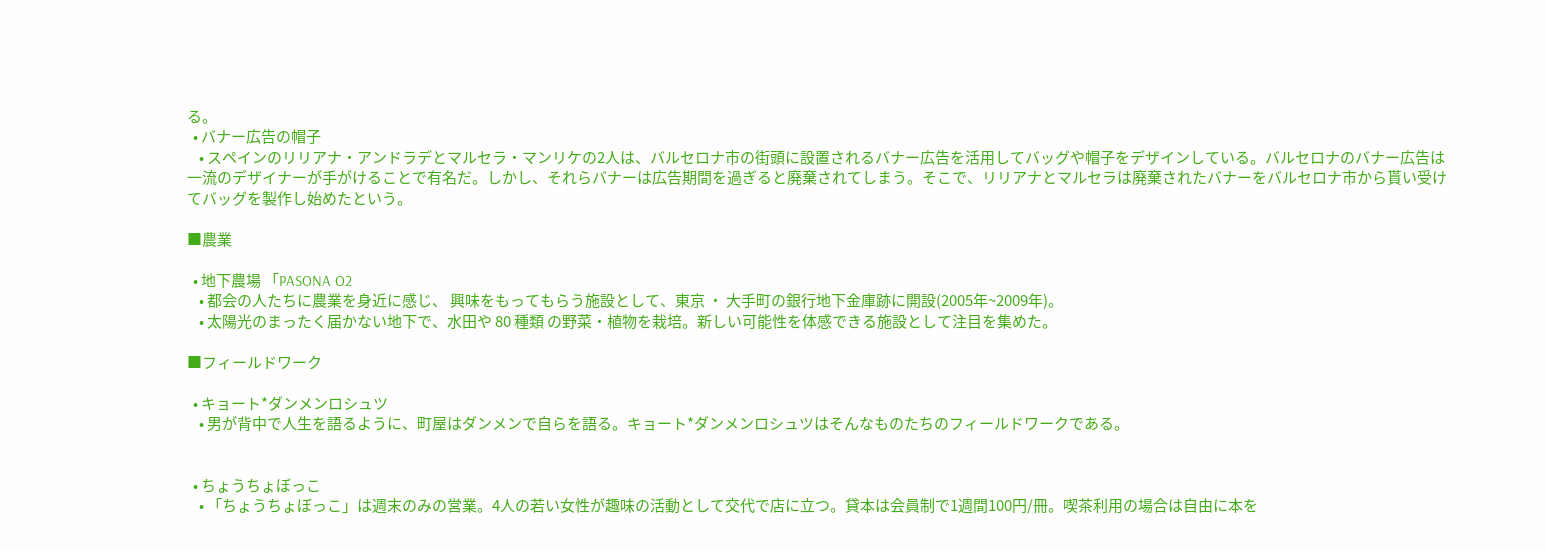る。
  • バナー広告の帽子
    • スペインのリリアナ・アンドラデとマルセラ・マンリケの2人は、バルセロナ市の街頭に設置されるバナー広告を活用してバッグや帽子をデザインしている。バルセロナのバナー広告は一流のデザイナーが手がけることで有名だ。しかし、それらバナーは広告期間を過ぎると廃棄されてしまう。そこで、リリアナとマルセラは廃棄されたバナーをバルセロナ市から貰い受けてバッグを製作し始めたという。

■農業

  • 地下農場 「PASONA O2
    • 都会の人たちに農業を身近に感じ、 興味をもってもらう施設として、東京 ・ 大手町の銀行地下金庫跡に開設(2005年~2009年)。
    • 太陽光のまったく届かない地下で、水田や 80 種類 の野菜・植物を栽培。新しい可能性を体感できる施設として注目を集めた。

■フィールドワーク

  • キョート*ダンメンロシュツ
    • 男が背中で人生を語るように、町屋はダンメンで自らを語る。キョート*ダンメンロシュツはそんなものたちのフィールドワークである。


  • ちょうちょぼっこ
    • 「ちょうちょぼっこ」は週末のみの営業。4人の若い女性が趣味の活動として交代で店に立つ。貸本は会員制で1週間100円/冊。喫茶利用の場合は自由に本を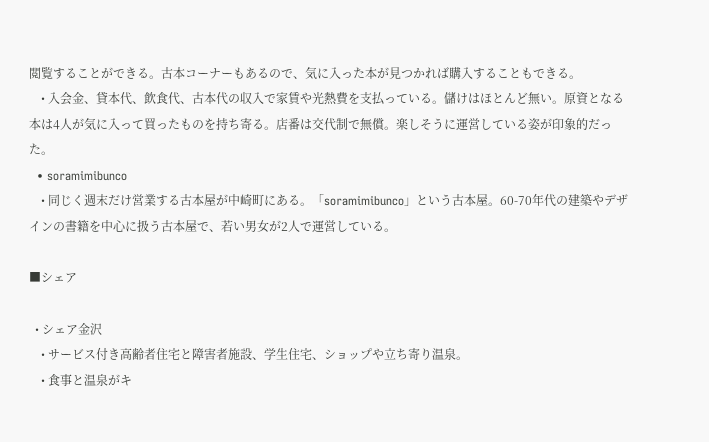閲覧することができる。古本コーナーもあるので、気に入った本が見つかれば購入することもできる。
    • 入会金、貸本代、飲食代、古本代の収入で家賃や光熱費を支払っている。儲けはほとんど無い。原資となる本は4人が気に入って買ったものを持ち寄る。店番は交代制で無償。楽しそうに運営している姿が印象的だった。
  • soramimibunco
    • 同じく週末だけ営業する古本屋が中崎町にある。「soramimibunco」という古本屋。60-70年代の建築やデザインの書籍を中心に扱う古本屋で、若い男女が2人で運営している。

■シェア

  • シェア金沢
    • サービス付き高齢者住宅と障害者施設、学生住宅、ショップや立ち寄り温泉。
    • 食事と温泉がキ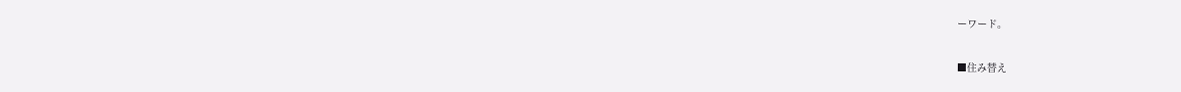ーワード。

■住み替え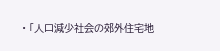• 「人口減少社会の郊外住宅地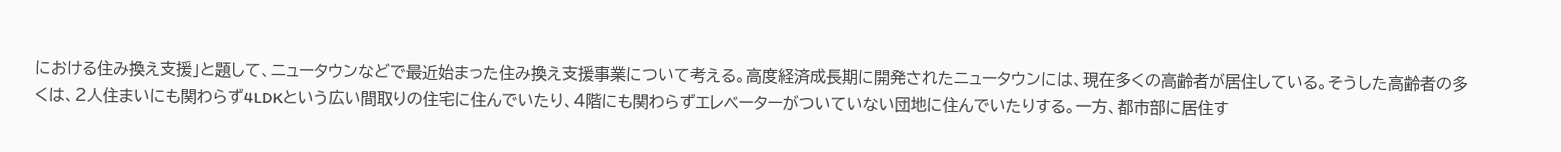における住み換え支援」と題して、ニュータウンなどで最近始まった住み換え支援事業について考える。高度経済成長期に開発されたニュータウンには、現在多くの高齢者が居住している。そうした高齢者の多くは、2人住まいにも関わらず4LDKという広い間取りの住宅に住んでいたり、4階にも関わらずエレベーターがついていない団地に住んでいたりする。一方、都市部に居住す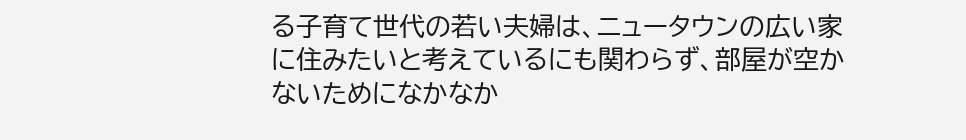る子育て世代の若い夫婦は、ニュータウンの広い家に住みたいと考えているにも関わらず、部屋が空かないためになかなか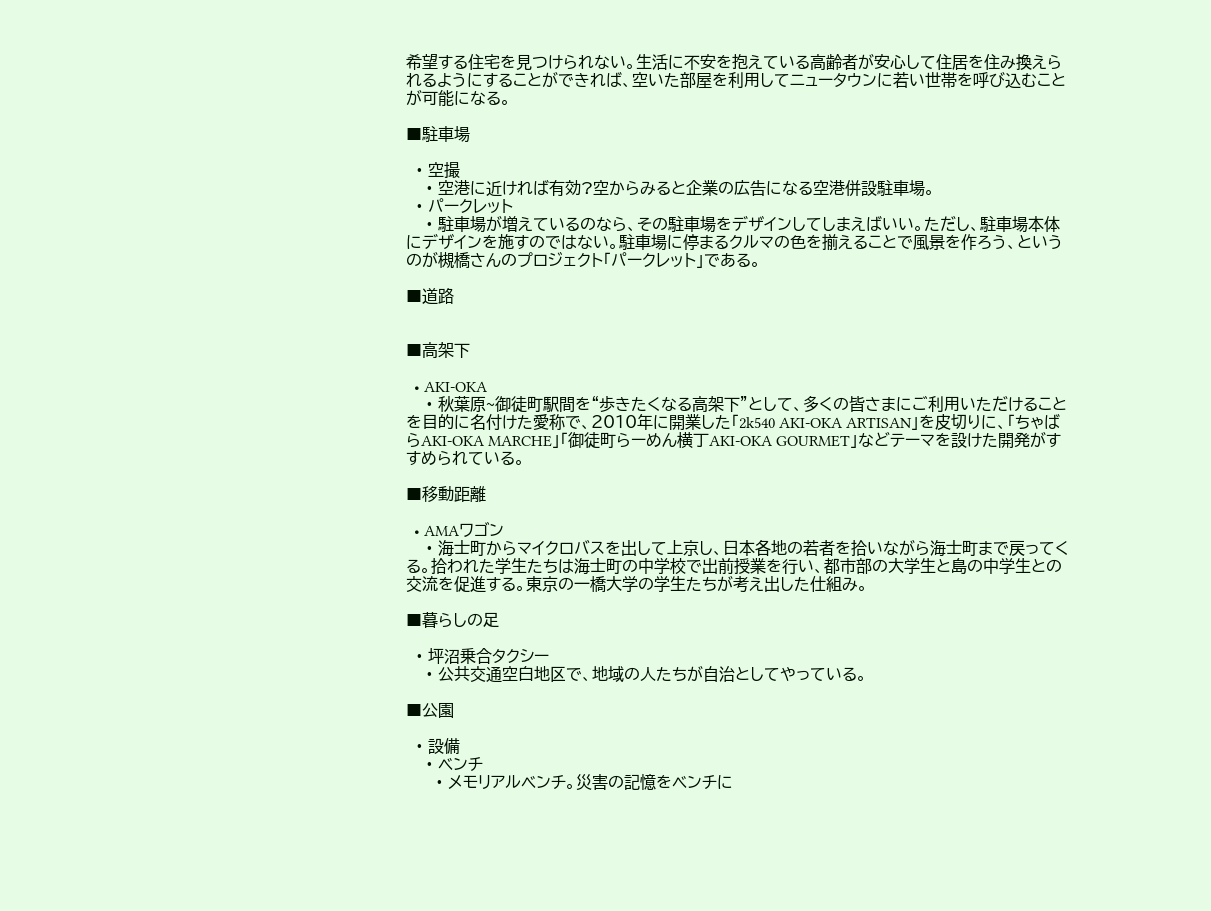希望する住宅を見つけられない。生活に不安を抱えている高齢者が安心して住居を住み換えられるようにすることができれば、空いた部屋を利用してニュータウンに若い世帯を呼び込むことが可能になる。

■駐車場

  • 空撮
    • 空港に近ければ有効?空からみると企業の広告になる空港併設駐車場。
  • パークレット
    • 駐車場が増えているのなら、その駐車場をデザインしてしまえばいい。ただし、駐車場本体にデザインを施すのではない。駐車場に停まるクルマの色を揃えることで風景を作ろう、というのが槻橋さんのプロジェクト「パークレット」である。

■道路


■高架下

  • AKI-OKA
    • 秋葉原~御徒町駅間を“歩きたくなる高架下”として、多くの皆さまにご利用いただけることを目的に名付けた愛称で、2010年に開業した「2k540 AKI-OKA ARTISAN」を皮切りに、「ちゃばらAKI-OKA MARCHE」「御徒町らーめん横丁AKI-OKA GOURMET」などテーマを設けた開発がすすめられている。

■移動距離

  • AMAワゴン
    • 海士町からマイクロバスを出して上京し、日本各地の若者を拾いながら海士町まで戻ってくる。拾われた学生たちは海士町の中学校で出前授業を行い、都市部の大学生と島の中学生との交流を促進する。東京の一橋大学の学生たちが考え出した仕組み。

■暮らしの足

  • 坪沼乗合タクシー
    • 公共交通空白地区で、地域の人たちが自治としてやっている。

■公園

  • 設備
    • ベンチ
      • メモリアルベンチ。災害の記憶をベンチに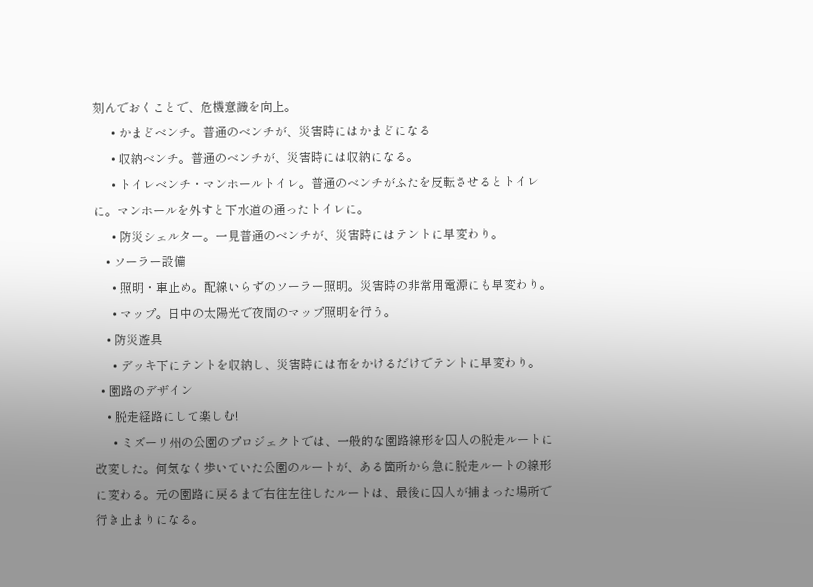刻んでおくことで、危機意識を向上。
      • かまどベンチ。普通のベンチが、災害時にはかまどになる
      • 収納ベンチ。普通のベンチが、災害時には収納になる。
      • トイレベンチ・マンホールトイレ。普通のベンチがふたを反転させるとトイレに。マンホールを外すと下水道の通ったトイレに。
      • 防災シェルター。一見普通のベンチが、災害時にはテントに早変わり。
    • ソーラー設備
      • 照明・車止め。配線いらずのソーラー照明。災害時の非常用電源にも早変わり。
      • マップ。日中の太陽光で夜間のマップ照明を行う。
    • 防災遊具
      • デッキ下にテントを収納し、災害時には布をかけるだけでテントに早変わり。
  • 園路のデザイン
    • 脱走経路にして楽しむ!
      • ミズーリ州の公園のプロジェクトでは、一般的な園路線形を囚人の脱走ルートに改変した。何気なく歩いていた公園のルートが、ある箇所から急に脱走ルートの線形に変わる。元の園路に戻るまで右往左往したルートは、最後に囚人が捕まった場所で行き止まりになる。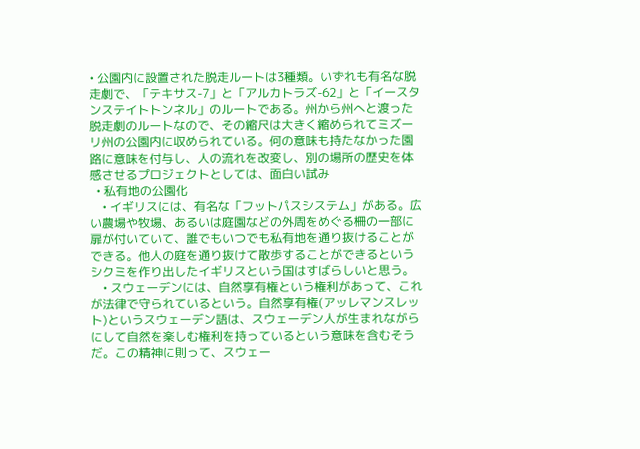• 公園内に設置された脱走ルートは3種類。いずれも有名な脱走劇で、「テキサス-7」と「アルカトラズ-62」と「イースタンステイトトンネル」のルートである。州から州へと渡った脱走劇のルートなので、その縮尺は大きく縮められてミズーリ州の公園内に収められている。何の意味も持たなかった園路に意味を付与し、人の流れを改変し、別の場所の歴史を体感させるプロジェクトとしては、面白い試み
  • 私有地の公園化
    • イギリスには、有名な「フットパスシステム」がある。広い農場や牧場、あるいは庭園などの外周をめぐる柵の一部に扉が付いていて、誰でもいつでも私有地を通り抜けることができる。他人の庭を通り抜けて散歩することができるというシクミを作り出したイギリスという国はすばらしいと思う。
    • スウェーデンには、自然享有権という権利があって、これが法律で守られているという。自然享有権(アッレマンスレット)というスウェーデン語は、スウェーデン人が生まれながらにして自然を楽しむ権利を持っているという意味を含むそうだ。この精神に則って、スウェー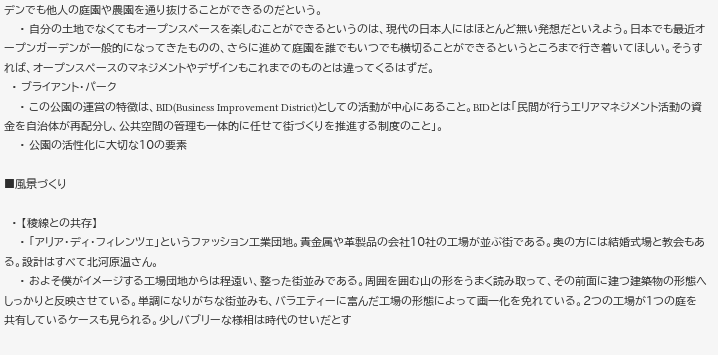デンでも他人の庭園や農園を通り抜けることができるのだという。
    • 自分の土地でなくてもオープンスペースを楽しむことができるというのは、現代の日本人にはほとんど無い発想だといえよう。日本でも最近オープンガーデンが一般的になってきたものの、さらに進めて庭園を誰でもいつでも横切ることができるというところまで行き着いてほしい。そうすれば、オープンスペースのマネジメントやデザインもこれまでのものとは違ってくるはずだ。
  • ブライアント・パーク
    • この公園の運営の特徴は、BID(Business Improvement District)としての活動が中心にあること。BIDとは「民間が行うエリアマネジメント活動の資金を自治体が再配分し、公共空間の管理も一体的に任せて街づくりを推進する制度のこと」。
    • 公園の活性化に大切な10の要素

■風景づくり

  • 【稜線との共存】
    • 「アリア・ディ・フィレンツェ」というファッション工業団地。貴金属や革製品の会社10社の工場が並ぶ街である。奥の方には結婚式場と教会もある。設計はすべて北河原温さん。
    • およそ僕がイメージする工場団地からは程遠い、整った街並みである。周囲を囲む山の形をうまく読み取って、その前面に建つ建築物の形態へしっかりと反映させている。単調になりがちな街並みも、バラエティーに富んだ工場の形態によって画一化を免れている。2つの工場が1つの庭を共有しているケースも見られる。少しバブリーな様相は時代のせいだとす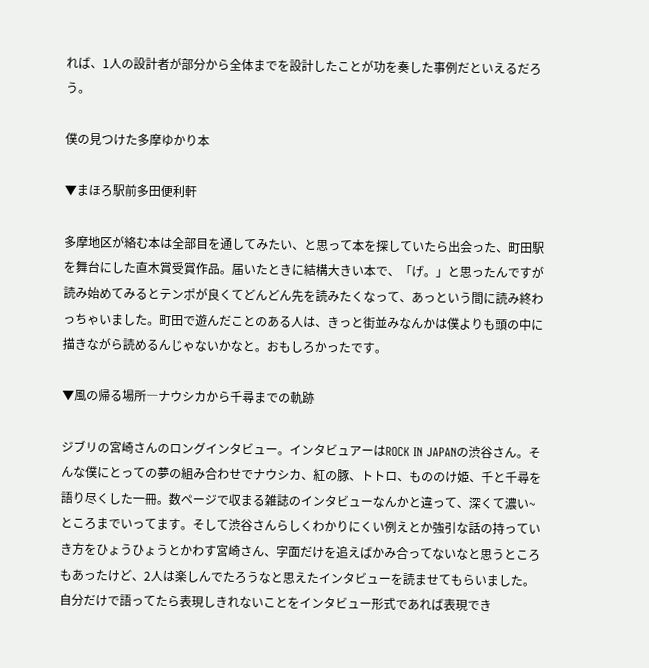れば、1人の設計者が部分から全体までを設計したことが功を奏した事例だといえるだろう。

僕の見つけた多摩ゆかり本

▼まほろ駅前多田便利軒

多摩地区が絡む本は全部目を通してみたい、と思って本を探していたら出会った、町田駅を舞台にした直木賞受賞作品。届いたときに結構大きい本で、「げ。」と思ったんですが読み始めてみるとテンポが良くてどんどん先を読みたくなって、あっという間に読み終わっちゃいました。町田で遊んだことのある人は、きっと街並みなんかは僕よりも頭の中に描きながら読めるんじゃないかなと。おもしろかったです。

▼風の帰る場所―ナウシカから千尋までの軌跡

ジブリの宮崎さんのロングインタビュー。インタビュアーはROCK IN JAPANの渋谷さん。そんな僕にとっての夢の組み合わせでナウシカ、紅の豚、トトロ、もののけ姫、千と千尋を語り尽くした一冊。数ページで収まる雑誌のインタビューなんかと違って、深くて濃い~ところまでいってます。そして渋谷さんらしくわかりにくい例えとか強引な話の持っていき方をひょうひょうとかわす宮崎さん、字面だけを追えばかみ合ってないなと思うところもあったけど、2人は楽しんでたろうなと思えたインタビューを読ませてもらいました。自分だけで語ってたら表現しきれないことをインタビュー形式であれば表現でき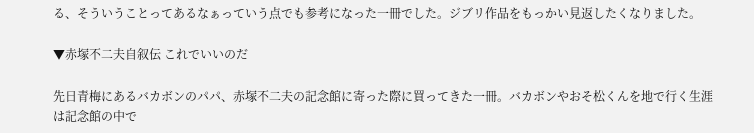る、そういうことってあるなぁっていう点でも参考になった一冊でした。ジブリ作品をもっかい見返したくなりました。

▼赤塚不二夫自叙伝 これでいいのだ

先日青梅にあるバカボンのパパ、赤塚不二夫の記念館に寄った際に買ってきた一冊。バカボンやおそ松くんを地で行く生涯は記念館の中で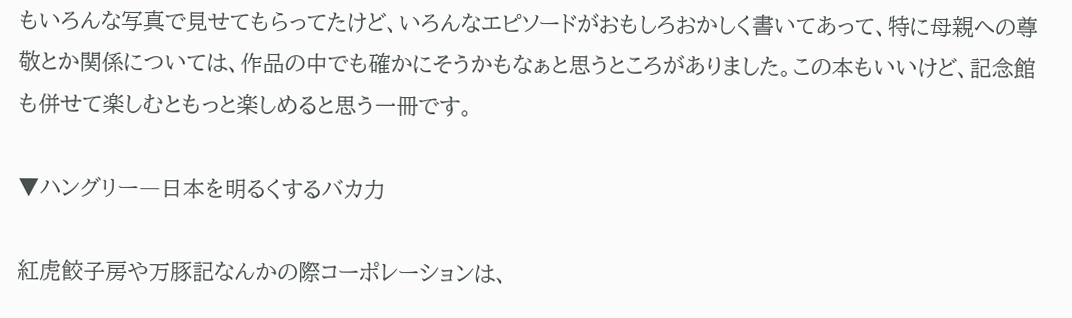もいろんな写真で見せてもらってたけど、いろんなエピソードがおもしろおかしく書いてあって、特に母親への尊敬とか関係については、作品の中でも確かにそうかもなぁと思うところがありました。この本もいいけど、記念館も併せて楽しむともっと楽しめると思う一冊です。

▼ハングリー―日本を明るくするバカ力

紅虎餃子房や万豚記なんかの際コーポレーションは、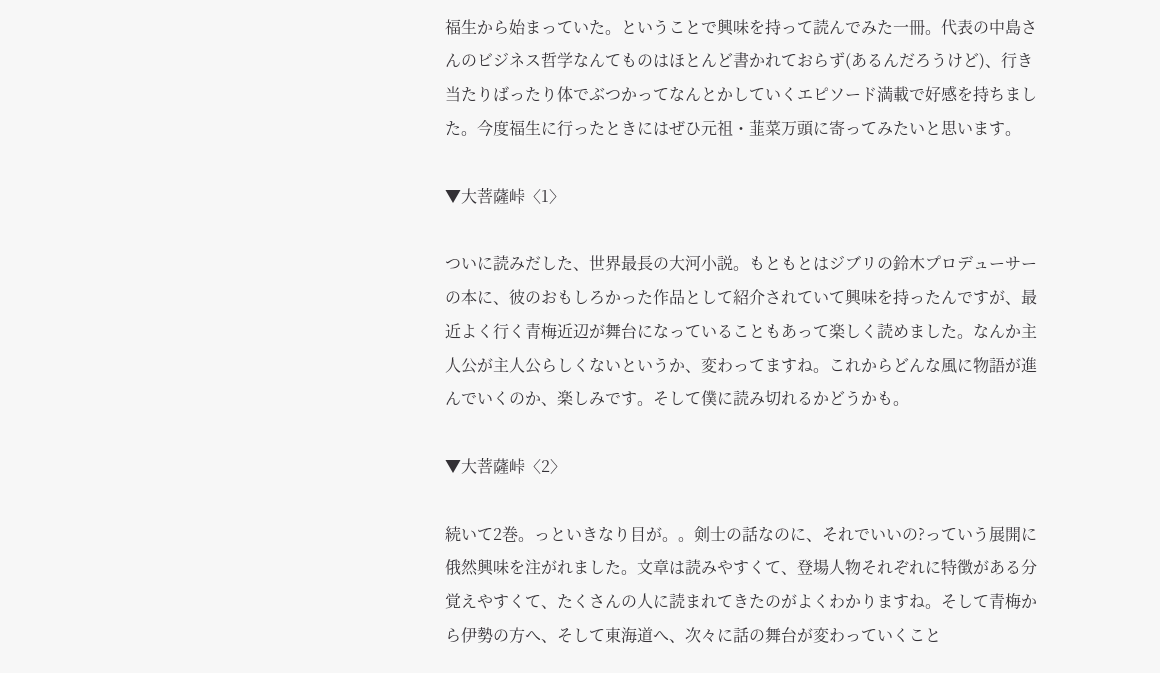福生から始まっていた。ということで興味を持って読んでみた一冊。代表の中島さんのビジネス哲学なんてものはほとんど書かれておらず(あるんだろうけど)、行き当たりばったり体でぶつかってなんとかしていくエピソード満載で好感を持ちました。今度福生に行ったときにはぜひ元祖・韮菜万頭に寄ってみたいと思います。

▼大菩薩峠〈1〉

ついに読みだした、世界最長の大河小説。もともとはジブリの鈴木プロデューサーの本に、彼のおもしろかった作品として紹介されていて興味を持ったんですが、最近よく行く青梅近辺が舞台になっていることもあって楽しく読めました。なんか主人公が主人公らしくないというか、変わってますね。これからどんな風に物語が進んでいくのか、楽しみです。そして僕に読み切れるかどうかも。

▼大菩薩峠〈2〉

続いて2巻。っといきなり目が。。剣士の話なのに、それでいいの?っていう展開に俄然興味を注がれました。文章は読みやすくて、登場人物それぞれに特徴がある分覚えやすくて、たくさんの人に読まれてきたのがよくわかりますね。そして青梅から伊勢の方へ、そして東海道へ、次々に話の舞台が変わっていくこと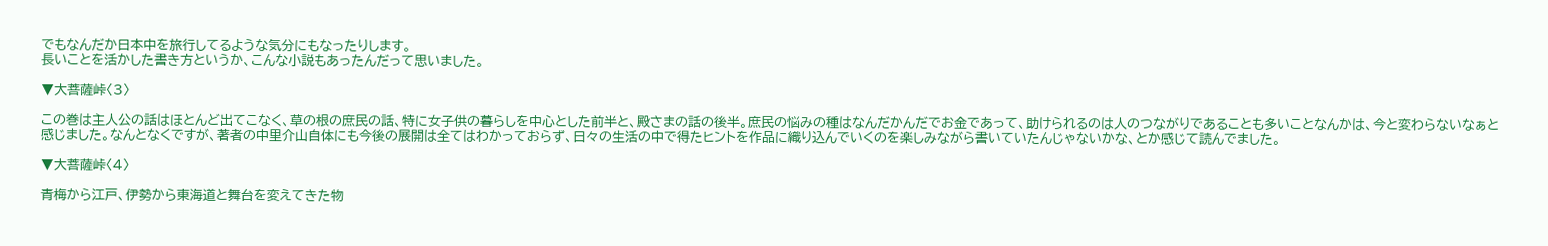でもなんだか日本中を旅行してるような気分にもなったりします。
長いことを活かした書き方というか、こんな小説もあったんだって思いました。

▼大菩薩峠〈3〉

この巻は主人公の話はほとんど出てこなく、草の根の庶民の話、特に女子供の暮らしを中心とした前半と、殿さまの話の後半。庶民の悩みの種はなんだかんだでお金であって、助けられるのは人のつながりであることも多いことなんかは、今と変わらないなぁと感じました。なんとなくですが、著者の中里介山自体にも今後の展開は全てはわかっておらず、日々の生活の中で得たヒントを作品に織り込んでいくのを楽しみながら書いていたんじゃないかな、とか感じて読んでました。

▼大菩薩峠〈4〉

青梅から江戸、伊勢から東海道と舞台を変えてきた物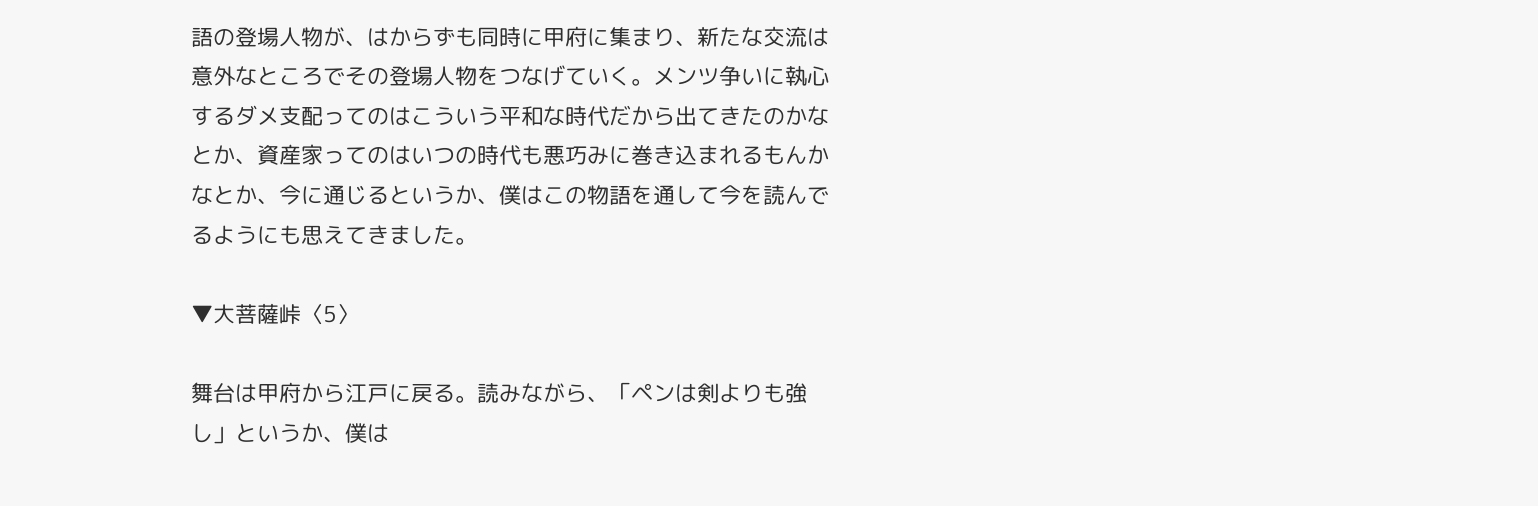語の登場人物が、はからずも同時に甲府に集まり、新たな交流は意外なところでその登場人物をつなげていく。メンツ争いに執心するダメ支配ってのはこういう平和な時代だから出てきたのかなとか、資産家ってのはいつの時代も悪巧みに巻き込まれるもんかなとか、今に通じるというか、僕はこの物語を通して今を読んでるようにも思えてきました。

▼大菩薩峠〈5〉

舞台は甲府から江戸に戻る。読みながら、「ペンは剣よりも強し」というか、僕は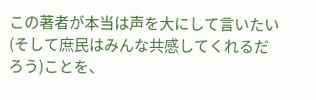この著者が本当は声を大にして言いたい(そして庶民はみんな共感してくれるだろう)ことを、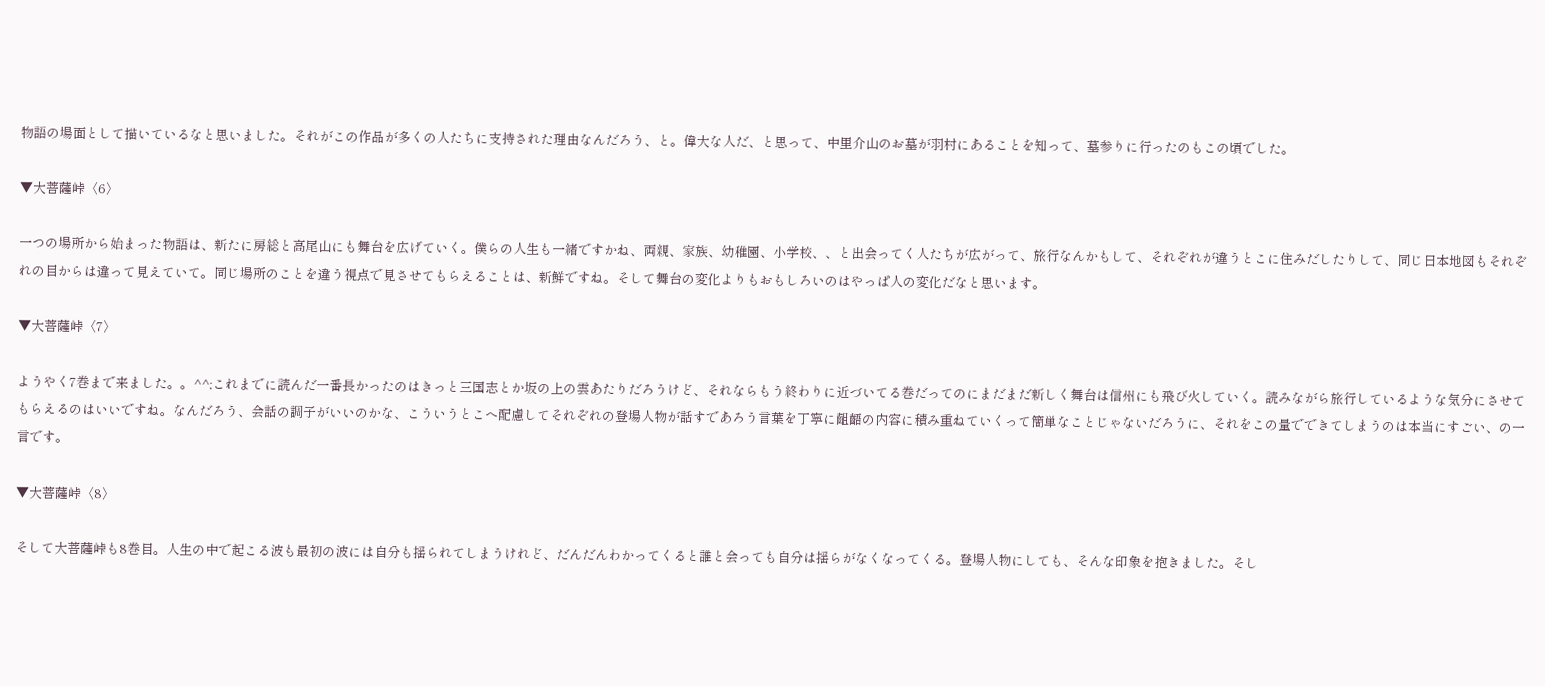物語の場面として描いているなと思いました。それがこの作品が多くの人たちに支持された理由なんだろう、と。偉大な人だ、と思って、中里介山のお墓が羽村にあることを知って、墓参りに行ったのもこの頃でした。

▼大菩薩峠〈6〉

一つの場所から始まった物語は、新たに房総と高尾山にも舞台を広げていく。僕らの人生も一緒ですかね、両親、家族、幼稚園、小学校、、と出会ってく人たちが広がって、旅行なんかもして、それぞれが違うとこに住みだしたりして、同じ日本地図もそれぞれの目からは違って見えていて。同じ場所のことを違う視点で見させてもらえることは、新鮮ですね。そして舞台の変化よりもおもしろいのはやっぱ人の変化だなと思います。

▼大菩薩峠〈7〉

ようやく7巻まで来ました。。^^;これまでに読んだ一番長かったのはきっと三国志とか坂の上の雲あたりだろうけど、それならもう終わりに近づいてる巻だってのにまだまだ新しく舞台は信州にも飛び火していく。読みながら旅行しているような気分にさせてもらえるのはいいですね。なんだろう、会話の調子がいいのかな、こういうとこへ配慮してそれぞれの登場人物が話すであろう言葉を丁寧に齟齬の内容に積み重ねていくって簡単なことじゃないだろうに、それをこの量でできてしまうのは本当にすごい、の一言です。

▼大菩薩峠〈8〉

そして大菩薩峠も8巻目。人生の中で起こる波も最初の波には自分も揺られてしまうけれど、だんだんわかってくると誰と会っても自分は揺らがなくなってくる。登場人物にしても、そんな印象を抱きました。そし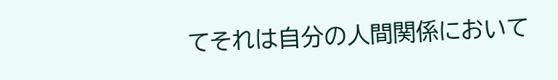てそれは自分の人間関係において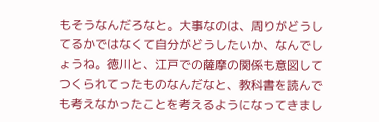もそうなんだろなと。大事なのは、周りがどうしてるかではなくて自分がどうしたいか、なんでしょうね。徳川と、江戸での薩摩の関係も意図してつくられてったものなんだなと、教科書を読んでも考えなかったことを考えるようになってきまし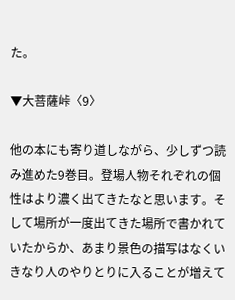た。

▼大菩薩峠〈9〉

他の本にも寄り道しながら、少しずつ読み進めた9巻目。登場人物それぞれの個性はより濃く出てきたなと思います。そして場所が一度出てきた場所で書かれていたからか、あまり景色の描写はなくいきなり人のやりとりに入ることが増えて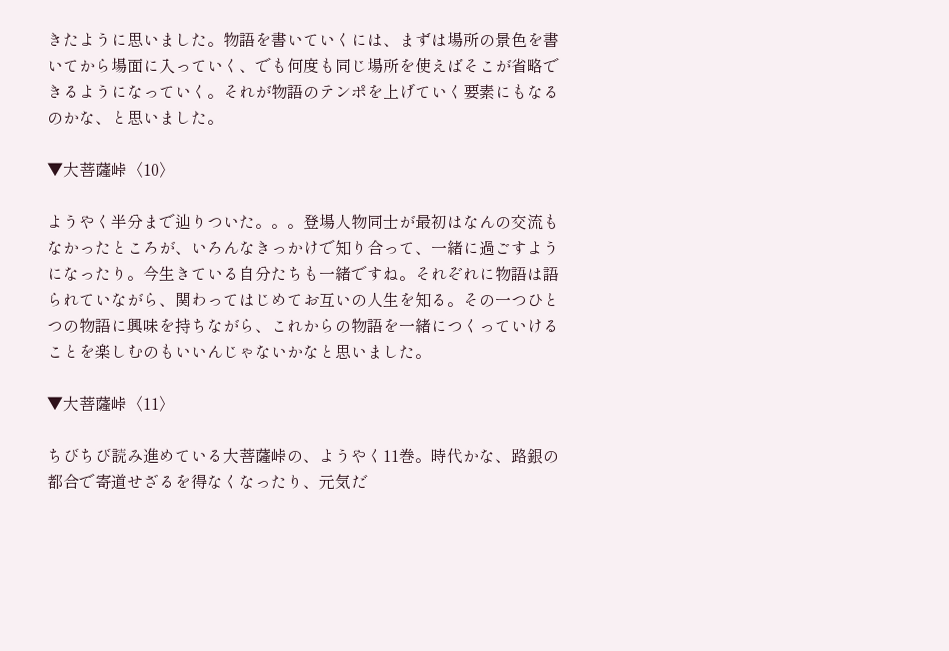きたように思いました。物語を書いていくには、まずは場所の景色を書いてから場面に入っていく、でも何度も同じ場所を使えばそこが省略できるようになっていく。それが物語のテンポを上げていく要素にもなるのかな、と思いました。

▼大菩薩峠〈10〉

ようやく半分まで辿りついた。。。登場人物同士が最初はなんの交流もなかったところが、いろんなきっかけで知り合って、一緒に過ごすようになったり。今生きている自分たちも一緒ですね。それぞれに物語は語られていながら、関わってはじめてお互いの人生を知る。その一つひとつの物語に興味を持ちながら、これからの物語を一緒につくっていけることを楽しむのもいいんじゃないかなと思いました。

▼大菩薩峠〈11〉

ちびちび読み進めている大菩薩峠の、ようやく11巻。時代かな、路銀の都合で寄道せざるを得なくなったり、元気だ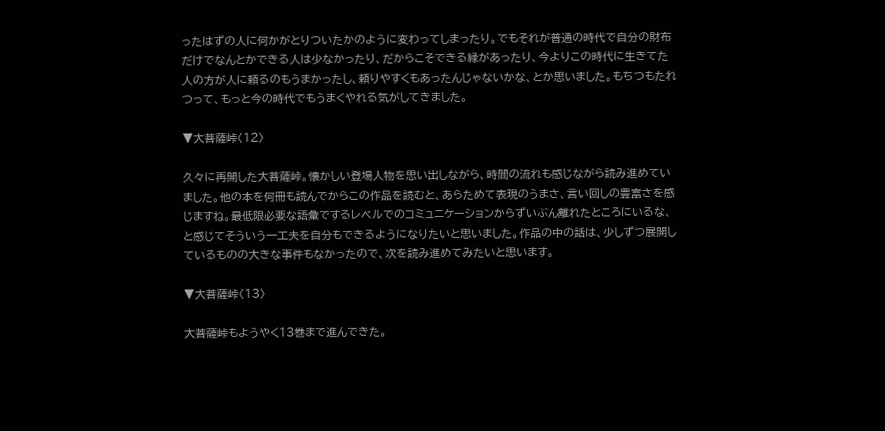ったはずの人に何かがとりついたかのように変わってしまったり。でもそれが普通の時代で自分の財布だけでなんとかできる人は少なかったり、だからこそできる縁があったり、今よりこの時代に生きてた人の方が人に頼るのもうまかったし、頼りやすくもあったんじゃないかな、とか思いました。もちつもたれつって、もっと今の時代でもうまくやれる気がしてきました。

▼大菩薩峠〈12〉

久々に再開した大菩薩峠。懐かしい登場人物を思い出しながら、時間の流れも感じながら読み進めていました。他の本を何冊も読んでからこの作品を読むと、あらためて表現のうまさ、言い回しの豊富さを感じますね。最低限必要な語彙でするレベルでのコミュニケーションからずいぶん離れたところにいるな、と感じてそういう一工夫を自分もできるようになりたいと思いました。作品の中の話は、少しずつ展開しているものの大きな事件もなかったので、次を読み進めてみたいと思います。

▼大菩薩峠〈13〉

大菩薩峠もようやく13巻まで進んできた。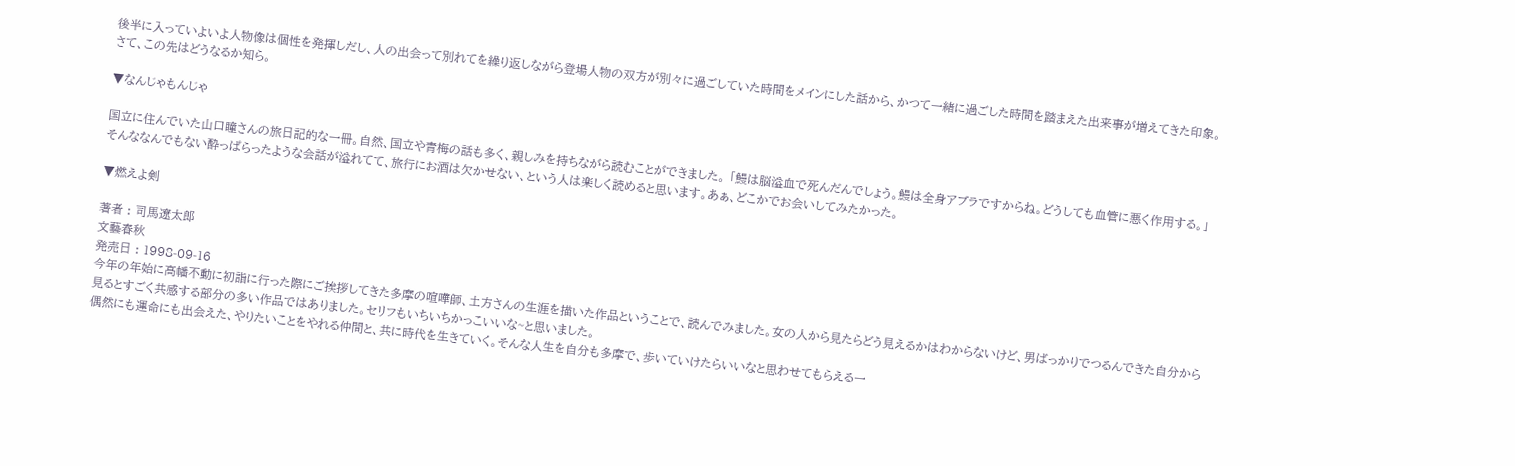後半に入っていよいよ人物像は個性を発揮しだし、人の出会って別れてを繰り返しながら登場人物の双方が別々に過ごしていた時間をメインにした話から、かつて一緒に過ごした時間を踏まえた出来事が増えてきた印象。さて、この先はどうなるか知ら。

▼なんじゃもんじゃ

国立に住んでいた山口瞳さんの旅日記的な一冊。自然、国立や青梅の話も多く、親しみを持ちながら読むことができました。 「鰻は脳溢血で死んだんでしょう。鰻は全身アブラですからね。どうしても血管に悪く作用する。」そんななんでもない酔っぱらったような会話が溢れてて、旅行にお酒は欠かせない、という人は楽しく読めると思います。あぁ、どこかでお会いしてみたかった。

▼燃えよ剣

著者 : 司馬遼太郎
文藝春秋
発売日 : 1998-09-16
今年の年始に高幡不動に初詣に行った際にご挨拶してきた多摩の喧嘩師、土方さんの生涯を描いた作品ということで、読んでみました。女の人から見たらどう見えるかはわからないけど、男ばっかりでつるんできた自分から見るとすごく共感する部分の多い作品ではありました。セリフもいちいちかっこいいな~と思いました。
偶然にも運命にも出会えた、やりたいことをやれる仲間と、共に時代を生きていく。そんな人生を自分も多摩で、歩いていけたらいいなと思わせてもらえる一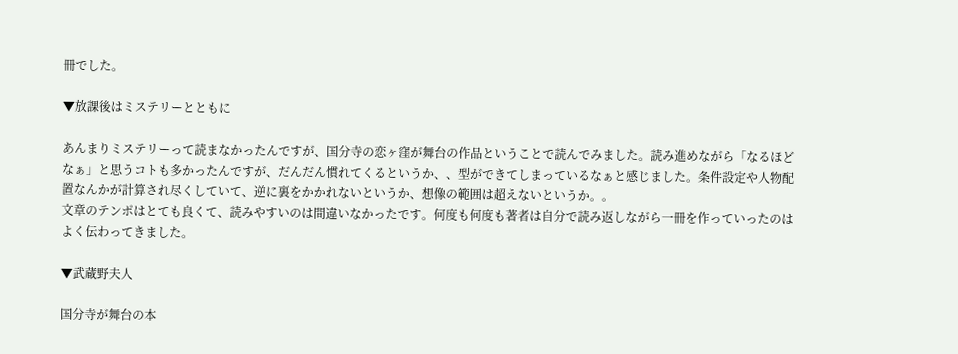冊でした。

▼放課後はミステリーとともに

あんまりミステリーって読まなかったんですが、国分寺の恋ヶ窪が舞台の作品ということで読んでみました。読み進めながら「なるほどなぁ」と思うコトも多かったんですが、だんだん慣れてくるというか、、型ができてしまっているなぁと感じました。条件設定や人物配置なんかが計算され尽くしていて、逆に裏をかかれないというか、想像の範囲は超えないというか。。
文章のテンポはとても良くて、読みやすいのは間違いなかったです。何度も何度も著者は自分で読み返しながら一冊を作っていったのはよく伝わってきました。

▼武蔵野夫人

国分寺が舞台の本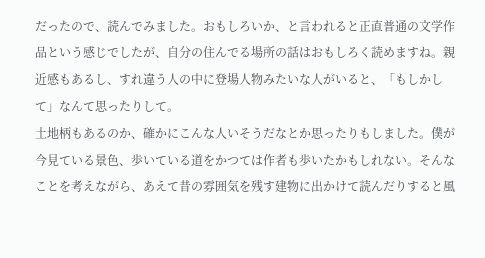だったので、読んでみました。おもしろいか、と言われると正直普通の文学作品という感じでしたが、自分の住んでる場所の話はおもしろく読めますね。親近感もあるし、すれ違う人の中に登場人物みたいな人がいると、「もしかして」なんて思ったりして。
土地柄もあるのか、確かにこんな人いそうだなとか思ったりもしました。僕が今見ている景色、歩いている道をかつては作者も歩いたかもしれない。そんなことを考えながら、あえて昔の雰囲気を残す建物に出かけて読んだりすると風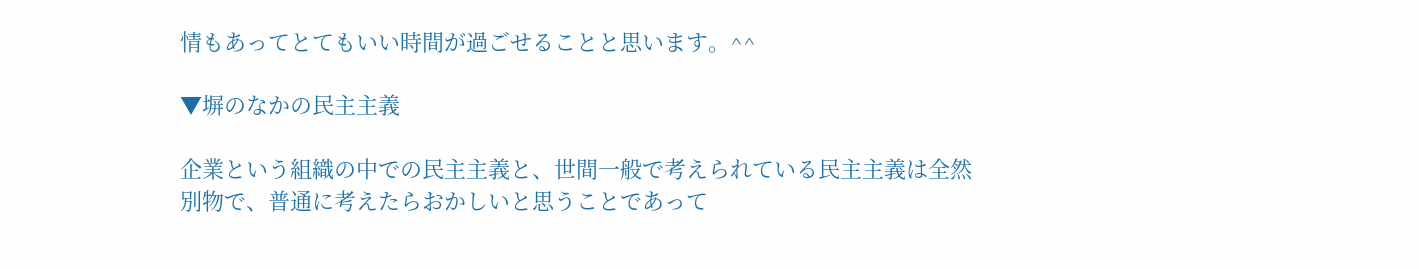情もあってとてもいい時間が過ごせることと思います。^^

▼塀のなかの民主主義

企業という組織の中での民主主義と、世間一般で考えられている民主主義は全然別物で、普通に考えたらおかしいと思うことであって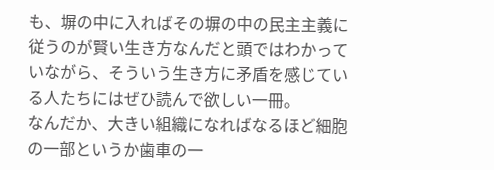も、塀の中に入ればその塀の中の民主主義に従うのが賢い生き方なんだと頭ではわかっていながら、そういう生き方に矛盾を感じている人たちにはぜひ読んで欲しい一冊。
なんだか、大きい組織になればなるほど細胞の一部というか歯車の一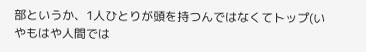部というか、1人ひとりが頭を持つんではなくてトップ(いやもはや人間では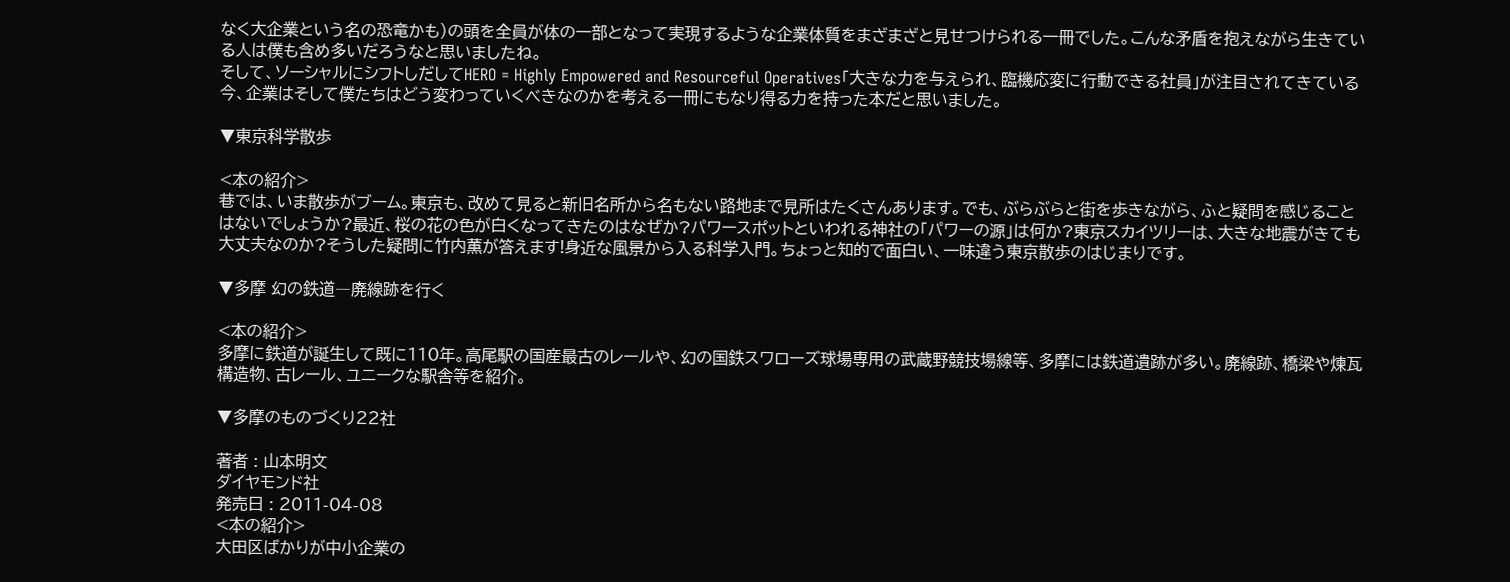なく大企業という名の恐竜かも)の頭を全員が体の一部となって実現するような企業体質をまざまざと見せつけられる一冊でした。こんな矛盾を抱えながら生きている人は僕も含め多いだろうなと思いましたね。
そして、ソーシャルにシフトしだしてHERO = Highly Empowered and Resourceful Operatives「大きな力を与えられ、臨機応変に行動できる社員」が注目されてきている今、企業はそして僕たちはどう変わっていくべきなのかを考える一冊にもなり得る力を持った本だと思いました。

▼東京科学散歩

<本の紹介>
巷では、いま散歩がブーム。東京も、改めて見ると新旧名所から名もない路地まで見所はたくさんあります。でも、ぶらぶらと街を歩きながら、ふと疑問を感じることはないでしょうか?最近、桜の花の色が白くなってきたのはなぜか?パワースポットといわれる神社の「パワーの源」は何か?東京スカイツリーは、大きな地震がきても大丈夫なのか?そうした疑問に竹内薫が答えます!身近な風景から入る科学入門。ちょっと知的で面白い、一味違う東京散歩のはじまりです。

▼多摩 幻の鉄道―廃線跡を行く

<本の紹介>
多摩に鉄道が誕生して既に110年。高尾駅の国産最古のレールや、幻の国鉄スワローズ球場専用の武蔵野競技場線等、多摩には鉄道遺跡が多い。廃線跡、橋梁や煉瓦構造物、古レール、ユニークな駅舎等を紹介。

▼多摩のものづくり22社

著者 : 山本明文
ダイヤモンド社
発売日 : 2011-04-08
<本の紹介>
大田区ばかりが中小企業の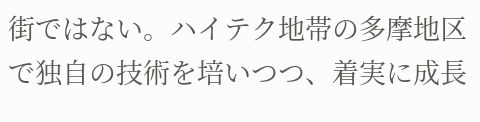街ではない。ハイテク地帯の多摩地区で独自の技術を培いつつ、着実に成長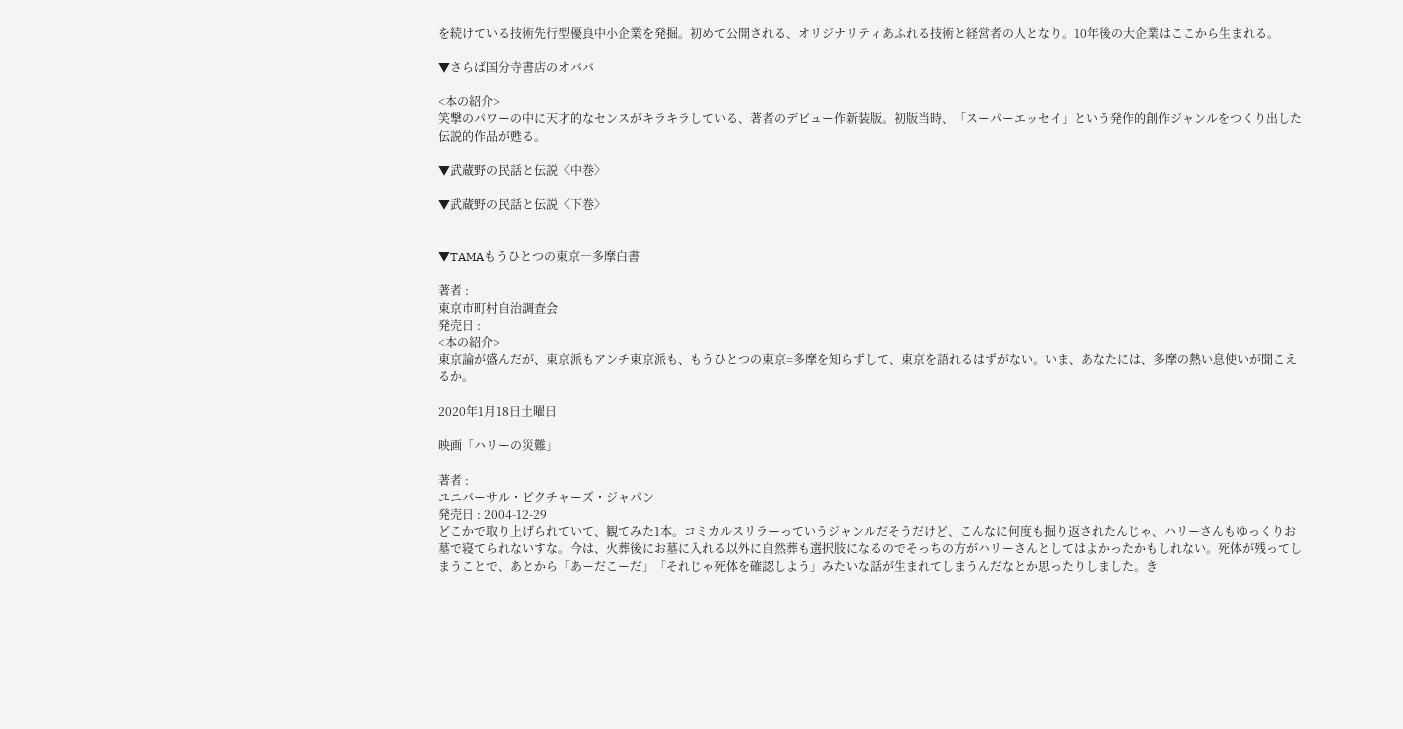を続けている技術先行型優良中小企業を発掘。初めて公開される、オリジナリティあふれる技術と経営者の人となり。10年後の大企業はここから生まれる。

▼さらば国分寺書店のオババ

<本の紹介>
笑撃のパワーの中に天才的なセンスがキラキラしている、著者のデビュー作新装版。初版当時、「スーパーエッセイ」という発作的創作ジャンルをつくり出した伝説的作品が甦る。

▼武蔵野の民話と伝説〈中巻〉

▼武蔵野の民話と伝説〈下巻〉


▼TAMAもうひとつの東京―多摩白書

著者 :
東京市町村自治調査会
発売日 :
<本の紹介>
東京論が盛んだが、東京派もアンチ東京派も、もうひとつの東京=多摩を知らずして、東京を語れるはずがない。いま、あなたには、多摩の熱い息使いが聞こえるか。

2020年1月18日土曜日

映画「ハリーの災難」

著者 :
ユニバーサル・ピクチャーズ・ジャパン
発売日 : 2004-12-29
どこかで取り上げられていて、観てみた1本。コミカルスリラーっていうジャンルだそうだけど、こんなに何度も掘り返されたんじゃ、ハリーさんもゆっくりお墓で寝てられないすな。今は、火葬後にお墓に入れる以外に自然葬も選択肢になるのでそっちの方がハリーさんとしてはよかったかもしれない。死体が残ってしまうことで、あとから「あーだこーだ」「それじゃ死体を確認しよう」みたいな話が生まれてしまうんだなとか思ったりしました。き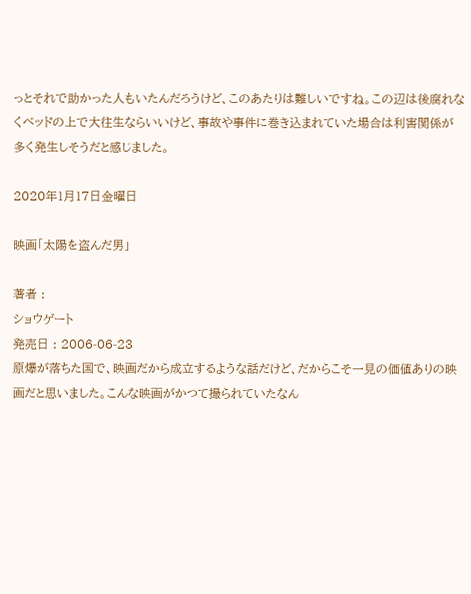っとそれで助かった人もいたんだろうけど、このあたりは難しいですね。この辺は後腐れなくベッドの上で大往生ならいいけど、事故や事件に巻き込まれていた場合は利害関係が多く発生しそうだと感じました。

2020年1月17日金曜日

映画「太陽を盗んだ男」

著者 :
ショウゲート
発売日 : 2006-06-23
原爆が落ちた国で、映画だから成立するような話だけど、だからこそ一見の価値ありの映画だと思いました。こんな映画がかつて撮られていたなん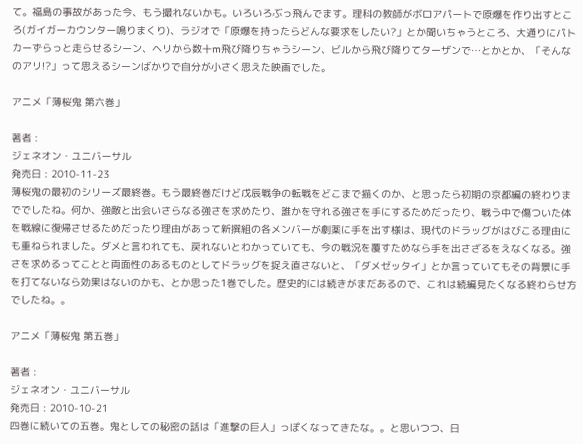て。福島の事故があった今、もう撮れないかも。いろいろぶっ飛んでます。理科の教師がボロアパートで原爆を作り出すところ(ガイガーカウンター鳴りまくり)、ラジオで「原爆を持ったらどんな要求をしたい?」とか聞いちゃうところ、大通りにパトカーずらっと走らせるシーン、ヘリから数十m飛び降りちゃうシーン、ビルから飛び降りてターザンで…とかとか、「そんなのアリ!?」って思えるシーンばかりで自分が小さく思えた映画でした。

アニメ「薄桜鬼 第六巻」

著者 :
ジェネオン・ユニバーサル
発売日 : 2010-11-23
薄桜鬼の最初のシリーズ最終巻。もう最終巻だけど戊辰戦争の転戦をどこまで描くのか、と思ったら初期の京都編の終わりまででしたね。何か、強敵と出会いさらなる強さを求めたり、誰かを守れる強さを手にするためだったり、戦う中で傷ついた体を戦線に復帰させるためだったり理由があって新撰組の各メンバーが劇薬に手を出す様は、現代のドラッグがはびこる理由にも重ねられました。ダメと言われても、戻れないとわかっていても、今の戦況を覆すためなら手を出さざるをえなくなる。強さを求めるってことと両面性のあるものとしてドラッグを捉え直さないと、「ダメゼッタイ」とか言っていてもその背景に手を打てないなら効果はないのかも、とか思った1巻でした。歴史的には続きがまだあるので、これは続編見たくなる終わらせ方でしたね。。

アニメ「薄桜鬼 第五巻」

著者 :
ジェネオン・ユニバーサル
発売日 : 2010-10-21
四巻に続いての五巻。鬼としての秘密の話は「進撃の巨人」っぽくなってきたな。。と思いつつ、日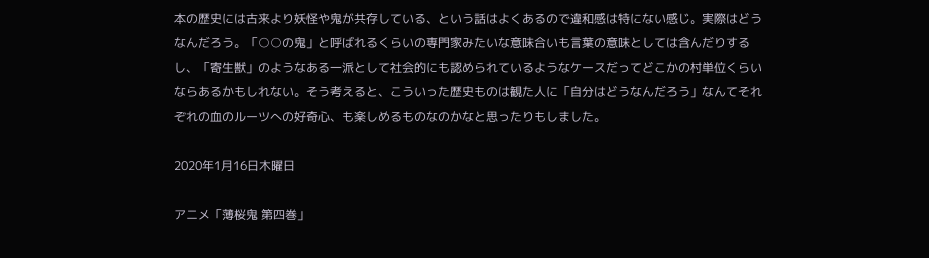本の歴史には古来より妖怪や鬼が共存している、という話はよくあるので違和感は特にない感じ。実際はどうなんだろう。「○○の鬼」と呼ばれるくらいの専門家みたいな意味合いも言葉の意味としては含んだりするし、「寄生獣」のようなある一派として社会的にも認められているようなケースだってどこかの村単位くらいならあるかもしれない。そう考えると、こういった歴史ものは観た人に「自分はどうなんだろう」なんてそれぞれの血のルーツへの好奇心、も楽しめるものなのかなと思ったりもしました。

2020年1月16日木曜日

アニメ「薄桜鬼 第四巻」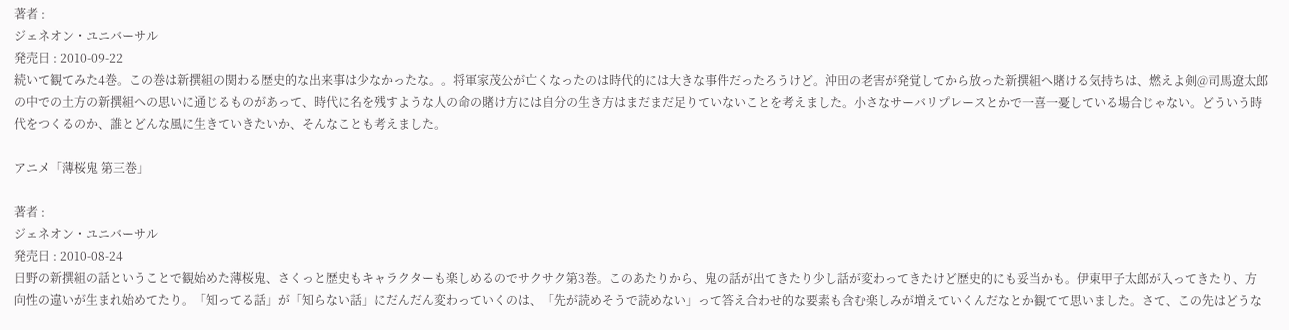著者 :
ジェネオン・ユニバーサル
発売日 : 2010-09-22
続いて観てみた4巻。この巻は新撰組の関わる歴史的な出来事は少なかったな。。将軍家茂公が亡くなったのは時代的には大きな事件だったろうけど。沖田の老害が発覚してから放った新撰組へ賭ける気持ちは、燃えよ剣@司馬遼太郎の中での土方の新撰組への思いに通じるものがあって、時代に名を残すような人の命の賭け方には自分の生き方はまだまだ足りていないことを考えました。小さなサーバリプレースとかで一喜一憂している場合じゃない。どういう時代をつくるのか、誰とどんな風に生きていきたいか、そんなことも考えました。

アニメ「薄桜鬼 第三巻」

著者 :
ジェネオン・ユニバーサル
発売日 : 2010-08-24
日野の新撰組の話ということで観始めた薄桜鬼、さくっと歴史もキャラクターも楽しめるのでサクサク第3巻。このあたりから、鬼の話が出てきたり少し話が変わってきたけど歴史的にも妥当かも。伊東甲子太郎が入ってきたり、方向性の違いが生まれ始めてたり。「知ってる話」が「知らない話」にだんだん変わっていくのは、「先が読めそうで読めない」って答え合わせ的な要素も含む楽しみが増えていくんだなとか観てて思いました。さて、この先はどうな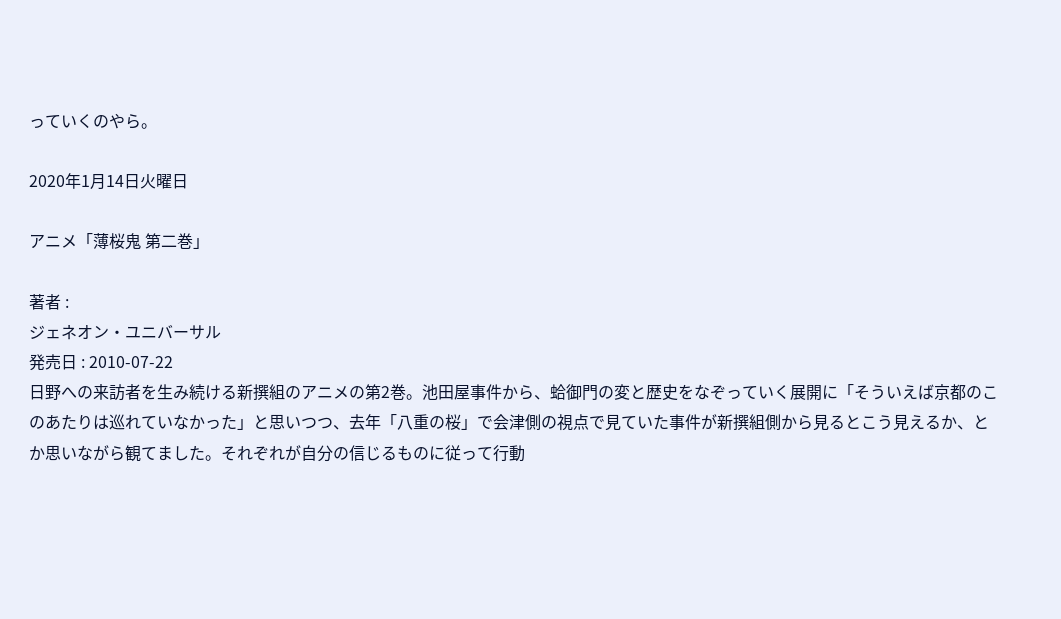っていくのやら。

2020年1月14日火曜日

アニメ「薄桜鬼 第二巻」

著者 :
ジェネオン・ユニバーサル
発売日 : 2010-07-22
日野への来訪者を生み続ける新撰組のアニメの第2巻。池田屋事件から、蛤御門の変と歴史をなぞっていく展開に「そういえば京都のこのあたりは巡れていなかった」と思いつつ、去年「八重の桜」で会津側の視点で見ていた事件が新撰組側から見るとこう見えるか、とか思いながら観てました。それぞれが自分の信じるものに従って行動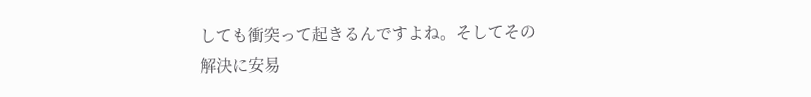しても衝突って起きるんですよね。そしてその解決に安易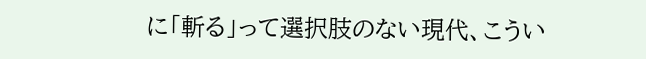に「斬る」って選択肢のない現代、こうい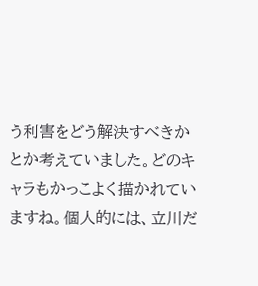う利害をどう解決すべきかとか考えていました。どのキャラもかっこよく描かれていますね。個人的には、立川だ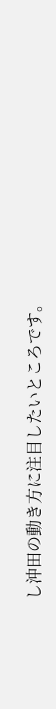し沖田の動き方に注目したいところです。